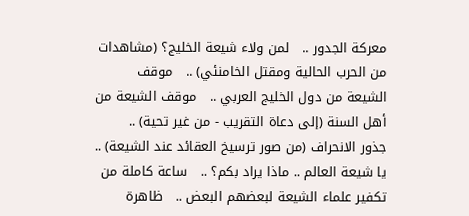معركة الجدور ..   لمن ولاء شيعة الخليج؟ (مشاهدات من الحرب الحالية ومقتل الخامنئي) ..   موقف الشيعة من دول الخليج العربي ..   موقف الشيعة من أهل السنة (إلى دعاة التقريب - من غير تحية) ..   جذور الانحراف (من صور ترسيخ العقائد عند الشيعة) ..   يا شيعة العالم .. ماذا يراد بكم؟ ..   ساعة كاملة من تكفير علماء الشيعة لبعضهم البعض ..   ظاهرة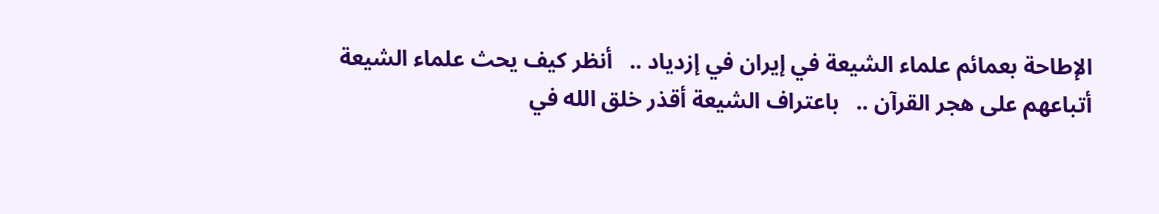الإطاحة بعمائم علماء الشيعة في إيران في إزدياد ..   أنظر كيف يحث علماء الشيعة أتباعهم على هجر القرآن ..   باعتراف الشيعة أقذر خلق الله في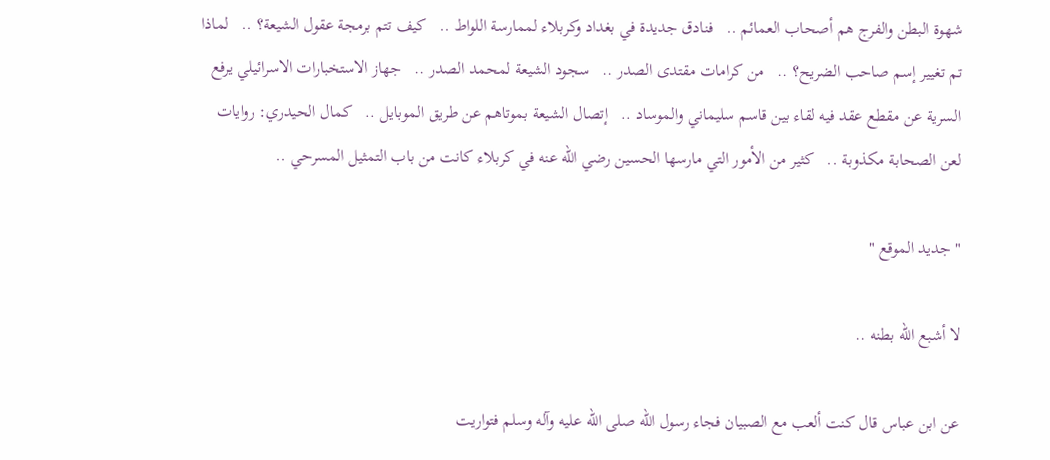شهوة البطن والفرج هم أصحاب العمائم ..   فنادق جديدة في بغداد وكربلاء لممارسة اللواط ..   كيف تتم برمجة عقول الشيعة؟ ..   لماذا تم تغيير إسم صاحب الضريح؟ ..   من كرامات مقتدى الصدر ..   سجود الشيعة لمحمد الصدر ..   جهاز الاستخبارات الاسرائيلي يرفع السرية عن مقطع عقد فيه لقاء بين قاسم سليماني والموساد ..   إتصال الشيعة بموتاهم عن طريق الموبايل ..   كمال الحيدري: روايات لعن الصحابة مكذوبة ..   كثير من الأمور التي مارسها الحسين رضي الله عنه في كربلاء كانت من باب التمثيل المسرحي ..

" جديد الموقع "

لا أشبع الله بطنه ..

عن ابن عباس قال كنت ألعب مع الصبيان فجاء رسول الله صلى الله عليه وآله وسلم فتواريت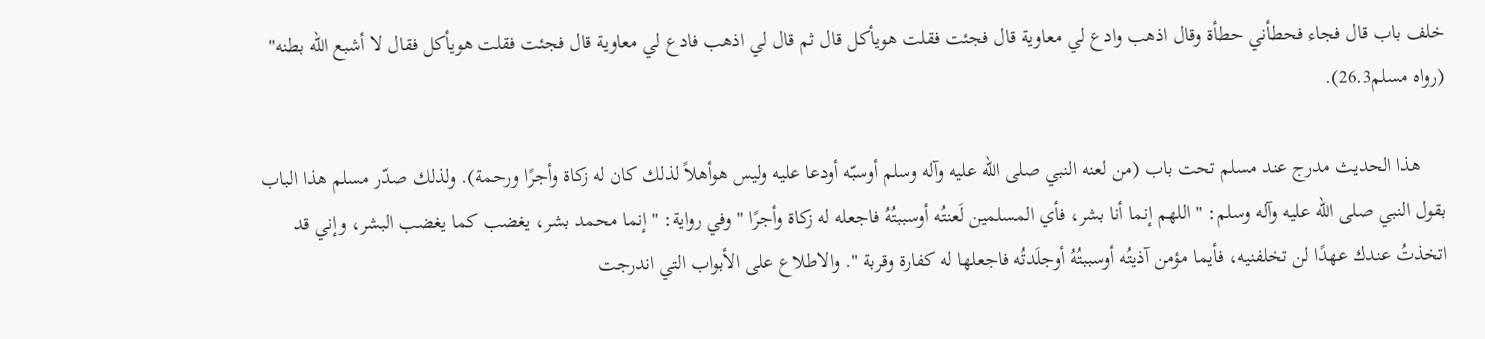خلف باب قال فجاء فحطأني حطأة وقال اذهب وادع لي معاوية قال فجئت فقلت هويأكل قال ثم قال لي اذهب فادع لي معاوية قال فجئت فقلت هويأكل فقال لا أشبع الله بطنه" (رواه مسلم26.3).

     هذا الحديث مدرج عند مسلم تحت باب (من لعنه النبي صلى الله عليه وآله وسلم أوسبّه أودعا عليه وليس هوأهلاً لذلك كان له زكاة وأجرًا ورحمة). ولذلك صدّر مسلم هذا الباب بقول النبي صلى الله عليه وآله وسلم: " اللهم إنما أنا بشر، فأي المسلمين لَعنتُه أوسببتُهُ فاجعله له زكاة وأجرًا " وفي رواية: " إنما محمد بشر، يغضب كما يغضب البشر، وإني قد اتخذتُ عندك عهدًا لن تخلفنيه، فأيما مؤمن آذيتُه أوسببتُهُ أوجلَدتُه فاجعلها له كفارة وقربة ". والاطلاع على الأبواب التي اندرجت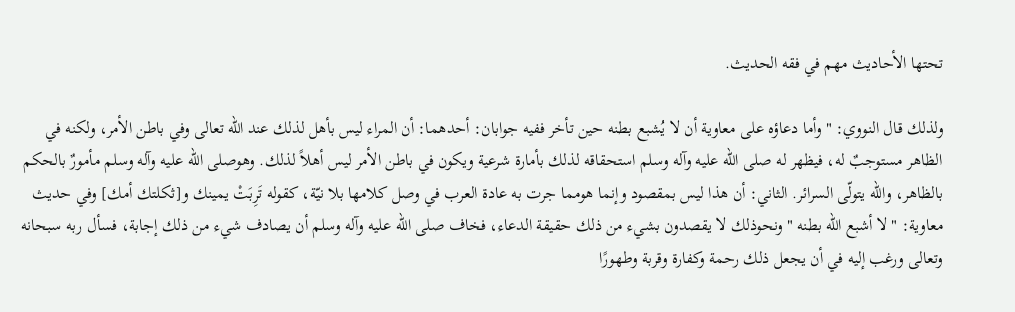تحتها الأحاديث مهم في فقه الحديث.

ولذلك قال النووي: " وأما دعاؤه على معاوية أن لا يُشبع بطنه حين تأخر ففيه جوابان: أحدهما: أن المراء ليس بأهل لذلك عند الله تعالى وفي باطن الأمر، ولكنه في الظاهر مستوجبٌ له، فيظهر له صلى الله عليه وآله وسلم استحقاقه لذلك بأمارة شرعية ويكون في باطن الأمر ليس أهلاً لذلك. وهوصلى الله عليه وآله وسلم مأمورٌ بالحكم بالظاهر، والله يتولّى السرائر. الثاني: أن هذا ليس بمقصود وإنما هومما جرت به عادة العرب في وصل كلامها بلا نيّة، كقوله تَرِبَتْ يمينك و[ثكلتك أمك] وفي حديث معاوية: " لا أشبع الله بطنه " ونحوذلك لا يقصدون بشيء من ذلك حقيقة الدعاء، فخاف صلى الله عليه وآله وسلم أن يصادف شيء من ذلك إجابة، فسأل ربه سبحانه وتعالى ورغب إليه في أن يجعل ذلك رحمة وكفارة وقربة وطهورًا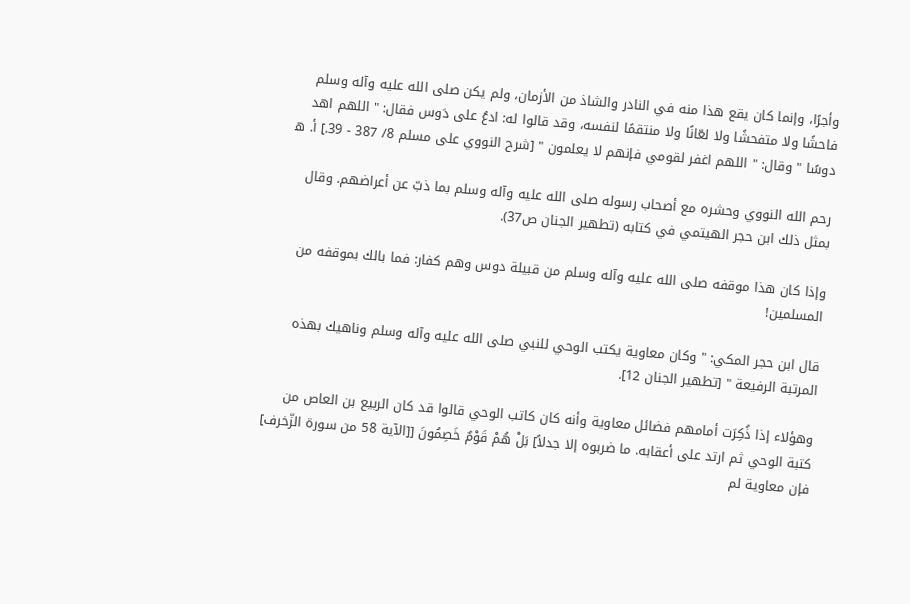وأجرًا، وإنما كان يقع هذا منه في النادر والشاذ من الأزمان، ولم يكن صلى الله عليه وآله وسلم فاحشًا ولا متفحشًا ولا لعّانًا ولا منتقمًا لنفسه، وقد قالوا له: ادعُ على دَوس فقال: " اللهم اهد دوسًا " وقال: " اللهم اغفر لقومي فإنهم لا يعلمون " [شرح النووي على مسلم 8/ 387 - 39.] أ. ه‍

رحم الله النووي وحشره مع أصحاب رسوله صلى الله عليه وآله وسلم بما ذبّ عن أعراضهم. وقال بمثل ذلك ابن حجر الهيتمي في كتابه (تطهير الجنان ص37).

وإذا كان هذا موقفه صلى الله عليه وآله وسلم من قبيلة دوس وهم كفار: فما بالك بموقفه من المسلمين!

قال ابن حجر المكي: " وكان معاوية يكتب الوحي للنبي صلى الله عليه وآله وسلم وناهيك بهذه المرتبة الرفيعة " [تطهير الجنان 12].

وهؤلاء إذا ذُكِرَت أمامهم فضائل معاوية وأنه كان كاتب الوحي قالوا قد كان الربيع بن العاص من كتبة الوحي ثم ارتد على أعقابه. ما ضربوه إلا جدلاً] بَلْ هُمْ قَوْمٌ خَصِمُونَ [[الآية 58 من سورة الزّخرف] فإن معاوية لم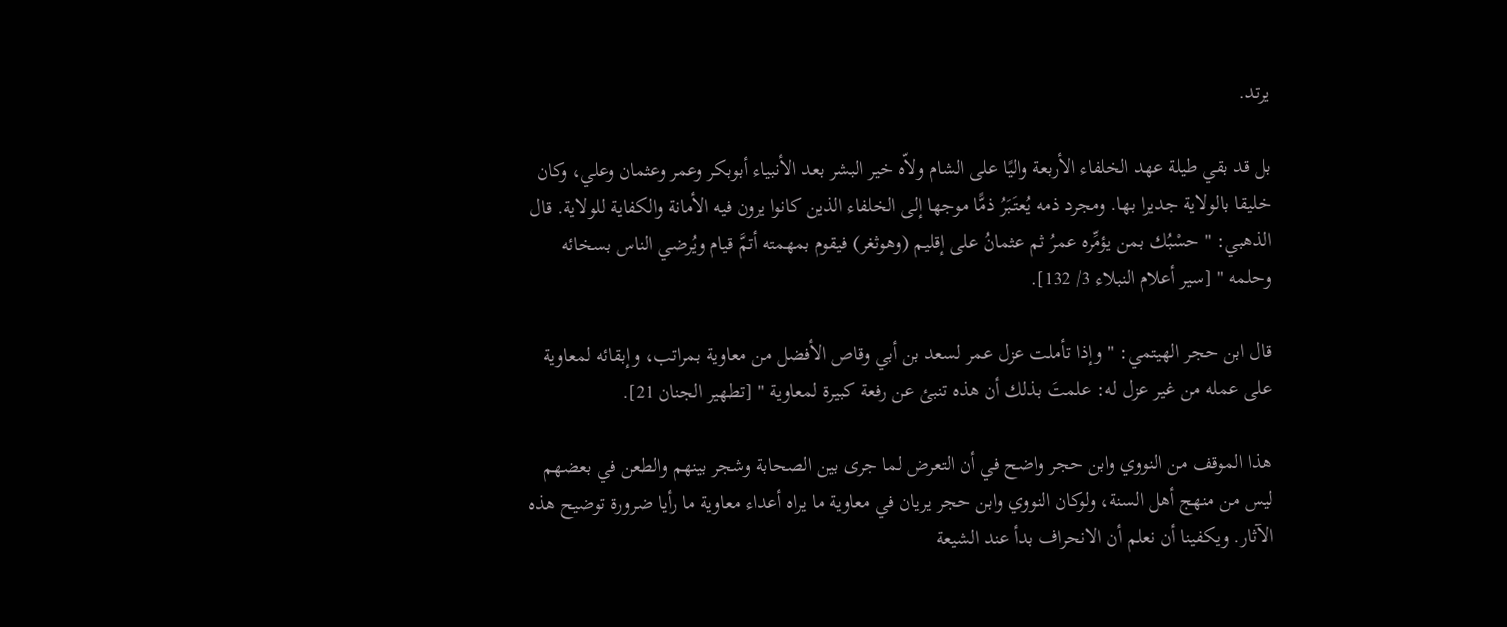يرتد.

بل قد بقي طيلة عهد الخلفاء الأربعة واليًا على الشام ولاّه خير البشر بعد الأنبياء أبوبكر وعمر وعثمان وعلي، وكان خليقا بالولاية جديرا بها. ومجرد ذمه يُعتَبَرُ ذمًّا موجها إلى الخلفاء الذين كانوا يرون فيه الأمانة والكفاية للولاية. قال الذهبي: " حسْبُك بمن يؤمِّره عمرُ ثم عثمانُ على إقليم (وهوثغر) فيقوم بمهمته أتمَّ قيام ويُرضي الناس بسخائه وحلمه " [سير أعلام النبلاء 3/ 132].

قال ابن حجر الهيتمي: " وإذا تأملت عزل عمر لسعد بن أبي وقاص الأفضل من معاوية بمراتب، وإبقائه لمعاوية على عمله من غير عزل له: علمتَ بذلك أن هذه تنبئ عن رفعة كبيرة لمعاوية " [تطهير الجنان 21].

هذا الموقف من النووي وابن حجر واضح في أن التعرض لما جرى بين الصحابة وشجر بينهم والطعن في بعضهم ليس من منهج أهل السنة، ولوكان النووي وابن حجر يريان في معاوية ما يراه أعداء معاوية ما رأيا ضرورة توضيح هذه الآثار. ويكفينا أن نعلم أن الانحراف بدأ عند الشيعة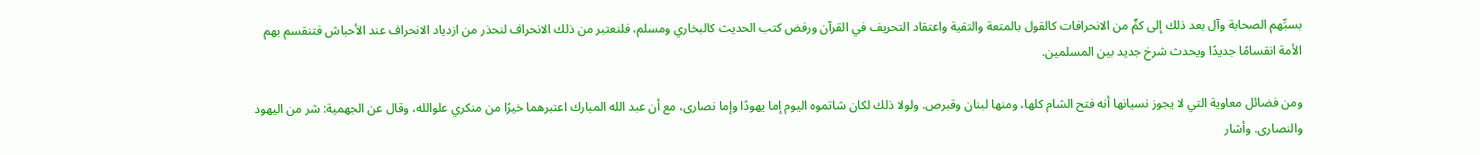بسبِّهم الصحابة وآل بعد ذلك إلى كمٍّ من الانحرافات كالقول بالمتعة والتقية واعتقاد التحريف في القرآن ورفض كتب الحديث كالبخاري ومسلم، فلنعتبر من ذلك الانحراف لنحذر من ازدياد الانحراف عند الأحباش فتنقسم بهم الأمة انقسامًا جديدًا ويحدث شرخ جديد بين المسلمين.

ومن فضائل معاوية التي لا يجوز نسيانها أنه فتح الشام كلها، ومنها لبنان وقبرص. ولولا ذلك لكان شاتموه اليوم إما يهودًا وإما نصارى، مع أن عبد الله المبارك اعتبرهما خيرًا من منكري علوالله، وقال عن الجهمية: شر من اليهود والنصارى. وأشار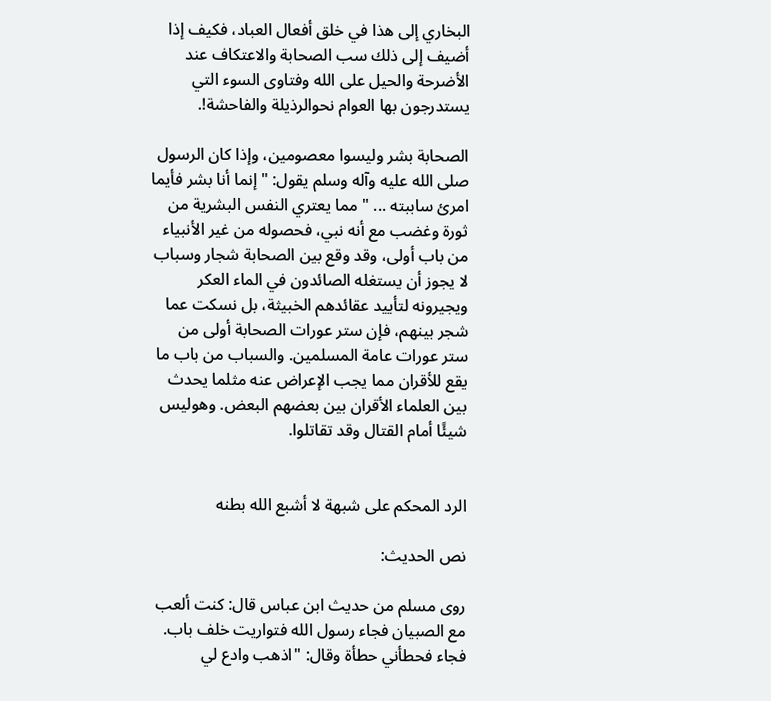البخاري إلى هذا في خلق أفعال العباد، فكيف إذا أضيف إلى ذلك سب الصحابة والاعتكاف عند الأضرحة والحيل على الله وفتاوى السوء التي يستدرجون بها العوام نحوالرذيلة والفاحشة!.

الصحابة بشر وليسوا معصومين، وإذا كان الرسول صلى الله عليه وآله وسلم يقول: " إنما أنا بشر فأيما امرئ ساببته ... " مما يعتري النفس البشرية من ثورة وغضب مع أنه نبي، فحصوله من غير الأنبياء من باب أولى، وقد وقع بين الصحابة شجار وسباب لا يجوز أن يستغله الصائدون في الماء العكر ويجيرونه لتأييد عقائدهم الخبيثة، بل نسكت عما شجر بينهم، فإن ستر عورات الصحابة أولى من ستر عورات عامة المسلمين. والسباب من باب ما يقع للأقران مما يجب الإعراض عنه مثلما يحدث بين العلماء الأقران بين بعضهم البعض. وهوليس شيئًا أمام القتال وقد تقاتلوا.


الرد المحكم على شبهة لا أشبع الله بطنه

نص الحديث:

روى مسلم من حديث ابن عباس قال: كنت ألعب مع الصبيان فجاء رسول الله فتواريت خلف باب. فجاء فحطأني حطأة وقال: "اذهب وادع لي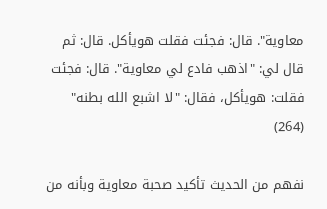معاوية". قال: فجئت فقلت هويأكل. قال: ثم قال لي: "اذهب فادع لي معاوية". قال: فجئت فقلت: هويأكل، فقال: "لا اشبع الله بطنه" (264)

نفهم من الحديث تأكيد صحبة معاوية وبأنه من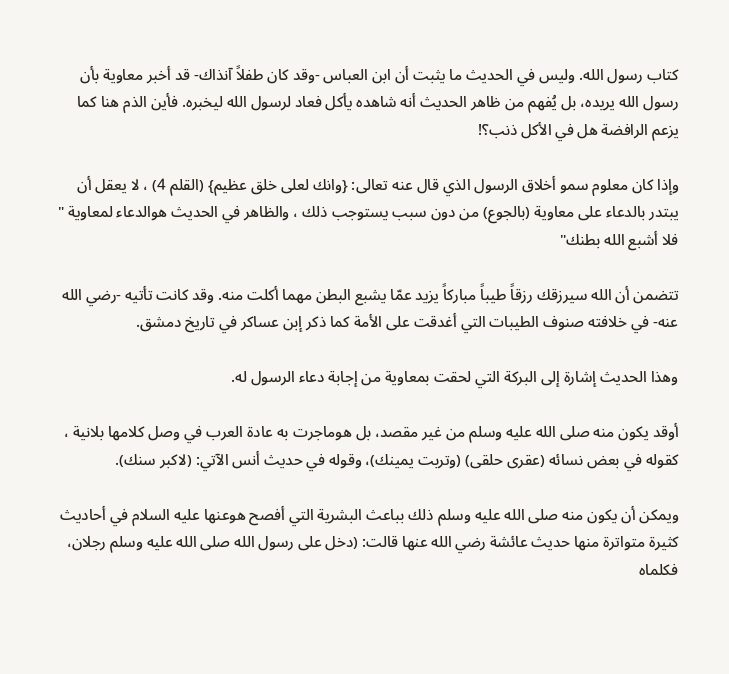كتاب رسول الله. وليس في الحديث ما يثبت أن ابن العباس -وقد كان طفلاً آنذاك- قد أخبر معاوية بأن رسول الله يريده، بل يُفهم من ظاهر الحديث أنه شاهده يأكل فعاد لرسول الله ليخبره. فأين الذم هنا كما يزعم الرافضة هل في الأكل ذنب؟!

وإذا كان معلوم سمو أخلاق الرسول الذي قال عنه تعالى: {وانك لعلى خلق عظيم} (القلم 4) ، لا يعقل أن يبتدر بالدعاء على معاوية (بالجوع) من دون سبب يستوجب ذلك ، والظاهر في الحديث هوالدعاء لمعاوية " فلا أشبع الله بطنك"

تتضمن أن الله سيرزقك رزقاً طيباً مباركاً يزيد عمّا يشبع البطن مهما أكلت منه. وقد كانت تأتيه -رضي الله عنه- في خلافته صنوف الطيبات التي أغدقت على الأمة كما ذكر إبن عساكر في تاريخ دمشق.

وهذا الحديث إشارة إلى البركة التي لحقت بمعاوية من إجابة دعاء الرسول له.

أوقد يكون منه صلى الله عليه وسلم من غير مقصد، بل هوماجرت به عادة العرب في وصل كلامها بلانية ، كقوله في بعض نسائه (عقرى حلقى) (وتربت يمينك)، وقوله في حديث أنس الآتي: (لاكبر سنك).

ويمكن أن يكون منه صلى الله عليه وسلم ذلك بباعث البشرية التي أفصح هوعنها عليه السلام في أحاديث كثيرة متواترة منها حديث عائشة رضي الله عنها قالت: (دخل على رسول الله صلى الله عليه وسلم رجلان، فكلماه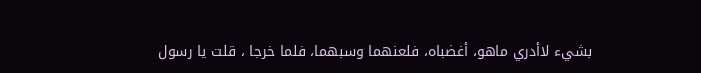بشيء لاأدري ماهو، أغضباه، فلعنهما وسبهما، فلما خرجا ، قلت يا رسول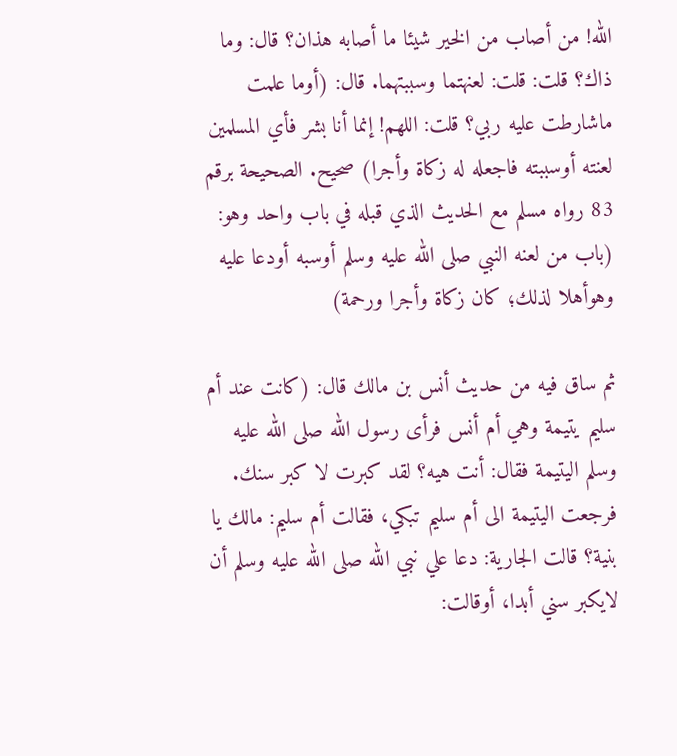الله! من أصاب من الخير شيئا ما أصابه هذان؟ قال: وما ذاك؟ قلت: قلت: لعنهتما وسببتهما. قال: (أوما علمت ماشارطت عليه ربي؟ قلت: اللهم! إنما أنا بشر فأي المسلمين لعنته أوسببته فاجعله له زكاة وأجرا) صحيح. الصحيحة برقم 83 رواه مسلم مع الحديث الذي قبله في باب واحد وهو: (باب من لعنه النبي صلى الله عليه وسلم أوسبه أودعا عليه وهوأهلا لذلك؛ كان زكاة وأجرا ورحمة)

ثم ساق فيه من حديث أنس بن مالك قال: (كانت عند أم سليم يتيمة وهي أم أنس فرأى رسول الله صلى الله عليه وسلم اليتيمة فقال: أنت هيه؟ لقد كبرت لا كبر سنك. فرجعت اليتيمة الى أم سليم تبكي، فقالت أم سليم: مالك يا بنية؟ قالت الجارية: دعا علي نبي الله صلى الله عليه وسلم أن لايكبر سني أبدا، أوقالت: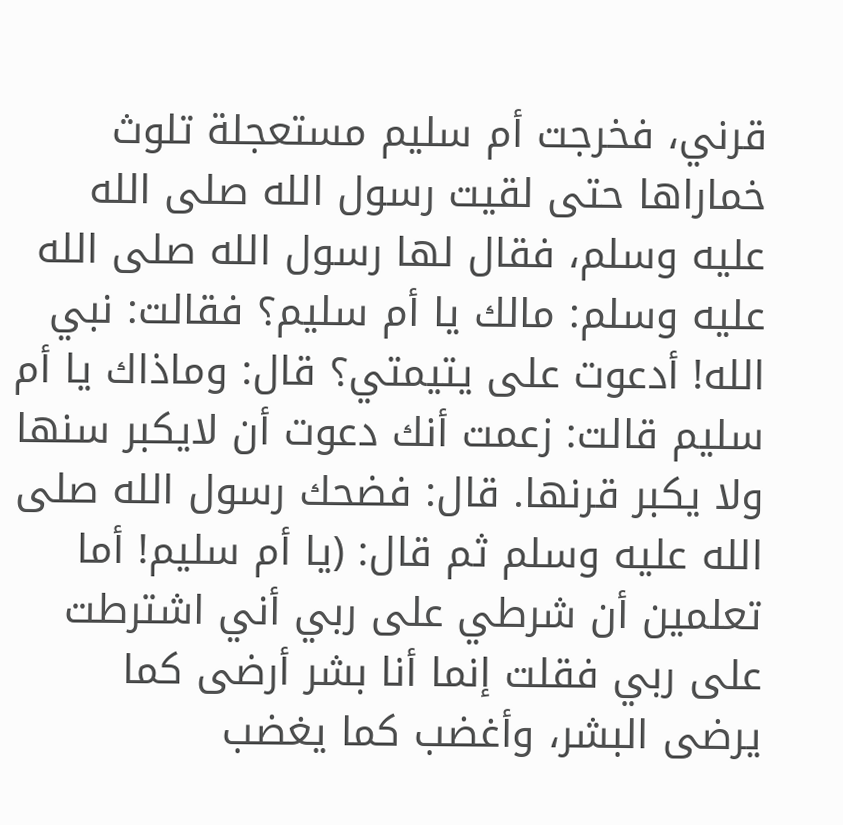قرني، فخرجت أم سليم مستعجلة تلوث خماراها حتى لقيت رسول الله صلى الله عليه وسلم، فقال لها رسول الله صلى الله عليه وسلم: مالك يا أم سليم؟ فقالت: نبي الله! أدعوت على يتيمتي؟ قال: وماذاك يا أم سليم قالت: زعمت أنك دعوت أن لايكبر سنها ولا يكبر قرنها. قال: فضحك رسول الله صلى الله عليه وسلم ثم قال: (يا أم سليم! أما تعلمين أن شرطي على ربي أني اشترطت على ربي فقلت إنما أنا بشر أرضى كما يرضى البشر، وأغضب كما يغضب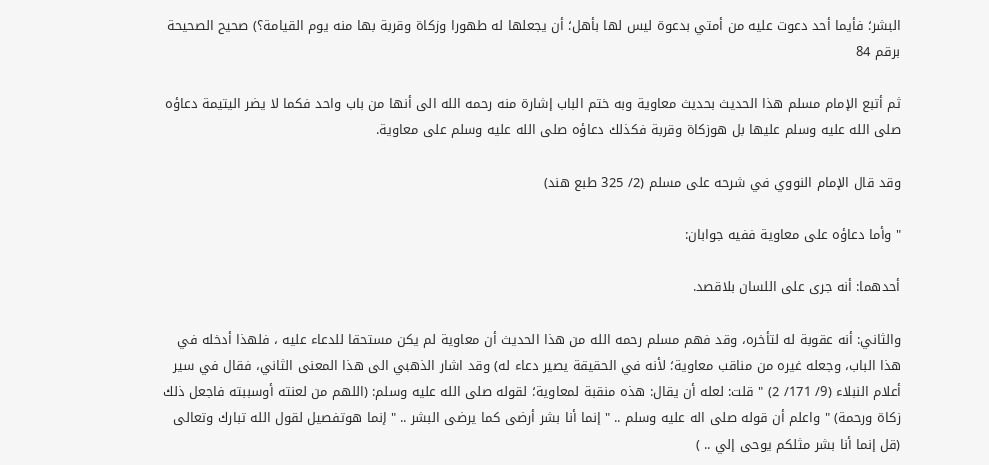البشر؛ فأيما أحد دعوت عليه من أمتي بدعوة ليس لها بأهل؛ أن يجعلها له طهورا وزكاة وقربة بها منه يوم القيامة؟) صحيح الصحيحة برقم 84

ثم أتبع الإمام مسلم هذا الحديث بحديث معاوية وبه ختم الباب إشارة منه رحمه الله الى أنها من باب واحد فكما لا يضر اليتيمة دعاؤه صلى الله عليه وسلم عليها بل هوزكاة وقربة فكذلك دعاؤه صلى الله عليه وسلم على معاوية.

وقد قال الإمام النووي في شرحه على مسلم (2/ 325 طبع هند)

" وأما دعاؤه على معاوية ففيه جوابان:

أحدهما: أنه جرى على اللسان بلاقصد.

والثاني: أنه عقوبة له لتأخره، وقد فهم مسلم رحمه الله من هذا الحديث أن معاوية لم يكن مستحقا للدعاء عليه ، فلهذا أدخله في هذا الباب، وجعله غيره من مناقب معاوية؛ لأنه في الحقيقة يصير دعاء له) وقد اشار الذهبي الى هذا المعنى الثاني، فقال في سير أعلام النبلاء (9/ 171/ 2) " قلت: لعله أن يقال: هذه منقبة لمعاوية؛ لقوله صلى الله عليه وسلم: (اللهم من لعنته أوسببته فاجعل ذلك زكاة ورحمة) " واعلم أن قوله صلى اله عليه وسلم .. " إنما أنا بشر أرضى كما يرضى البشر .. " إنما هوتفصيل لقول الله تبارك وتعالى (قل إنما أنا بشر مثلكم يوحى إلي .. )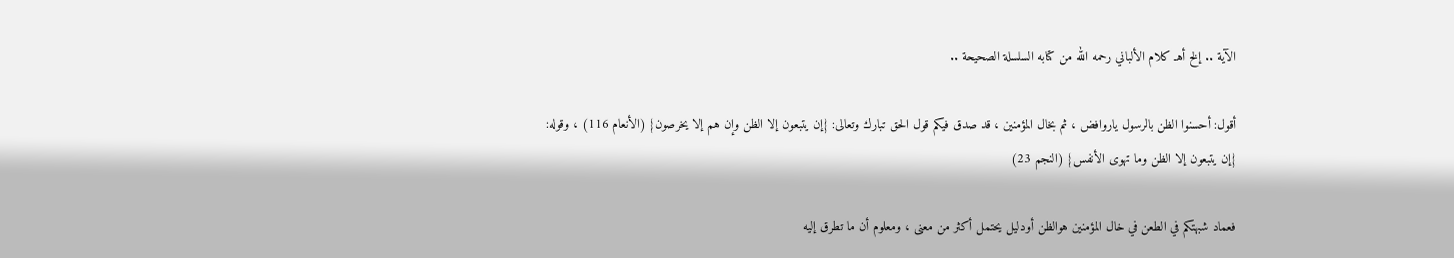الآية .. إلخ أهـ كلام الألباني رحمه الله من كتابه السلسلة الصحيحة ..

أقول: أحسنوا الظن بالرسول ياروافض ، ثم بخال المؤمنين ، قد صدق فيكم قول الحق تبارك وتعالى: {إن يتبعون إلا الظن وإن هم إلا يخرصون} (الأنعام 116) ، وقوله: {إن يتبعون إلا الظن وما تهوى الأنفس} (النجم 23)

فعماد شبهتكم في الطعن في خال المؤمنين هوالظن أودليل يحتمل أكثر من معنى ، ومعلوم أن ما تطرق إليه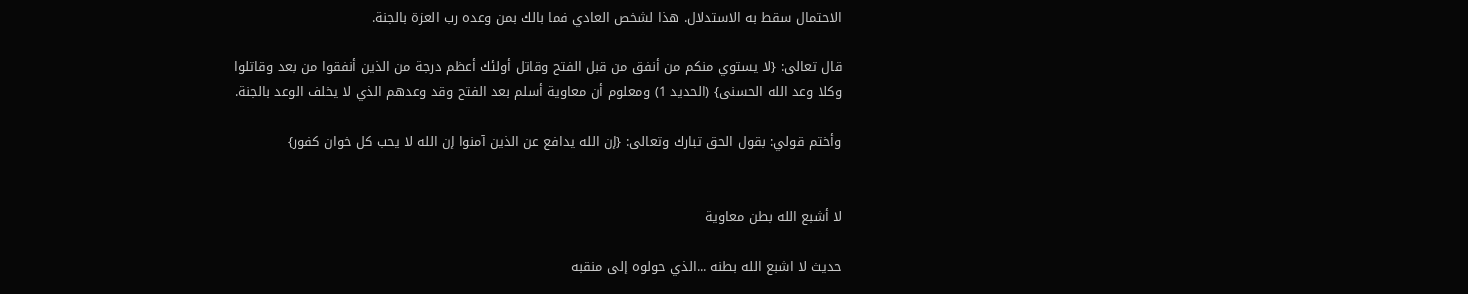الاحتمال سقط به الاستدلال. هذا لشخص العادي فما بالك بمن وعده رب العزة بالجنة.

قال تعالى: {لا يستوي منكم من أنفق من قبل الفتح وقاتل أولئك أعظم درجة من الذين أنفقوا من بعد وقاتلوا وكلا وعد الله الحسنى} (الحديد 1) ومعلوم أن معاوية أسلم بعد الفتح وقد وعدهم الذي لا يخلف الوعد بالجنة.

وأختم قولي: بقول الحق تبارك وتعالى: {إن الله يدافع عن الذين آمنوا إن الله لا يحب كل خوان كفور}


لا أشبع الله بطن معاوية

حديث لا اشبع الله بطنه ...الذي حولوه إلى منقبه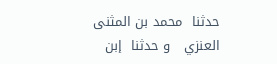حدثنا  محمد بن المثنى العنزي   و حدثنا  إبن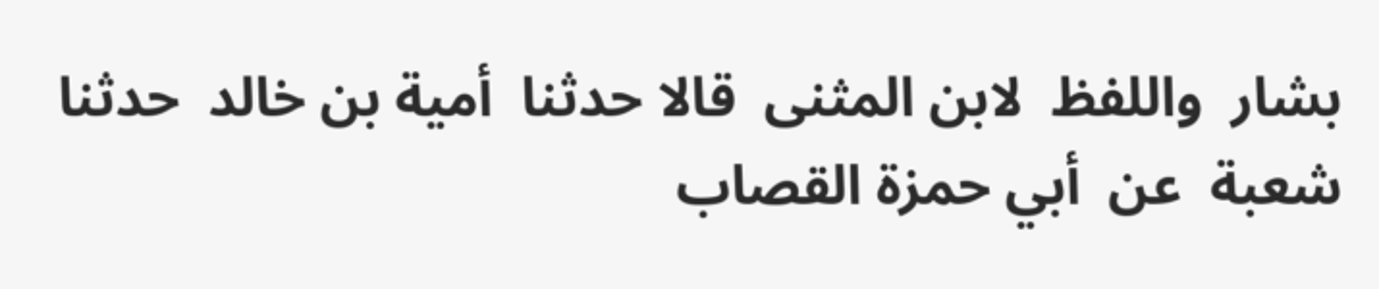بشار  واللفظ  لابن المثنى  قالا حدثنا  أمية بن خالد  حدثنا  شعبة  عن  أبي حمزة القصاب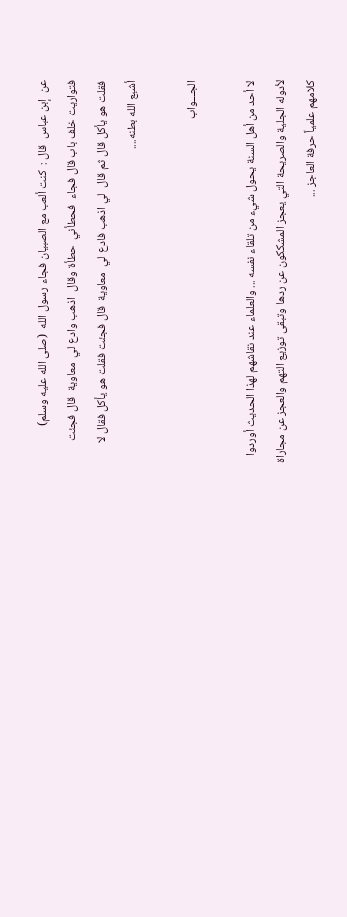عن  إبن عباس  قال :  كنت ألعب مع الصبيان فجاء رسول الله  (صلى الله عليه وسلم)  فتواريت خلف باب قال فجاء  فحطأني  حطأة وقال  اذهب وادع لي  معاوية  قال فجئت فقلت هو يأكل قال ثم قال  لي اذهب فادع لي  معاوية  قال فجئت فقلت هو يأكل فقال لا أشبع الله بطنه....

الجـــواب

لا أحد من أهل السنة يحول شيء من تلقاء نفسه ... والعلماء عند نقاشهم لهذا الحديث أوردوا لأدوله الجلية والصريحة التي يعجز المشككون عن ردها وتبقى توزيع التهم والعجز عن مجاراة كلامهم علمياً حرفة العاجز ...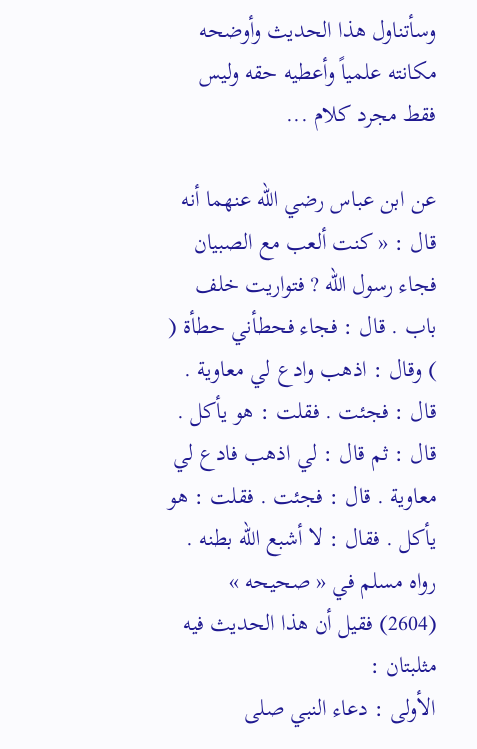وسأتناول هذا الحديث وأوضحه مكانته علمياً وأعطيه حقه وليس فقط مجرد كلام ...

عن ابن عباس رضي الله عنهما أنه قال : « كنت ألعب مع الصبيان فجاء رسول الله ? فتواريت خلف باب . قال : فجاء فحطأني حطأة ( ) وقال : اذهب وادع لي معاوية . قال : فجئت . فقلت : هو يأكل . قال : ثم قال : لي اذهب فادع لي معاوية . قال : فجئت . فقلت : هو يأكل . فقال : لا أشبع الله بطنه . رواه مسلم في « صحيحه » (2604) فقيل أن هذا الحديث فيه مثلبتان :
الأولى : دعاء النبي صلى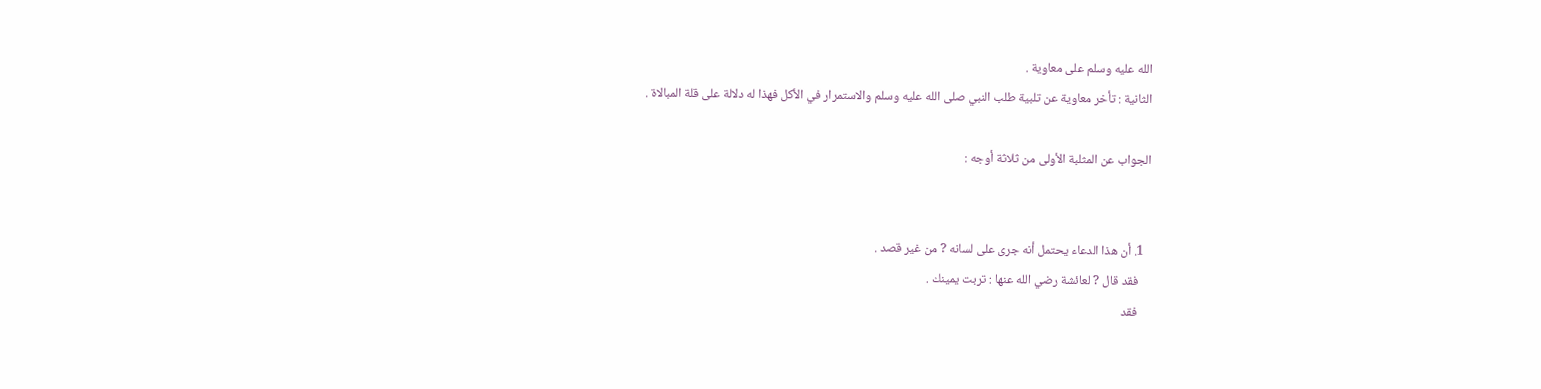الله عليه وسلم على معاوية .
الثانية : تأخر معاوية عن تلبية طلب النبي صلى الله عليه وسلم والاستمرار في الأكل فهذا له دلالة على قلة المبالاة .

الجواب عن المثلبة الأولى من ثلاثة أوجه :


  1. أن هذا الدعاء يحتمل أنه جرى على لسانه ? من غير قصد .
    فقد قال ? لعائشة رضي الله عنها : تربت يمينك .
    فقد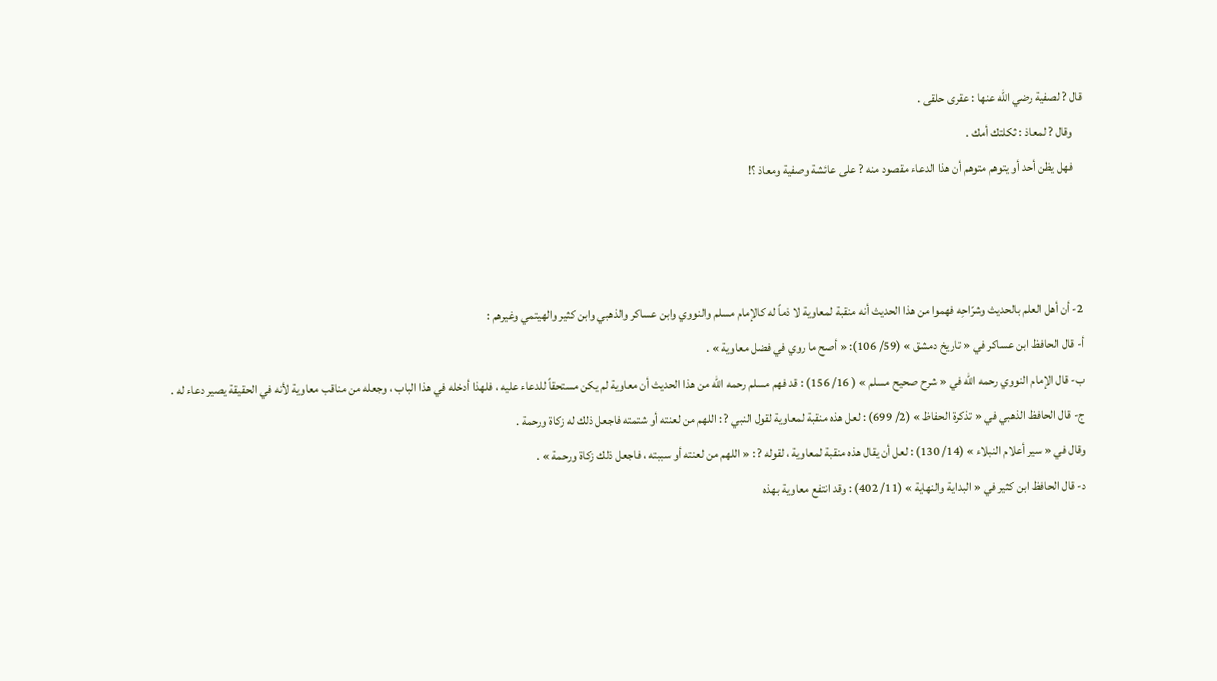قال ? لصفية رضي الله عنها : عقرى حلقى .
    وقال ? لمعاذ : ثكلتك أمك .
    فهل يظن أحد أو يتوهم متوهم أن هذا الدعاء مقصود منه ? على عائشة وصفية ومعاذ ؟!



2- أن أهل العلم بالحديث وشرّاحِه فهموا من هذا الحديث أنه منقبة لمعاوية لا ذماً له كالإمام مسلم والنووي وابن عساكر والذهبي وابن كثير والهيتمي وغيرهم :
أ- قال الحافظ ابن عساكر في « تاريخ دمشق » (59/ 106): « أصح ما روي في فضل معاوية » .
ب- قال الإمام النووي رحمه الله في « شرح صحيح مسلم » ( 16/ 156) : قد فهم مسلم رحمه الله من هذا الحديث أن معاوية لم يكن مستحقاً للدعاء عليه ، فلهذا أدخله في هذا الباب ، وجعله من مناقب معاوية لأنه في الحقيقة يصير دعاء له .
ج- قال الحافظ الذهبي في « تذكرة الحفاظ » (2/ 699) : لعل هذه منقبة لمعاوية لقول النبي ? : اللهم من لعنته أو شتمته فاجعل ذلك له زكاة ورحمة .
وقال في « سير أعلام النبلاء » (14/ 130) : لعل أن يقال هذه منقبة لمعاوية ، لقوله ? : « اللهم من لعنته أو سببته ، فاجعل ذلك زكاة ورحمة » .
د- قال الحافظ ابن كثير في « البداية والنهاية » (11/ 402) : وقد انتفع معاوية بهذه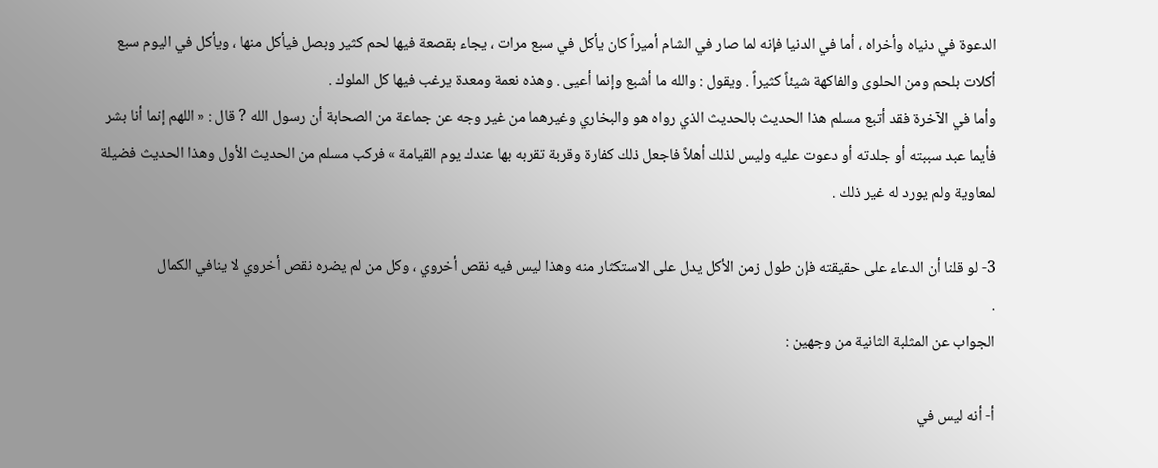الدعوة في دنياه وأخراه ، أما في الدنيا فإنه لما صار في الشام أميراً كان يأكل في سبع مرات ، يجاء بقصعة فيها لحم كثير وبصل فيأكل منها ، ويأكل في اليوم سبع أكلات بلحم ومن الحلوى والفاكهة شيئاً كثيراً . ويقول : والله ما أشبع وإنما أعيى . وهذه نعمة ومعدة يرغب فيها كل الملوك .
وأما في الآخرة فقد أتبع مسلم هذا الحديث بالحديث الذي رواه هو والبخاري وغيرهما من غير وجه عن جماعة من الصحابة أن رسول الله ? قال : « اللهم إنما أنا بشر فأيما عبد سببته أو جلدته أو دعوت عليه وليس لذلك أهلاً فاجعل ذلك كفارة وقربة تقربه بها عندك يوم القيامة » فركب مسلم من الحديث الأول وهذا الحديث فضيلة لمعاوية ولم يورد له غير ذلك .

3- لو قلنا أن الدعاء على حقيقته فإن طول زمن الأكل يدل على الاستكثار منه وهذا ليس فيه نقص أخروي ، وكل من لم يضره نقص أخروي لا ينافي الكمال
.
الجواب عن المثلبة الثانية من وجهين :

أ- أنه ليس في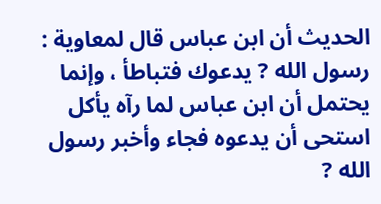الحديث أن ابن عباس قال لمعاوية : رسول الله ? يدعوك فتباطأ ، وإنما يحتمل أن ابن عباس لما رآه يأكل استحى أن يدعوه فجاء وأخبر رسول الله ?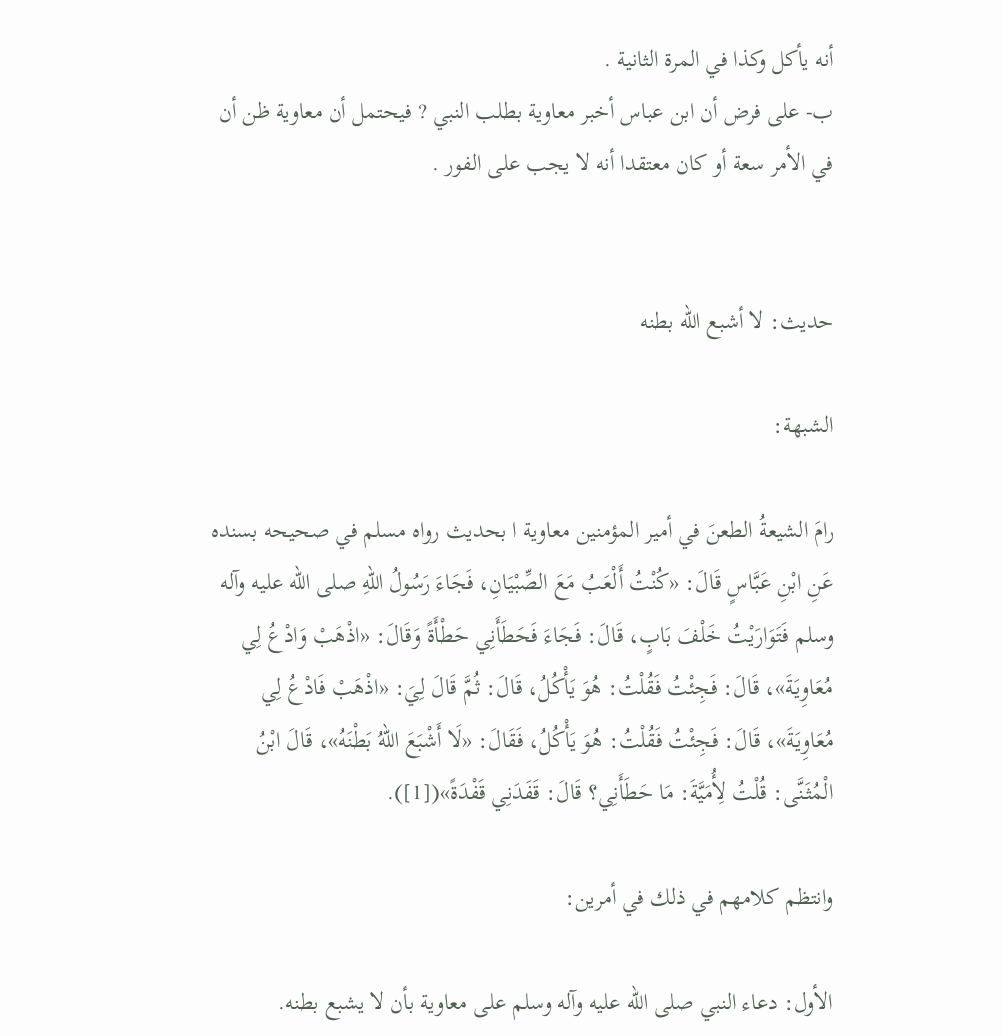أنه يأكل وكذا في المرة الثانية .
ب- على فرض أن ابن عباس أخبر معاوية بطلب النبي ? فيحتمل أن معاوية ظن أن في الأمر سعة أو كان معتقدا أنه لا يجب على الفور .


حديث: لا أشبع الله بطنه

الشبهة:

رامَ الشيعةُ الطعنَ في أمير المؤمنين معاوية ا بحديث رواه مسلم في صحيحه بسنده عَنِ ابْنِ عَبَّاسٍ قَالَ: «كُنْتُ أَلْعَبُ مَعَ الصِّبْيَانِ، فَجَاءَ رَسُولُ اللهِ صلى الله عليه وآله وسلم فَتَوَارَيْتُ خَلْفَ بَابٍ، قَالَ: فَجَاءَ فَحَطَأَنِي حَطْأَةً وَقَالَ: «اذْهَبْ وَادْعُ لِي مُعَاوِيَةَ»، قَالَ: فَجِئْتُ فَقُلْتُ: هُوَ يَأْكُلُ، قَالَ: ثُمَّ قَالَ لِيَ: «اذْهَبْ فَادْعُ لِي مُعَاوِيَةَ»، قَالَ: فَجِئْتُ فَقُلْتُ: هُوَ يَأْكُلُ، فَقَالَ: «لَا أَشْبَعَ اللهُ بَطْنَهُ»، قَالَ ابْنُ الْمُثَنَّى: قُلْتُ لِأُمَيَّةَ: مَا حَطَأَنِي؟ قَالَ: قَفَدَنِي قَفْدَةً»([1]).

وانتظم كلامهم في ذلك في أمرين:

الأول: دعاء النبي صلى الله عليه وآله وسلم على معاوية بأن لا يشبع بطنه.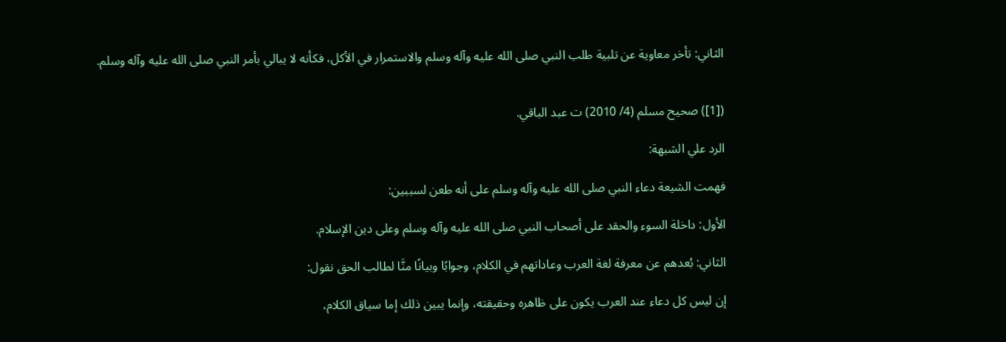الثاني: تأخر معاوية عن تلبية طلب النبي صلى الله عليه وآله وسلم والاستمرار في الأكل، فكأنه لا يبالي بأمر النبي صلى الله عليه وآله وسلم.


([1]) صحيح مسلم (4/ 2010) ت عبد الباقي.

الرد علي الشبهة:

فهمت الشيعة دعاء النبي صلى الله عليه وآله وسلم على أنه طعن لسببين:

الأول: داخلة السوء والحقد على أصحاب النبي صلى الله عليه وآله وسلم وعلى دين الإسلام.

الثاني: بُعدهم عن معرفة لغة العرب وعاداتهم في الكلام، وجوابًا وبيانًا منَّا لطالب الحق نقول:

إن ليس كل دعاء عند العرب يكون على ظاهره وحقيقته، وإنما يبين ذلك إما سياق الكلام،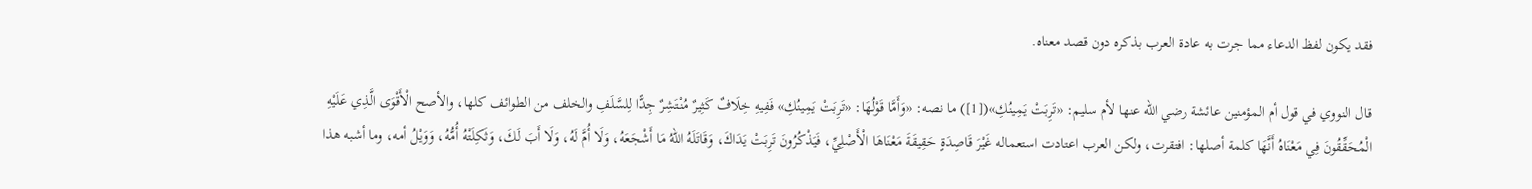فقد يكون لفظ الدعاء مما جرت به عادة العرب بذكره دون قصد معناه.

قال النووي في قول أم المؤمنين عائشة رضي الله عنها لأم سليم: «تَرِبَتْ يَمِينُكِ»([1]) ما نصه: «وَأَمَّا قَوْلُهَا: «تَرِبَتْ يَمِينُكِ» فَفِيهِ خِلَافٌ كَثِيرٌ مُنْتَشِرٌ جِدًّا لِلسَّلَفِ والخلف من الطوائف كلها، والأصح الْأَقْوَى الَّذِي عَلَيْهِ الْمُحَقِّقُونَ فِي مَعْنَاهُ أَنَّهَا كلمة أصلها: افتقرت، ولكن العرب اعتادت استعماله غَيْرَ قَاصِدَةٍ حَقِيقَةَ مَعْنَاهَا الْأَصْلِيِّ، فَيَذْكُرُونَ تَرِبَتْ يَدَاكَ، وَقَاتَلَهُ اللهُ مَا أَشْجَعَهُ، وَلَا أُمَّ لَهُ، وَلَا أَبَ لَكَ، وَثَكِلَتْهُ أُمُّهُ، وَوَيْلُ أمه، وما أشبه هذا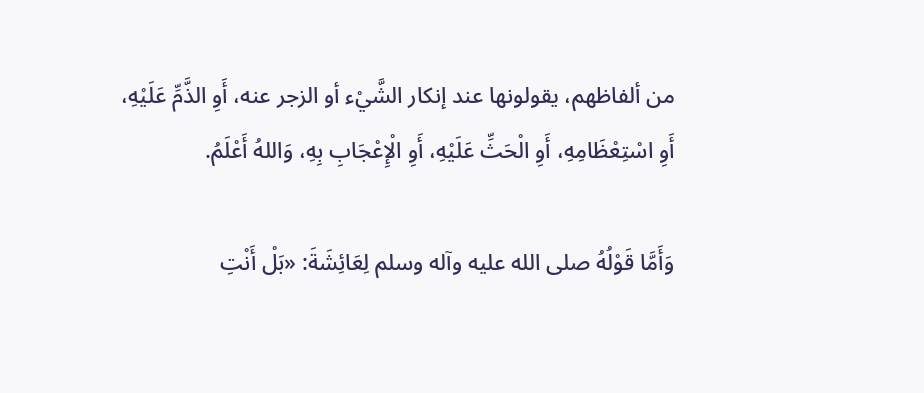من ألفاظهم، يقولونها عند إنكار الشَّيْء أو الزجر عنه، أَوِ الذَّمِّ عَلَيْهِ، أَوِ اسْتِعْظَامِهِ، أَوِ الْحَثِّ عَلَيْهِ، أَوِ الْإِعْجَابِ بِهِ، وَاللهُ أَعْلَمُ.

وَأَمَّا قَوْلُهُ صلى الله عليه وآله وسلم لِعَائِشَةَ: «بَلْ أَنْتِ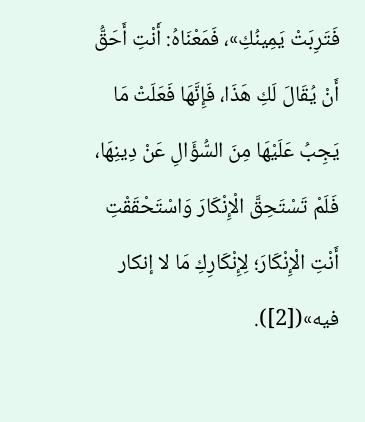فَتَرِبَتْ يَمِينُكِ»، فَمَعْنَاهُ: أَنْتِ أَحَقُّ أَنْ يُقَالَ لَكِ هَذَا، فَإِنَّهَا فَعَلَتْ مَا يَجِبُ عَلَيْهَا مِنَ السُّؤَالِ عَنْ دِينِهَا، فَلَمْ تَسْتَحِقَّ الْإِنْكَارَ وَاسْتَحْقَقْتِ أَنْتِ الْإِنْكَارَ؛ لِإِنْكَارِكِ مَا لا إنكار فيه»([2]).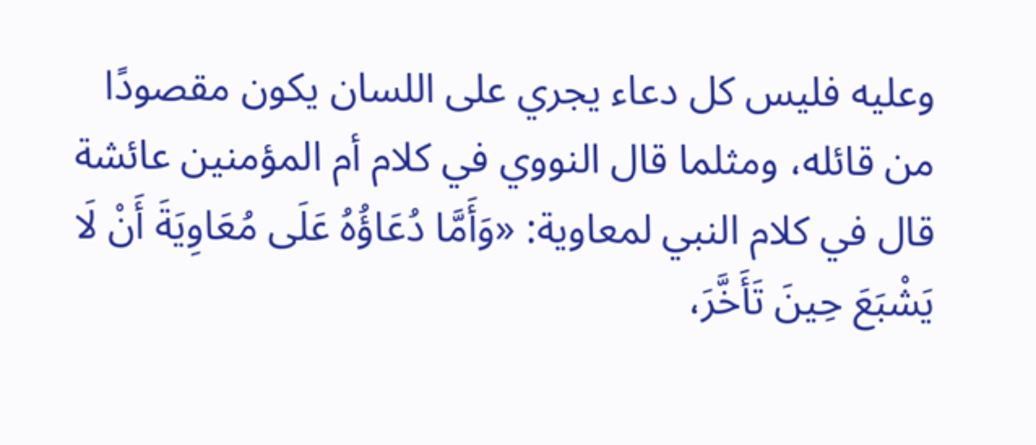وعليه فليس كل دعاء يجري على اللسان يكون مقصودًا من قائله، ومثلما قال النووي في كلام أم المؤمنين عائشة قال في كلام النبي لمعاوية: «وَأَمَّا دُعَاؤُهُ عَلَى مُعَاوِيَةَ أَنْ لَا يَشْبَعَ حِينَ تَأَخَّرَ،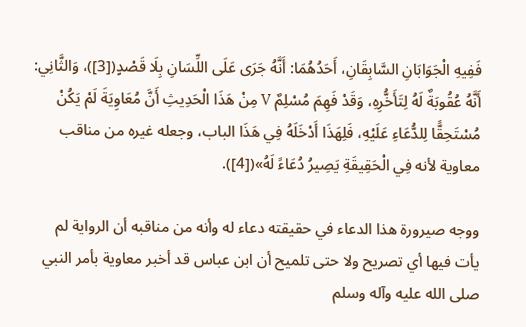فَفِيهِ الْجَوَابَانِ السَّابِقَانِ، أَحَدُهُمَا: أَنَّهُ جَرَى عَلَى اللِّسَانِ بِلَا قَصْدٍ([3])، وَالثَّانِي: أَنَّهُ عُقُوبَةٌ لَهُ لِتَأَخُّرِهِ، وَقَدْ فَهِمَ مُسْلِمٌ V مِنْ هَذَا الْحَدِيثِ أَنَّ مُعَاوِيَةَ لَمْ يَكُنْ مُسْتَحِقًّا لِلدُّعَاءِ عَلَيْهِ، فَلِهَذَا أَدْخَلَهُ فِي هَذَا الباب، وجعله غيره من مناقب معاوية لأنه فِي الْحَقِيقَةِ يَصِيرُ دُعَاءً لَهُ»([4]).

ووجه صيرورة هذا الدعاء في حقيقته دعاء له وأنه من مناقبه أن الرواية لم يأت فيها أي تصريح ولا حتى تلميح أن ابن عباس قد أخبر معاوية بأمر النبي صلى الله عليه وآله وسلم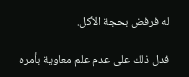له فرفض بحجة الأكل.

فدل ذلك على عدم علم معاوية بأمره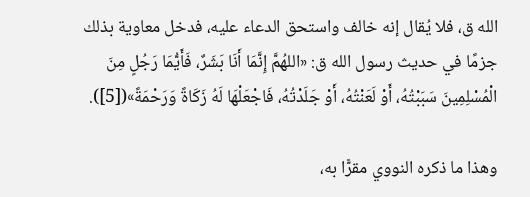الله ق، فلا يُقال إنه خالف واستحق الدعاء عليه، فدخل معاوية بذلك جزمًا في حديث رسول الله ق: «اللهُمَّ إِنَّمَا أَنَا بَشَرٌ، فَأَيُّمَا رَجُلٍ مِنَ الْمُسْلِمِينَ سَبَبْتُهُ، أَوْ لَعَنْتُهُ، أَوْ جَلَدْتُهُ، فَاجْعَلْهَا لَهُ زَكَاةً وَرَحْمَةً»([5]).

وهذا ما ذكره النووي مقرًّا به،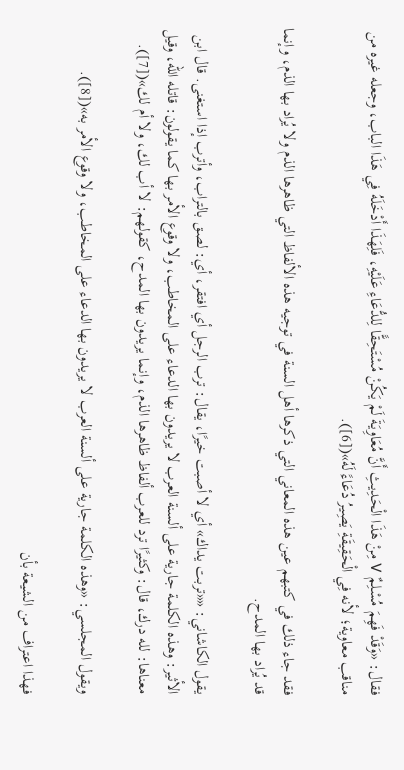فقال: «وَقَدْ فَهِمَ مُسْلِمٌ V مِنْ هَذَا الْحَدِيثِ أَنَّ مُعَاوِيَةَ لَمْ يَكُنْ مُسْتَحِقًّا لِلدُّعَاءِ عَلَيْهِ، فَلِهَذَا أَدْخَلَهُ فِي هَذَا الباب، وجعله غيره من مناقب معاوية؛ لأنه فِي الْحَقِيقَةِ يَصِيرُ دُعَاءً لَهُ»([6]).

فقد جاء ذلك في كتبهم عين هذه المعاني التي ذكرها أهل السنة في توجيه هذه الألفاظ التي ظاهرها الذم ولا يُراد بها الذم، وإنما قد يُراد بها المدح.

يقول الكاشاني: ««تربت يداك» أي لا أصبت خيرًا، يقال: ترب الرجل أي افتقر، أي: لصق بالتراب، وأترب إذا استغنى. قال ابن الأثير: وهذه الكلمة جارية على ألسنة العرب لا يريدون بها الدعاء على المخاطب، ولا وقوع الأمر بها كما يقولون: قاتله الله، وقيل معناها: لله درك، قال: وكثيرًا ترد للعرب ألفاظ ظاهرها الذم، وإنما يريدون بها المدح، كقولهم: لا أب لك، ولا أم لك»([7]).

ويقول المجلسي: «وهذه الكلمة جارية على ألسنة العرب لا يريدون بها الدعاء على المخاطب، ولا وقوع الأمر به»([8]).

فهذا اعتراف من الشيعة بأن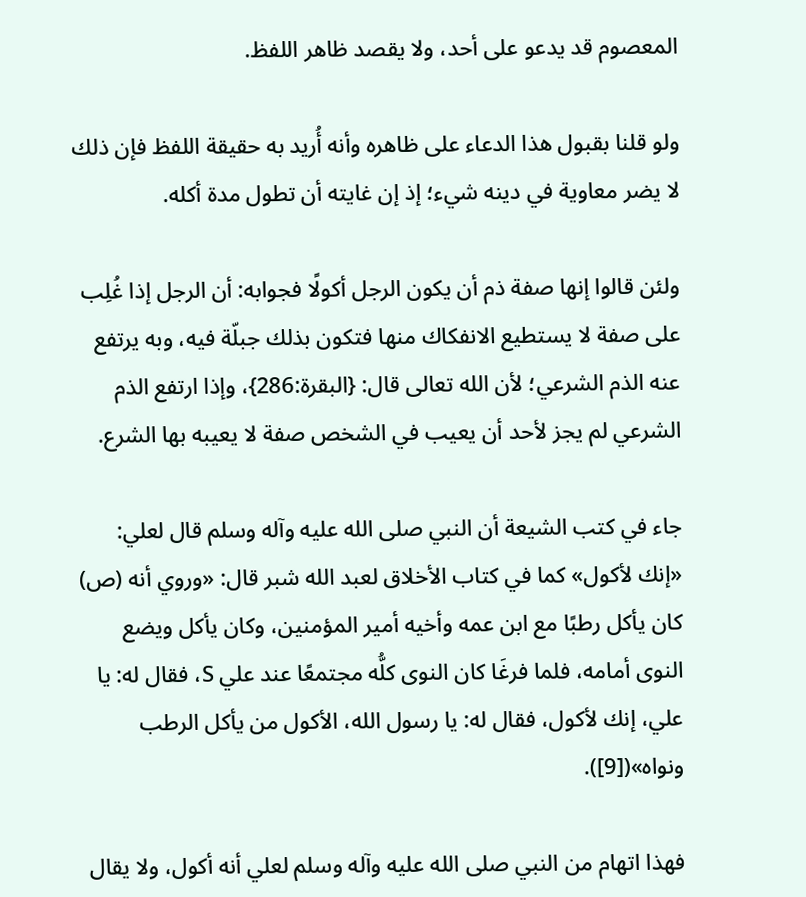المعصوم قد يدعو على أحد، ولا يقصد ظاهر اللفظ.

ولو قلنا بقبول هذا الدعاء على ظاهره وأنه أُريد به حقيقة اللفظ فإن ذلك لا يضر معاوية في دينه شيء؛ إذ إن غايته أن تطول مدة أكله.

ولئن قالوا إنها صفة ذم أن يكون الرجل أكولًا فجوابه: أن الرجل إذا غُلِب على صفة لا يستطيع الانفكاك منها فتكون بذلك جبلّة فيه، وبه يرتفع عنه الذم الشرعي؛ لأن الله تعالى قال: {البقرة:286}، وإذا ارتفع الذم الشرعي لم يجز لأحد أن يعيب في الشخص صفة لا يعيبه بها الشرع.

جاء في كتب الشيعة أن النبي صلى الله عليه وآله وسلم قال لعلي: «إنك لأكول» كما في كتاب الأخلاق لعبد الله شبر قال: «وروي أنه (ص) كان يأكل رطبًا مع ابن عمه وأخيه أمير المؤمنين، وكان يأكل ويضع النوى أمامه، فلما فرغَا كان النوى كلُّه مجتمعًا عند علي S، فقال له: يا علي، إنك لأكول، فقال له: يا رسول الله، الأكول من يأكل الرطب ونواه»([9]).

فهذا اتهام من النبي صلى الله عليه وآله وسلم لعلي أنه أكول، ولا يقال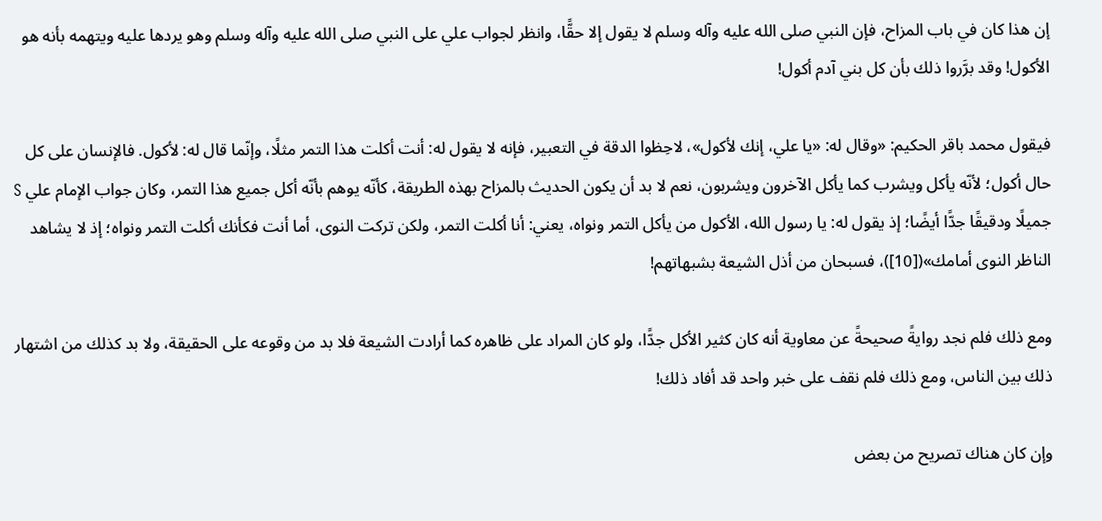إن هذا كان في باب المزاح، فإن النبي صلى الله عليه وآله وسلم لا يقول إلا حقًّا، وانظر لجواب علي على النبي صلى الله عليه وآله وسلم وهو يردها عليه ويتهمه بأنه هو الأكول! وقد برَّروا ذلك بأن كل بني آدم أكول!

فيقول محمد باقر الحكيم: «وقال له: «يا علي، إنك لأكول»، لاحِظوا الدقة في التعبير، فإنه لا يقول له: أنت أكلت هذا التمر مثلًا، وإنّما قال له: لأكول. فالإنسان على كل حال أكول؛ لأنّه يأكل ويشرب كما يأكل الآخرون ويشربون، نعم لا بد أن يكون الحديث بالمزاح بهذه الطريقة، كأنّه يوهم بأنّه أكل جميع هذا التمر، وكان جواب الإمام علي S جميلًا ودقيقًا جدًّا أيضًا؛ إذ يقول له: يا رسول الله، الأكول من يأكل التمر ونواه، يعني: أنا أكلت التمر، ولكن تركت النوى، أما أنت فكأنك أكلت التمر ونواه؛ إذ لا يشاهد الناظر النوى أمامك»([10])، فسبحان من أذل الشيعة بشبهاتهم!

ومع ذلك فلم نجد روايةً صحيحةً عن معاوية أنه كان كثير الأكل جدًّا، ولو كان المراد على ظاهره كما أرادت الشيعة فلا بد من وقوعه على الحقيقة، ولا بد كذلك من اشتهار ذلك بين الناس، ومع ذلك فلم نقف على خبر واحد قد أفاد ذلك!

وإن كان هناك تصريح من بعض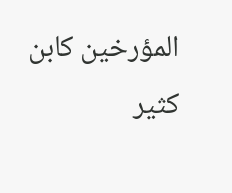المؤرخين كابن كثير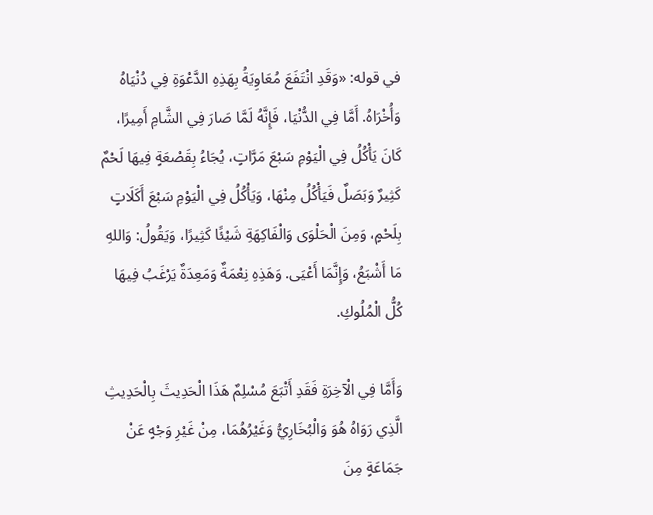في قوله: «وَقَدِ انْتَفَعَ مُعَاوِيَةُ بِهَذِهِ الدَّعْوَةِ فِي دُنْيَاهُ وَأُخْرَاهُ. أَمَّا فِي الدُّنْيَا، فَإِنَّهُ لَمَّا صَارَ فِي الشَّامِ أَمِيرًا، كَانَ يَأْكُلُ فِي الْيَوْمِ سَبْعَ مَرَّاتٍ، يُجَاءُ بِقَصْعَةٍ فِيهَا لَحْمٌ كَثِيرٌ وَبَصَلٌ فَيَأْكُلُ مِنْهَا، وَيَأْكُلُ فِي الْيَوْمِ سَبْعَ أَكَلَاتٍ بِلَحْمٍ، وَمِنَ الْحَلْوَى وَالْفَاكِهَةِ شَيْئًا كَثِيرًا، وَيَقُولُ: وَاللهِ مَا أَشْبَعُ، وَإِنَّمَا أَعْيَى. وَهَذِهِ نِعْمَةٌ وَمَعِدَةٌ يَرْغَبُ فِيهَا كُلُّ الْمُلُوكِ.

وَأَمَّا فِي الْآخِرَةِ فَقَدِ أَتْبَعَ مُسْلِمٌ هَذَا الْحَدِيثَ بِالْحَدِيثِ الَّذِي رَوَاهُ هُوَ وَالْبُخَارِيُّ وَغَيْرُهُمَا، مِنْ غَيْرِ وَجْهٍ عَنْ جَمَاعَةٍ مِنَ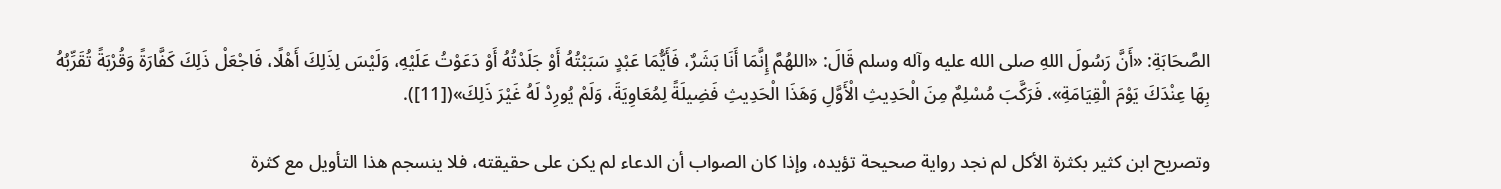الصَّحَابَةِ: «أَنَّ رَسُولَ اللهِ صلى الله عليه وآله وسلم قَالَ: «اللهُمَّ إِنَّمَا أَنَا بَشَرٌ، فَأَيُّمَا عَبْدٍ سَبَبْتُهُ أَوْ جَلَدْتُهُ أَوْ دَعَوْتُ عَلَيْهِ، وَلَيْسَ لِذَلِكَ أَهْلًا، فَاجْعَلْ ذَلِكَ كَفَّارَةً وَقُرْبَةً تُقَرِّبُهُ بِهَا عِنْدَكَ يَوْمَ الْقِيَامَةِ». فَرَكَّبَ مُسْلِمٌ مِنَ الْحَدِيثِ الْأَوَّلِ وَهَذَا الْحَدِيثِ فَضِيلَةً لِمُعَاوِيَةَ، وَلَمْ يُورِدْ لَهُ غَيْرَ ذَلِكَ»([11]).

وتصريح ابن كثير بكثرة الأكل لم نجد رواية صحيحة تؤيده، وإذا كان الصواب أن الدعاء لم يكن على حقيقته، فلا ينسجم هذا التأويل مع كثرة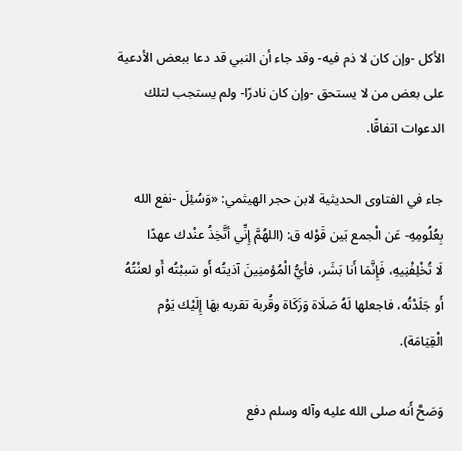الأكل -وإن كان لا ذم فيه- وقد جاء أن النبي قد دعا ببعض الأدعية على بعض من لا يستحق -وإن كان نادرًا- ولم يستجب لتلك الدعوات اتفاقًا.

جاء في الفتاوى الحديثية لابن حجر الهيثمي: «وَسُئِلَ -نفع الله بِعُلُومِهِ- عَن الْجمع بَين قَوْله ق: (اللهُمَّ إِنِّي أتَّخِذُ عنْدك عهدًا لَا ‌تُخْلِفْنِيهِ، فَإِنَّمَا أَنا بَشَر، فأيُّ الْمُؤمنِينَ آذيتُه أَو سَببْتُه أَو لعنْتُهُ أَو جَلَدْتُه، فاجعلها لَهُ صَلَاة وَزَكَاة وقُربة تقربه بهَا إِلَيْك يَوْم الْقِيَامَة).

وَصَحَّ أَنه صلى الله عليه وآله وسلم دفع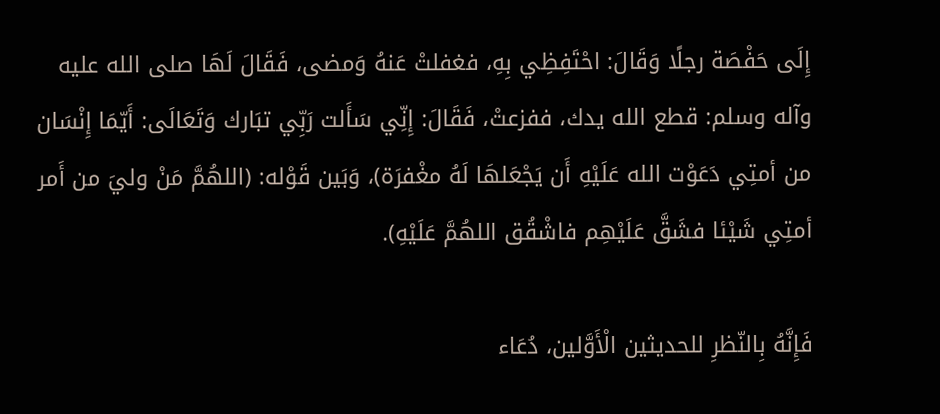إِلَى حَفْصَة رجلًا وَقَالَ: احْتَفِظِي بِهِ، فغفلتْ عَنهُ وَمضى، فَقَالَ لَهَا صلى الله عليه وآله وسلم: قطع الله يدك، ففزعتْ، فَقَالَ: إِنِّي سَأَلت رَبِّي تبَارك وَتَعَالَى: أَيّمَا إِنْسَان من أمتِي دَعَوْت الله عَلَيْهِ أَن يَجْعَلهَا لَهُ مغْفرَة)، وَبَين قَوْله: (اللهُمَّ مَنْ وليَ من أَمر أمتِي شَيْئا فشَقَّ عَلَيْهِم فاشْقُق اللهُمَّ عَلَيْهِ).

فَإِنَّهُ بِالنّظرِ للحديثين الْأَوَّلين، دُعَاء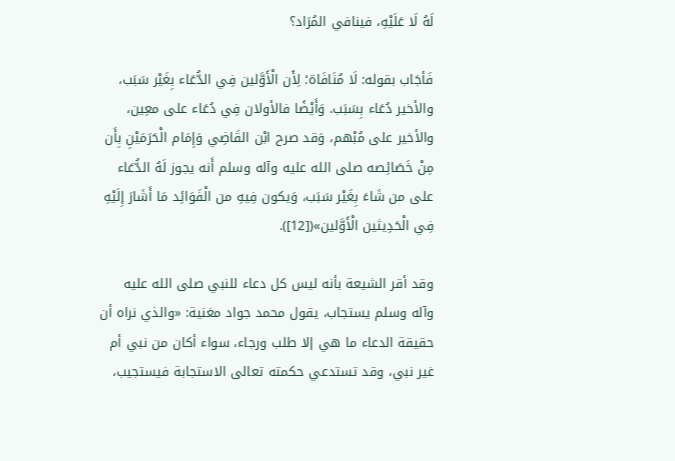لَهُ لَا عَلَيْهِ، فينافي المُرَاد؟

فَأجَاب بقوله: لَا مُنَافَاة؛ لِأَن الْأَوَّلين فِي الدُّعَاء بِغَيْر سَبَب، والأخير دُعَاء بِسَبَب. وَأَيْضًا فالأولان فِي دُعَاء على معِين، والأخير على مُبْهم، وَقد صرح ابْن القَاضِي وَإِمَام الْحَرَمَيْنِ بِأَن مِنْ خَصَائِصه صلى الله عليه وآله وسلم أَنه يجوز لَهُ الدُّعَاء على من شَاءَ بِغَيْر سَبَب، وَيكون فِيهِ من الْفَوَائِد مَا أَشَارَ إِلَيْهِ فِي الْحَدِيثين الْأَوَّلين»([12]).

وقد أقر الشيعة بأنه ليس كل دعاء للنبي صلى الله عليه وآله وسلم يستجاب، يقول محمد جواد مغنية: «والذي نراه أن حقيقة الدعاء ما هي إلا طلب ورجاء، سواء أكان من نبي أم غير نبي، وقد تستدعي حكمته تعالى الاستجابة فيستجيب،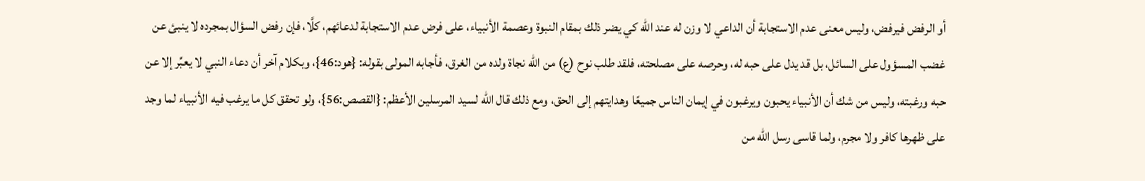أو الرفض فيرفض، وليس معنى عدم الاستجابة أن الداعي لا وزن له عند الله كي يضر ذلك بمقام النبوة وعصمة الأنبياء، على فرض عدم الاستجابة لدعائهم، كلَّا، فإن رفض السؤال بمجرده لا ينبئ عن غضب المسؤول على السائل، بل قد يدل على حبه له، وحرصه على مصلحته، فلقد طلب نوح (ع) من الله نجاة ولده من الغرق، فأجابه المولى بقوله: {هود:46}، وبكلام آخر أن دعاء النبي لا يعبِّر إلا عن حبه ورغبته، وليس من شك أن الأنبياء يحبون ويرغبون في إيمان الناس جميعًا وهدايتهم إلى الحق، ومع ذلك قال الله لسيد المرسلين الأعظم: {القصص:56}، ولو تحقق كل ما يرغب فيه الأنبياء لما وجد على ظهرها كافر ولا مجرم، ولما قاسى رسل الله من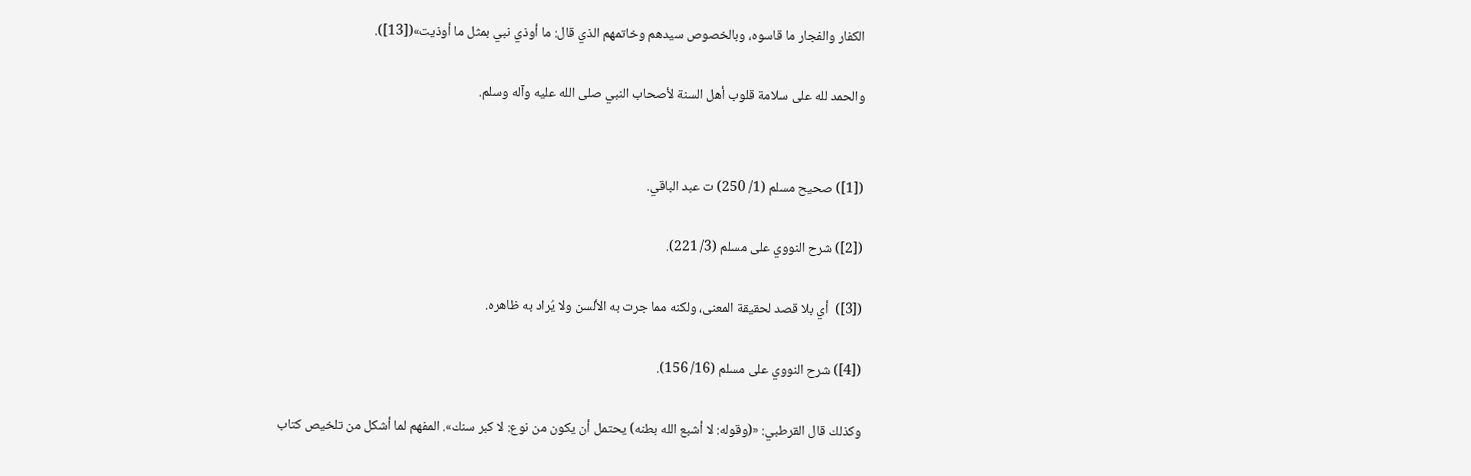الكفار والفجار ما قاسوه، وبالخصوص سيدهم وخاتمهم الذي قال: ما أوذي نبي بمثل ما أوذيت»([13]).

والحمد لله على سلامة قلوب أهل السنة لأصحاب النبي صلى الله عليه وآله وسلم.


([1]) صحيح مسلم (1/ 250) ت عبد الباقي.

([2]) شرح النووي على مسلم (3/ 221).

([3])  أي بلا قصد لحقيقة المعنى، ولكنه مما جرت به الألسن ولا يُراد به ظاهره.

([4]) شرح النووي على مسلم (16/ 156).

وكذلك قال القرطبي: «(وقوله: لا أشبع الله بطنه) يحتمل أن يكون من نوع: لا كبر سنك». المفهم لما أشكل من تلخيص كتاب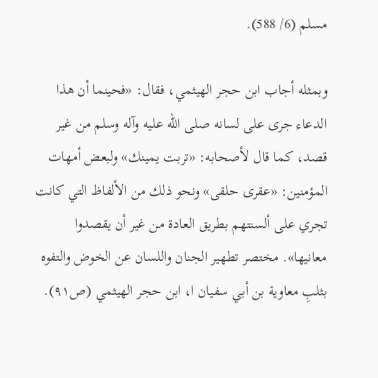مسلم (6/ 588).

وبمثله أجاب ابن حجر الهيثمي، فقال: «فحينما أن هذا الدعاء جرى على لسانه صلى الله عليه وآله وسلم من غير قصد، كما قال لأصحابه: «تربت يمينك» ولبعض أمهات المؤمنين: «عقرى حلقى» ونحو ذلك من الألفاظ التي كانت تجري على ألسنتهم بطريق العادة من غير أن يقصدوا معانيها». مختصر تطهير الجنان واللسان عن الخوض والتفوه بثلبِ معاوية بن أبي سفيان ا، ابن حجر الهيثمي (ص٩١).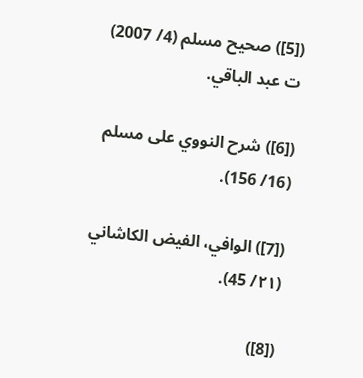([5]) صحيح مسلم (4/ 2007) ت عبد الباقي.

([6]) شرح النووي على مسلم (16/ 156).

([7]) الوافي، الفيض الكاشاني (٢١/ 45).

([8])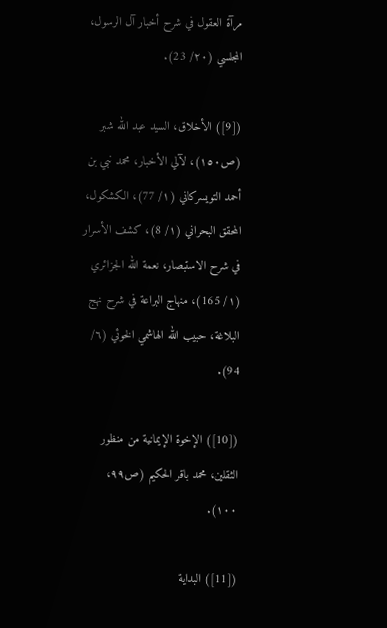مرآة العقول في شرح أخبار آل الرسول، المجلسي (٢٠/ 23).

([9]) الأخلاق، السيد عبد الله شبر (ص١٥٠)، لآلي الأخبار، محمد نبي بن أحمد التويسركاني (١/ 77)، الكشكول، المحقق البحراني (١/ 8)، كشف الأسرار في شرح الاستبصار، نعمة الله الجزائري (١/ 165)، منهاج البراعة في شرح نهج البلاغة، حبيب الله الهاشمي الخوئي (٦/ 94).

([10]) الإخوة الإيمانية من منظور الثقلين، محمد باقر الحكيم (ص٩٩، ١٠٠).

([11]) البداية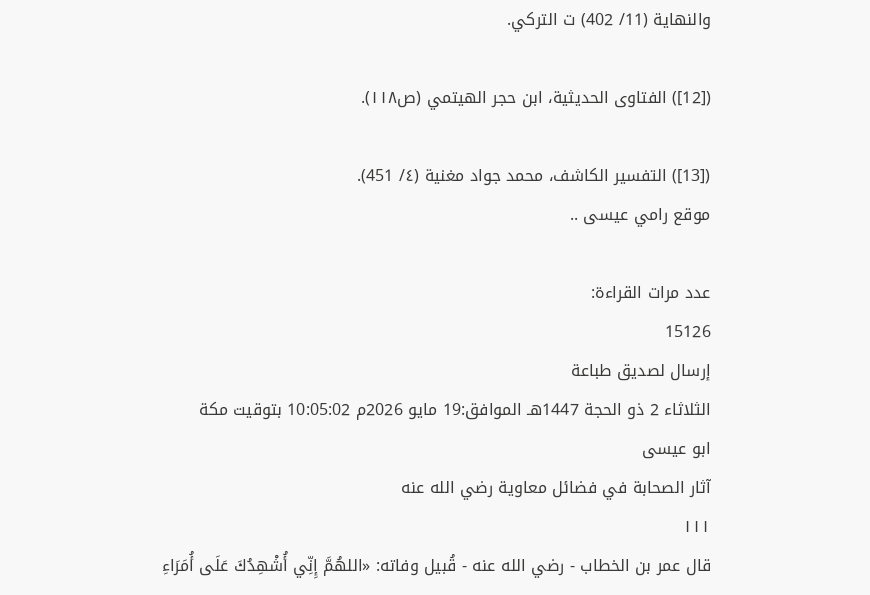والنهاية (11/ 402) ت التركي.

([12]) الفتاوى الحديثية، ابن حجر الهيتمي (ص١١٨).

([13]) التفسير الكاشف، محمد جواد مغنية (٤/ 451).
موقع رامي عيسى ..

عدد مرات القراءة:
15126
إرسال لصديق طباعة
الثلاثاء 2 ذو الحجة 1447هـ الموافق:19 مايو 2026م 10:05:02 بتوقيت مكة
ابو عيسى
آثار الصحابة في فضائل معاوية رضي الله عنه
١١١
قال عمر بن الخطاب - رضي الله عنه - قُبيل وفاته: «اللهُمَّ إِنِّي أُشْهِدُكَ عَلَى أُمَرَاءِ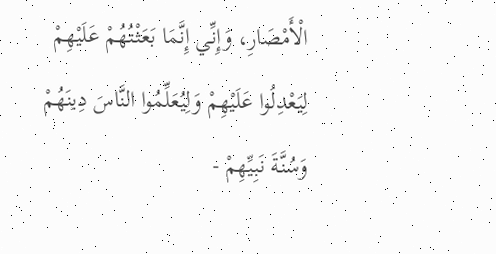الْأَمْصَارِ، وَإِنِّي إِنَّمَا بَعَثْتُهُمْ عَلَيْهِمْ لِيَعْدِلُوا عَلَيْهِمْ وَلِيُعَلِّمُوا النَّاسَ دِينَهُمْ وَسُنَّةَ نَبِيِّهِمْ -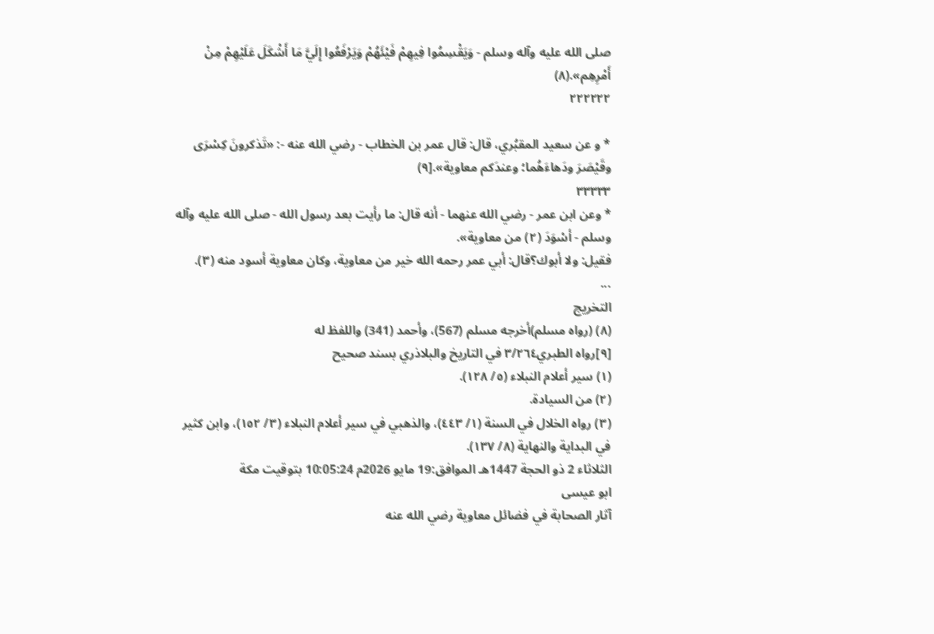صلى الله عليه وآله وسلم - وَيَقْسِمُوا فِيهِمْ فَيْئَهُمْ وَيَرْفَعُوا إِلَيَّ مَا أَشْكَلَ عَلَيْهِمْ مِنْ أَمْرِهِم».(٨)
٢٢٢٢٢٢

* و عن سعيد المقبُري، قال: قال عمر بن الخطاب - رضي الله عنه -: «تَذكرونَ كِسْرَى وقَيْصَرَ ودَهاءَهُما؛ وعندَكم معاوية».[٩)
٣٣٣٣٣
* وعن ابن عمر - رضي الله عنهما - أنه قال: ما رأيت بعد رسول الله - صلى الله عليه وآله وسلم - أسْوَدَ (٢) من معاوية».
فقيل: ولا أبوك؟قال: أبي عمر رحمه الله خير من معاوية، وكان معاوية أسود منه (٣).
...
التخريج
(٨) (رواه مسلم)أخرجه مسلم (567)، وأحمد (341) واللفظ له
[٩]رواه الطبري٣/٢٦٤ في التاريخ والبلاذري بسند صحيح
(١) سير أعلام النبلاء (٥/ ١٢٨).
(٢) من السيادة.
(٣) رواه الخلال في السنة (١/ ٤٤٣)، والذهبي في سير أعلام النبلاء (٣/ ١٥٢)، وابن كثير في البداية والنهاية (٨/ ١٣٧).
الثلاثاء 2 ذو الحجة 1447هـ الموافق:19 مايو 2026م 10:05:24 بتوقيت مكة
ابو عيسى
آثار الصحابة في فضائل معاوية رضي الله عنه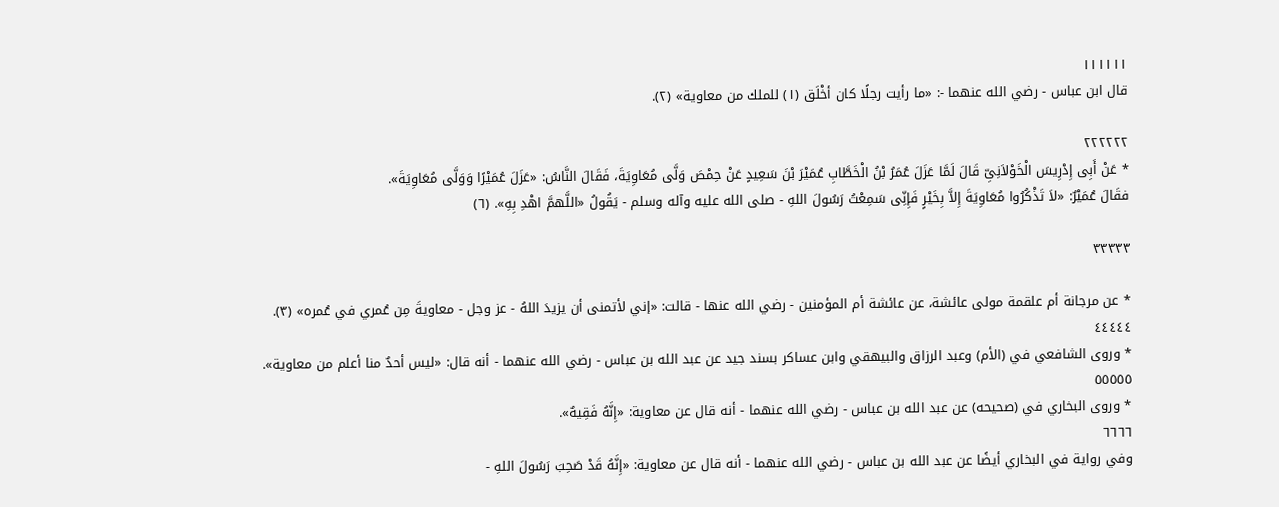١١١١١١
قال ابن عباس - رضي الله عنهما -: «ما رأيت رجلًا كان أخْلَق (١) للملك من معاوية» (٢).

٢٢٢٢٢٢
* عَنْ أَبِى إِدْرِيسَ الْخَوْلاَنِىِّ قَالَ لَمَّا عَزَلَ عُمَرُ بْنُ الْخَطَّابِ عُمَيْرَ بْنَ سَعِيدٍ عَنْ حِمْصَ وَلَّى مُعَاوِيَةَ، فَقَالَ النَّاسُ: «عَزَلَ عُمَيْرًا وَوَلَّى مُعَاوِيَةَ».
فقَالَ عُمَيْرٌ: «لاَ تَذْكُرُوا مُعَاوِيَةَ إِلاَّ بِخَيْرٍ فَإِنِّى سَمِعْتُ رَسُولَ اللهِ - صلى الله عليه وآله وسلم - يَقُولُ «اللَّهمَّ اهْدِ بِهِ». (٦)

٣٣٣٣٣

* عن مرجانة أم علقمة مولى عائشة، عن عائشة أم المؤمنين - رضي الله عنها - قالت: «إني لأتمنى أن يزيدَ اللهُ - عز وجل - معاويةَ مِن عُمري في عُمره» (٣).
٤٤٤٤٤
* وروى الشافعي في (الأم) وعبد الرزاق والبيهقي وابن عساكر بسند جيد عن عبد الله بن عباس - رضي الله عنهما - أنه قال: «ليس أحدٌ منا أعلم من معاوية».
٥٥٥٥٥
* وروى البخاري في (صحيحه) عن عبد الله بن عباس - رضي الله عنهما - أنه قال عن معاوية: «إِنَّهُ فَقِيهٌ».
٦٦٦٦
وفي رواية في البخاري أيضًا عن عبد الله بن عباس - رضي الله عنهما - أنه قال عن معاوية: «إِنَّهُ قَدْ صَحِبَ رَسُولَ اللهِ -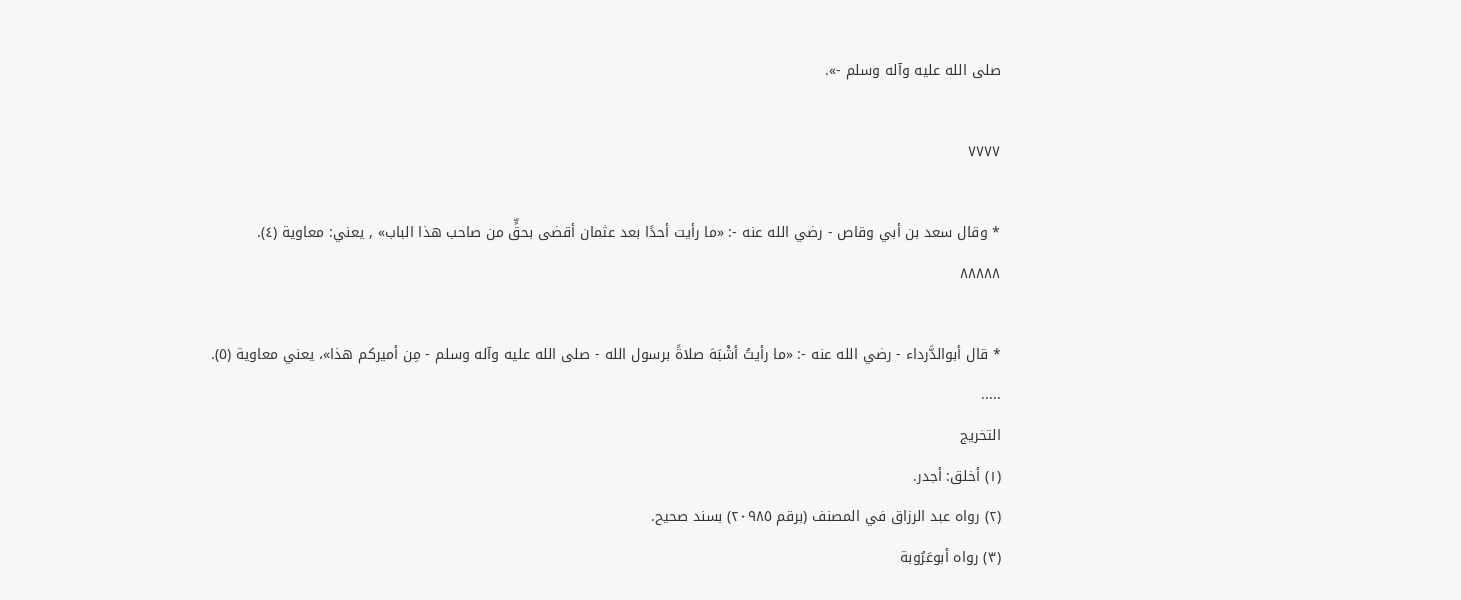صلى الله عليه وآله وسلم -».

٧٧٧٧

* وقال سعد بن أبي وقاص - رضي الله عنه -: «ما رأيت أحدًا بعد عثمان أقضى بحقٍّ من صاحب هذا الباب» , يعني: معاوية (٤).
٨٨٨٨٨

* قال أبوالدَّرداء - رضي الله عنه -: «ما رأيتُ أشْبَهَ صلاةً برسول الله - صلى الله عليه وآله وسلم - مِن أميركم هذا»، يعني معاوية (٥).
.....
التخريج
(١) أخلق: أجدر.
(٢) رواه عبد الرزاق في المصنف (برقم ٢٠٩٨٥) بسند صحيح.
(٣) رواه أبوعَرُوبة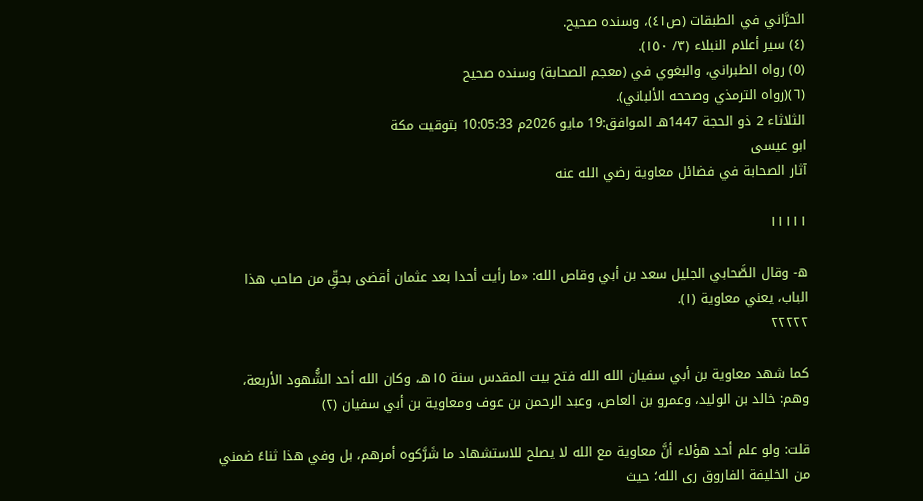الحرَّاني في الطبقات (ص٤١)، وسنده صحيح.
(٤) سير أعلام النبلاء (٣/ ١٥٠).
(٥) رواه الطبراني، والبغوي في (معجم الصحابة) وسنده صحيح
(٦)(رواه الترمذي وصححه الألباني).
الثلاثاء 2 ذو الحجة 1447هـ الموافق:19 مايو 2026م 10:05:33 بتوقيت مكة
ابو عيسى
آثار الصحابة في فضائل معاوية رضي الله عنه

١١١١١

ه- وقال الصَّحابي الجليل سعد بن أبي وقاص الله: «ما رأيت أحدا بعد عثمان أقضى بحقِّ من صاحب هذا الباب، يعني معاوية (۱).
٢٢٢٢٢

كما شهد معاوية بن أبي سفيان الله الله فتح بيت المقدس سنة ١٥هـ، وكان الله أحد الشُّهود الأربعة، وهم: خالد بن الوليد، وعمرو بن العاص، وعبد الرحمن بن عوف ومعاوية بن أبي سفيان (۲)

قلت: ولو علم أحد هؤلاء أنَّ معاوية مع الله لا يصلح للاستشهاد ما شَرَّكوه أمرهم، بل وفي هذا ثناءً ضمني من الخليفة الفاروق رى الله؛ حيث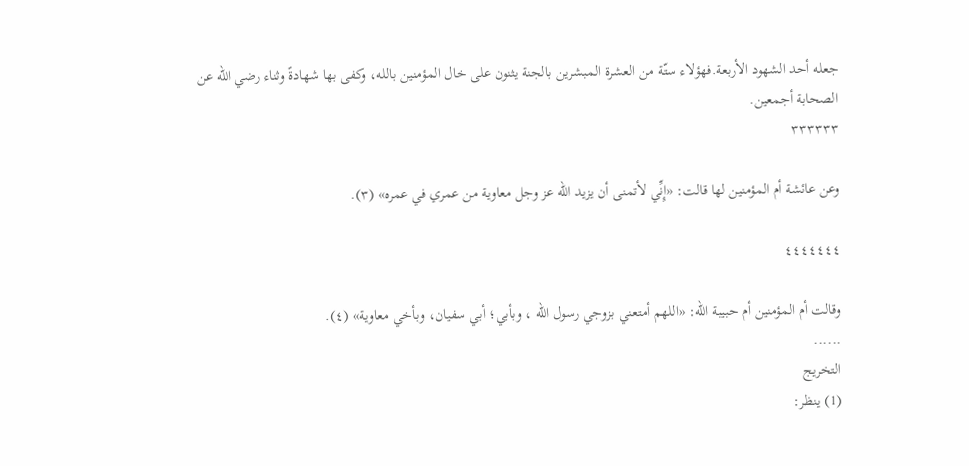جعله أحد الشهود الأربعة.فهؤلاء ستّة من العشرة المبشرين بالجنة يثنون على خال المؤمنين بالله، وكفى بها شهادةً وثناء رضي الله عن الصحابة أجمعين.
٣٣٣٣٣٣

وعن عائشة أم المؤمنين لها قالت: «إِنِّي لأتمنى أن يزيد الله عز وجل معاوية من عمري في عمره» (۳).

٤٤٤٤٤٤٤

وقالت أم المؤمنين أم حبيبة الله: «اللهم أمتعني بزوجي رسول الله ، وبأبي؛ أبي سفيان، وبأخي معاوية» (٤).
......
التخريج
(1) ينظر: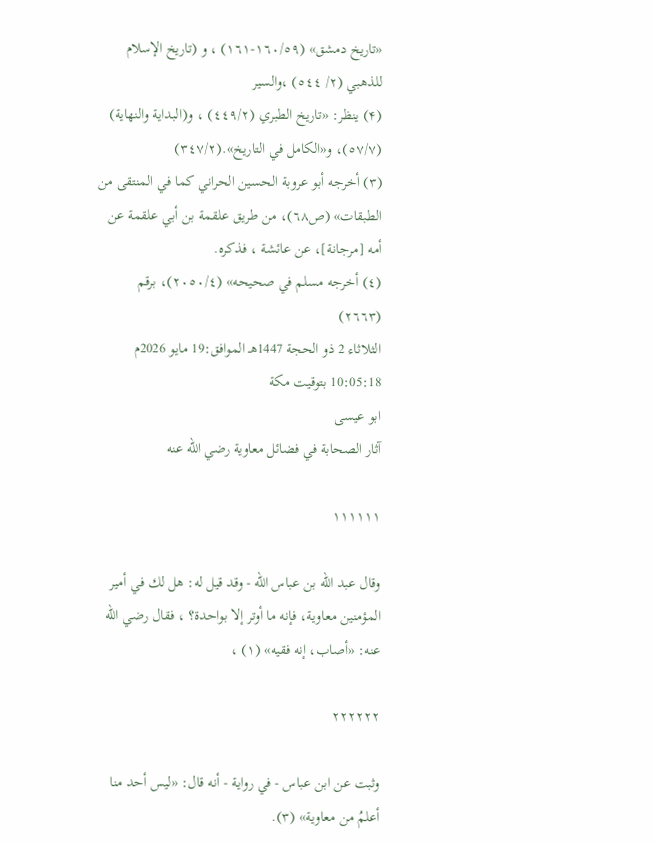«تاریخ دمشق» (١٦٠/٥٩-١٦١) ، و (تاريخ الإسلام للذهبي (٢/ ٥٤٤) ،والسير
(۴) ينظر: «تاريخ الطبري (٤٤٩/٢) ، و(البداية والنهاية) (٥٧/٧)، و«الكامل في التاريخ».(٣٤٧/٢)
(۳) أخرجه أبو عروبة الحسين الحراني كما في المنتقى من الطبقات» (ص٦٨)، من طريق علقمة بن أبي علقمة عن أمه [مرجانة]، عن عائشة ، فذكره.
(٤) أخرجه مسلم في صحيحه» (٢٠٥٠/٤)، برقم (٢٦٦٣)
الثلاثاء 2 ذو الحجة 1447هـ الموافق:19 مايو 2026م 10:05:18 بتوقيت مكة
ابو عيسى
آثار الصحابة في فضائل معاوية رضي الله عنه

١١١١١١

وقال عبد الله بن عباس الله - وقد قيل له: هل لك في أمير المؤمنين معاوية، فإنه ما أوتر إلا بواحدة؟ ، فقال رضي الله عنه: «أصاب، إنه فقيه» (١) ،

٢٢٢٢٢٢

وثبت عن ابن عباس - في رواية - أنه قال: «ليس أحد منا أعلمُ من معاوية» (۳).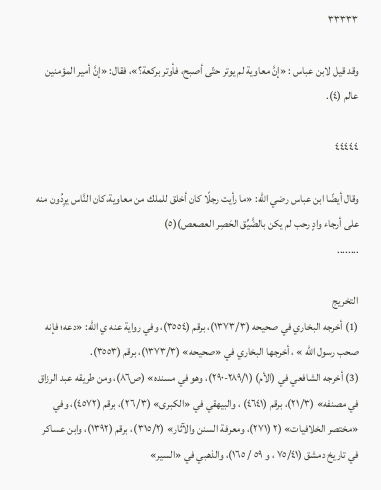٣٣٣٣٣

وقد قيل لابن عباس : «إنَّ معاوية لم يوتر حتّى أصبح، فأوتر بركعة؟»، فقال: «إنَّ أمير المؤمنين عالم (٤).

٤٤٤٤٤

وقال أيضًا ابن عباس رضي الله: «ما رأيت رجلًا كان أخلق للملك من معاوية،كان النَّاس يرِدُون منه على أرجاء وادٍ رحب لم يكن بالضَّيِّق الحَصِر العصعص)(٥)
........

التخريج
(1) أخرجه البخاري في صحيحه (۱۳۷۳/۳)، برقم (٣٥٥٤)، وفي رواية عنه ي الله: «دعه؛ فإنه صحب رسول الله » ، أخرجها البخاري في «صحيحه» (۱۳۷۳/۳)، برقم (٣٥٥٣).
(3) أخرجه الشافعي في (الأم) (۲۸۹/۱-۲۹۰)، وهو في مسنده» (ص٨٦)، ومن طريقه عبد الرزاق في مصنفه» (٢١/٣)، برقم (٤٦٤١) ، والبيهقي في «الكبرى» (٢٦/٣)، برقم (٤٥٧٢)، وفي «مختصر الخلافيات» (۲ (۲۷۱)، ومعرفة السنن والآثار» (٣١٥/٢)، برقم (۱۳۹۲)، وابن عساكر في تاريخ دمشق (٧٥/٤١ ، و ٥٩ / ١٦٥)، والذهبي في «السير»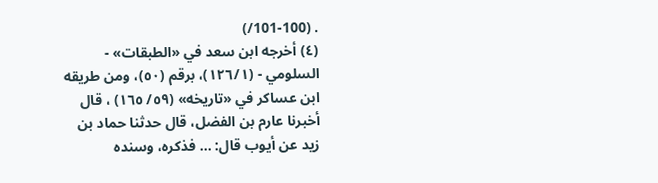. (101-100/)
(٤) أخرجه ابن سعد في «الطبقات» - السلومي - (١٢٦/١)، برقم (٥٠)، ومن طريقه ابن عساكر في «تاريخه» (٥٩/ ١٦٥) ، قال أخبرنا عارم بن الفضل، قال حدثنا حماد بن زيد عن أيوب قال: ... فذكره، وسنده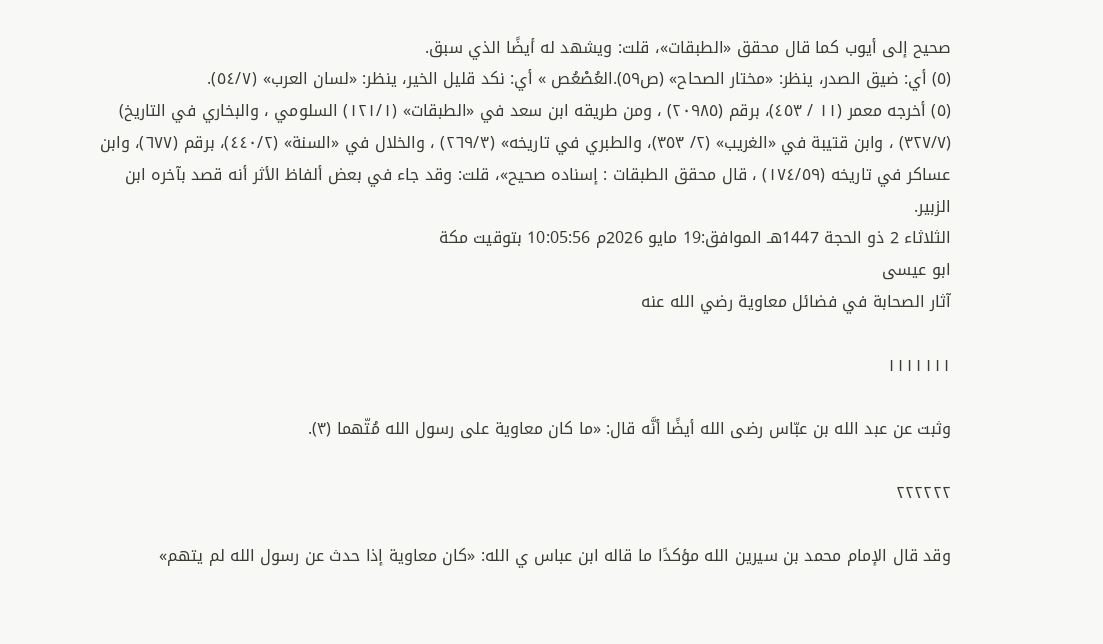صحيح إلى أيوب كما قال محقق «الطبقات»، قلت: ويشهد له أيضًا الذي سبق.
(٥) أي: ضيق الصدر، ينظر: «مختار الصحاح» (ص٥٩).العُصْعُص » أي: نكد قليل الخير، ينظر: «لسان العرب» (٥٤/٧).
(٥) أخرجه معمر (١١ / ٤٥٣)، برقم (٢٠٩٨٥) ، ومن طريقه ابن سعد في «الطبقات» (١٢١/١) السلومي ، والبخاري في التاريخ) (۳۲۷/۷) ، وابن قتيبة في «الغريب» (٢/ ٣٥٣)، والطبري في تاريخه» (٢٦٩/٣) ، والخلال في «السنة» (٤٤٠/٢)، برقم (٦٧٧)، وابن عساكر في تاريخه (١٧٤/٥٩) ، قال محقق الطبقات : إسناده صحيح»، قلت: وقد جاء في بعض ألفاظ الأثر أنه قصد بآخره ابن الزبير.
الثلاثاء 2 ذو الحجة 1447هـ الموافق:19 مايو 2026م 10:05:56 بتوقيت مكة
ابو عيسى
آثار الصحابة في فضائل معاوية رضي الله عنه

١١١١١١١

وثبت عن عبد الله بن عبّاس رضى الله أيضًا أنَّه قال: «ما كان معاوية على رسول الله مُتّهما (۳).

٢٢٢٢٢٢

وقد قال الإمام محمد بن سيرين الله مؤكدًا ما قاله ابن عباس ي الله: «كان معاوية إذا حدث عن رسول الله لم يتهم»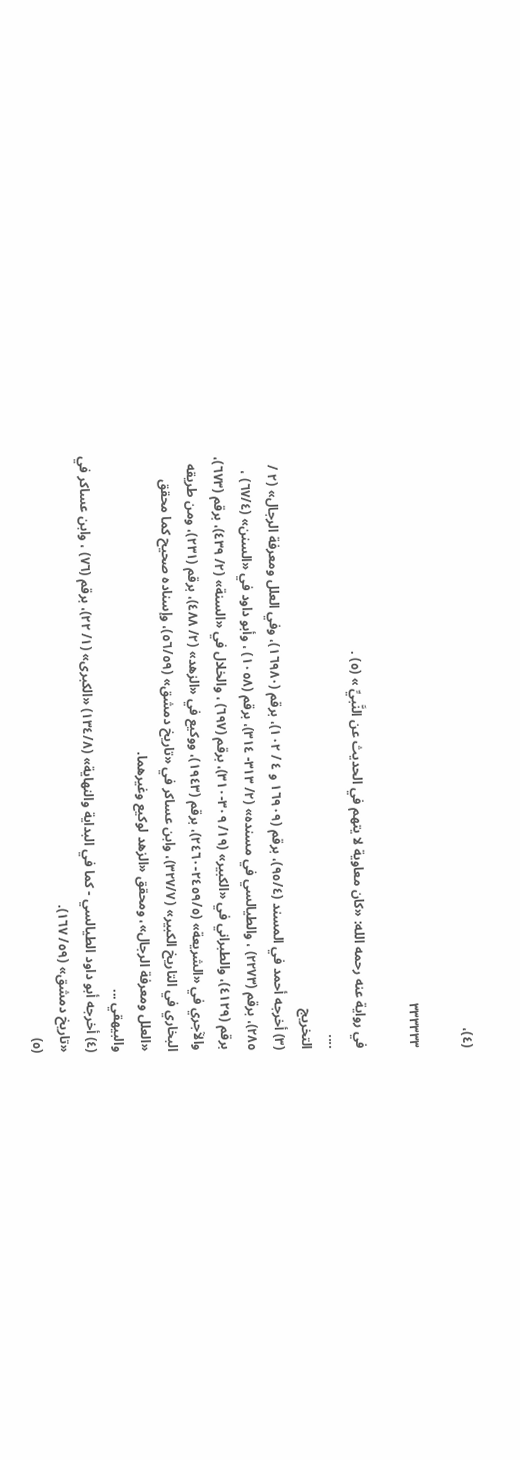(٤)،

٣٣٣٣٣٣

في رواية عنه رحمه الله: «كان معاوية لا يتهم في الحديث عن النَّبيِّ » (٥) .
....
التخريج
(۳) أخرجه أحمد في المسند (٩٥/٤)، برقم (١٦٩٠٩ و ٤ / ١٠٢)، برقم (١٦٩٨٠)، وفي العلل ومعرفة الرجال» (٢ / ٢٨٥)، برقم (۲۲۷۳) ، والطيالسي في مسنده» (٢/ ٣١٣- ٣١٤)، برقم (١٠٥٨) ، وأبو داود في «السنن» (٦٧/٤) ، برقم (٤١٢٩)، والطبراني في «الكبير» (۱۹/ ۳۰۹-۳۱۰)، برقم (٦۹۷) ، والخلال في «السنة» (٢/ ٤٣٩)، برقم (٦٧٣)، والآجري في «الشريعة» (٢٤٥٩/٥-٢٤٦٠)، برقم (١٩٤٣)، ووكيع في «الزهد» (٢/ ٤٨٨)، برقم (٢٣١)، ومن طريقه البخاري في التاريخ الكبير» (٣٢٧/٧)، وابن عساكر في «تاريخ دمشق» (٥٦/٥٩)، وإسناده صحيح كما محقق «العلل ومعرفة الرجال»، ومحقق «الزهد لوكيع وغيرهما.
والبيهقي ...
(٤) أخرجه أبو داود الطيالسي - كما في البداية والنهاية» (١٣٤/٨) «الكبرى» (۱/ ۲۲)، برقم (٧٦) ، وابن عساكر في «تاريخ دمشق» (٥٩/ ١٦٧).
(٥)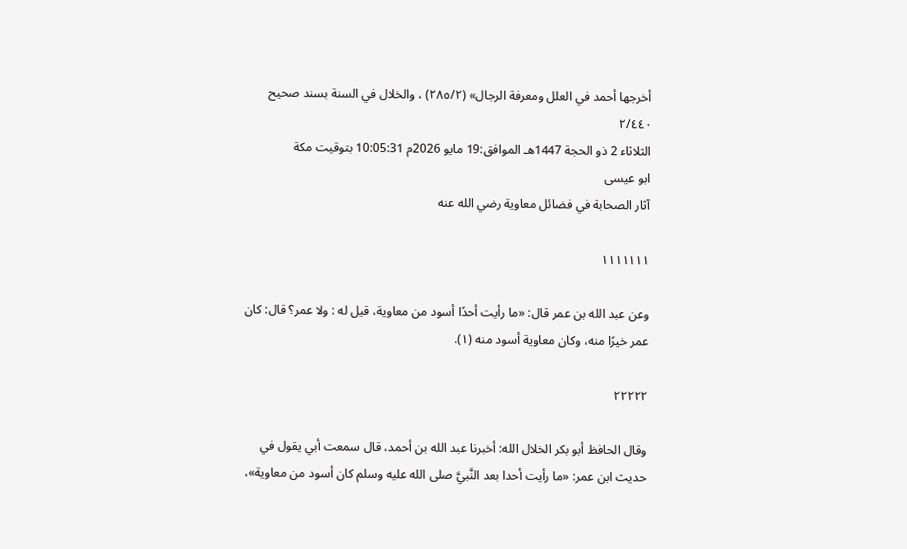أخرجها أحمد في العلل ومعرفة الرجال» (٢٨٥/٢) ، والخلال في السنة بسند صحيح ٢/٤٤٠
الثلاثاء 2 ذو الحجة 1447هـ الموافق:19 مايو 2026م 10:05:31 بتوقيت مكة
ابو عيسى
آثار الصحابة في فضائل معاوية رضي الله عنه

١١١١١١١

وعن عبد الله بن عمر قال: «ما رأيت أحدًا أسود من معاوية، قيل له : ولا عمر؟ قال: كان عمر خيرًا منه، وكان معاوية أسود منه (۱).

٢٢٢٢٢

وقال الحافظ أبو بكر الخلال الله: أخبرنا عبد الله بن أحمد، قال سمعت أبي يقول في حديث ابن عمر: «ما رأيت أحدا بعد النَّبيَّ صلى الله عليه وسلم كان أسود من معاوية»،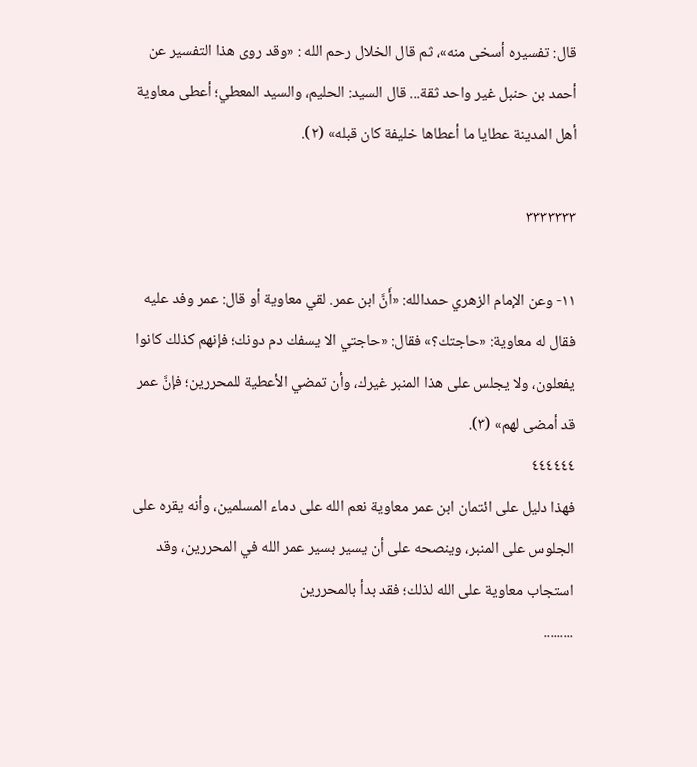قال: تفسيره أسخى منه»، ثم قال الخلال رحم الله : «وقد روى هذا التفسير عن أحمد بن حنبل غير واحد ثقة... قال السيد: الحليم، والسيد المعطي؛ أعطى معاوية أهل المدينة عطايا ما أعطاها خليفة كان قبله» (٢).

٣٣٣٣٣٣٣

١١- وعن الإمام الزهري حمدالله: «أَنَّ ابن عمر. لقي معاوية أو قال: عمر وفد عليه فقال له معاوية: «حاجتك؟» فقال: «حاجتي الا يسفك دم دونك؛ فإنهم كذلك كانوا يفعلون، ولا يجلس على هذا المنبر غيرك، وأن تمضي الأعطية للمحررين؛ فإنَّ عمر قد أمضى لهم» (۳).
٤٤٤٤٤٤
فهذا دليل على ائتمان ابن عمر معاوية نعم الله على دماء المسلمين، وأنه يقره على الجلوس على المنبر، وينصحه على أن يسير بسير عمر الله في المحررين، وقد استجاب معاوية على الله لذلك؛ فقد بدأ بالمحررين
.........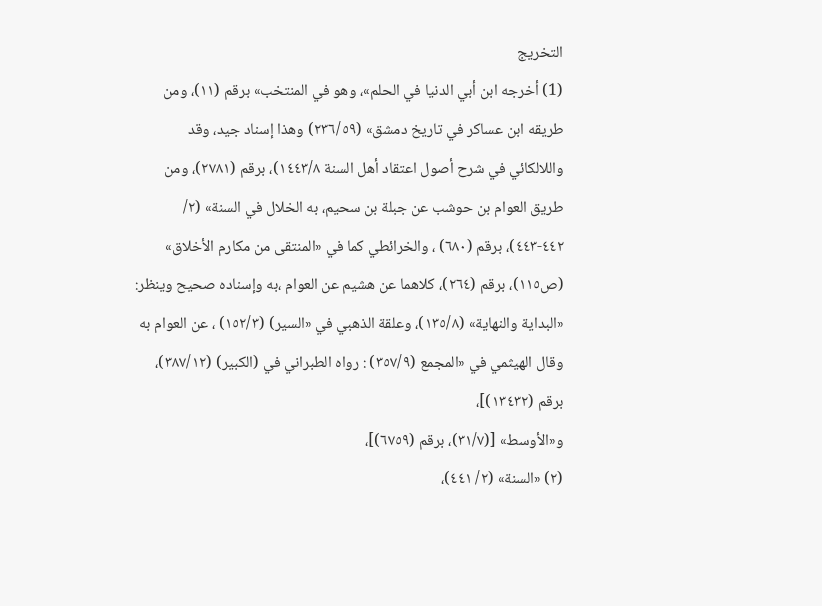التخريج
(1) أخرجه ابن أبي الدنيا في الحلم»، وهو في المنتخب» برقم (۱۱)، ومن طريقه ابن عساكر في تاريخ دمشق» (٢٣٦/٥٩) وهذا إسناد جيد، وقد واللالكائي في شرح أصول اعتقاد أهل السنة ١٤٤٣/٨)، برقم (٢٧٨١)، ومن طريق العوام بن حوشب عن جبلة بن سحيم، به الخلال في السنة» (٢/ ٤٤٢-٤٤٣)، برقم (٦۸۰) ، والخرائطي كما في «المنتقى من مكارم الأخلاق» (ص١١٥)، برقم (٢٦٤)، كلاهما عن هشيم عن العوام ،به وإسناده صحيح وينظر: «البداية والنهاية» (١٣٥/٨)، وعلقة الذهبي في «السير) (١٥٢/٣) ، عن العوام به وقال الهيثمي في «المجمع (٣٥٧/٩) : رواه الطبراني في (الكبير) (٣٨٧/١٢)، برقم (١٣٤٣٢)]،
و«الأوسط» [(۳۱/۷)، برقم (٦٧٥٩)]،
(۲) «السنة» (٢/ ٤٤١)،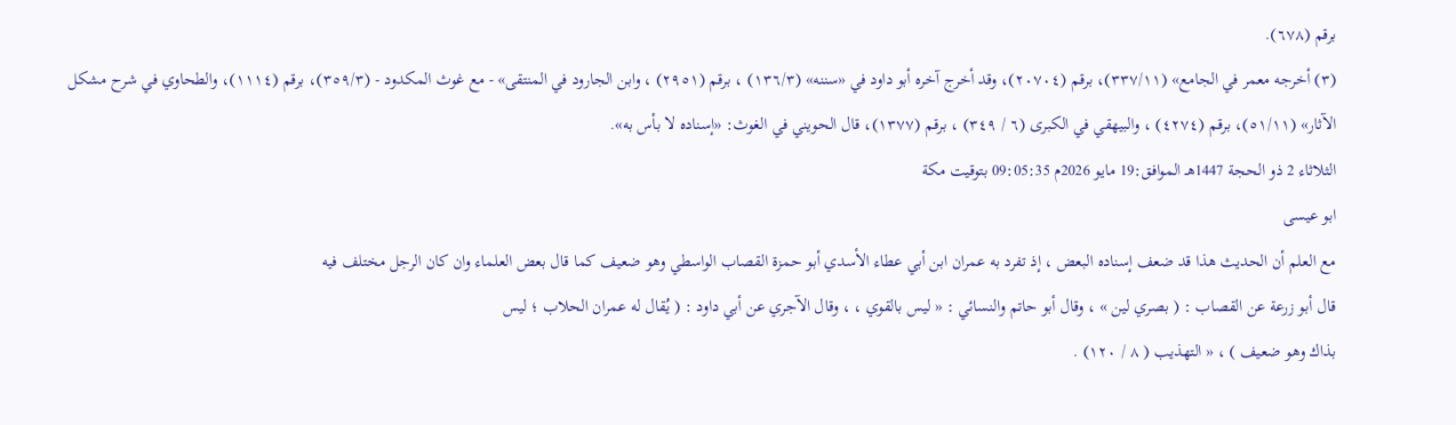برقم (٦٧٨).
(۳) أخرجه معمر في الجامع» (۳۳۷/۱۱)، برقم (٢٠٧٠٤)، وقد أخرج آخره أبو داود في «سننه» (١٣٦/٣) ، برقم (٢٩٥١) ، وابن الجارود في المنتقى» - مع غوث المكدود - (٣٥٩/٣)، برقم (١١١٤)، والطحاوي في شرح مشكل الآثار» (٥١/١١)، برقم (٤٢٧٤) ، والبيهقي في الكبرى (٦ / ٣٤٩) ، برقم (۱۳۷۷)، قال الحويني في الغوث: «إسناده لا بأس به».
الثلاثاء 2 ذو الحجة 1447هـ الموافق:19 مايو 2026م 09:05:35 بتوقيت مكة
ابو عيسى
مع العلم أن الحديث هذا قد ضعف إسناده البعض ، إذ تفرد به عمران ابن أبي عطاء الأسدي أبو حمزة القصاب الواسطي وهو ضعيف كما قال بعض العلماء وان كان الرجل مختلف فيه
قال أبو زرعة عن القصاب : ( بصري لين » ، وقال أبو حاتم والنسائي : « ليس بالقوي ، ، وقال الآجري عن أبي داود : ( يُقال له عمران الحلاب ؛ ليس
بذاك وهو ضعيف ) ، « التهذيب ( ٨ / ١٢٠) .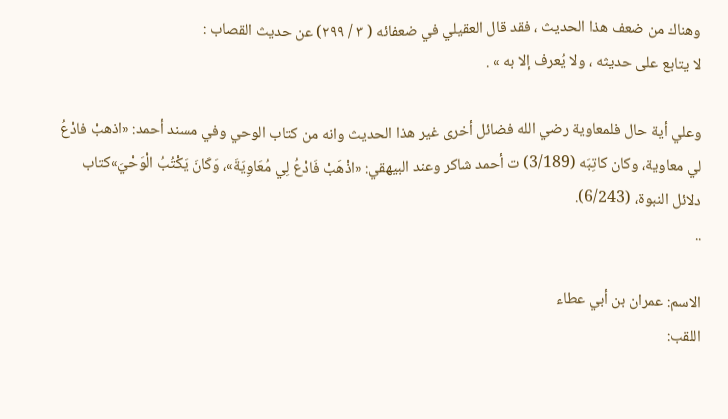وهناك من ضعف هذا الحديث ، فقد قال العقيلي في ضعفائه ( ۳ / ۲۹۹) عن حديث القصاب :
لا يتابع على حديثه ، ولا يُعرف إلا به » .

وعلي أية حال فلمعاوية رضي الله فضائل أخرى غير هذا الحديث وانه من كتاب الوحي وفي مسند أحمد: «اذهبْ فادْعُ لي معاوية، وكان كاتِبَه (3/189) ت أحمد شاكر وعند البيهقي: «اذْهَبْ فَادْعُ لِي مُعَاوِيَةَ»، وَكَانَ يَكْتُبُ الْوَحْيَ»كتاب دلائل النبوة، (6/243).
..

الاسم: عمران بن أبي عطاء
اللقب: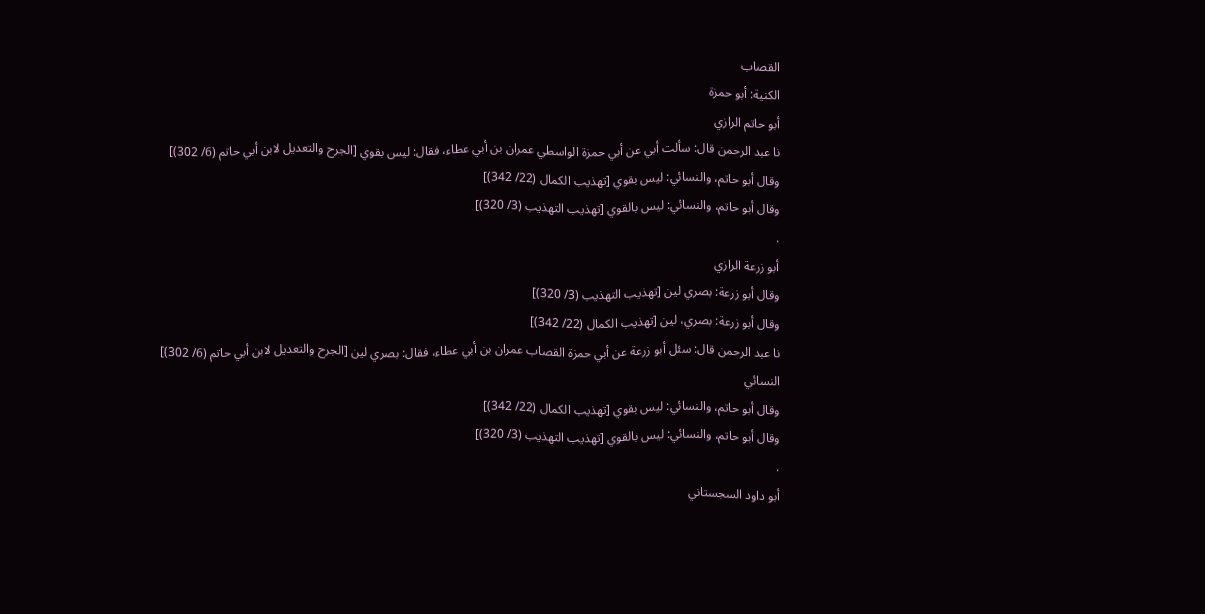القصاب
الكنية: أبو حمزة
أبو حاتم الرازي
نا عبد الرحمن قال: سألت أبي عن أبي حمزة الواسطي عمران بن أبي عطاء، فقال: ليس بقوي [الجرح والتعديل لابن أبي حاتم (6/ 302)]
وقال أبو حاتم، والنسائي: ليس بقوي [تهذيب الكمال (22/ 342)]
وقال أبو حاتم، والنسائي: ليس بالقوي [تهذيب التهذيب (3/ 320)]
.
أبو زرعة الرازي
وقال أبو زرعة: بصري لين [تهذيب التهذيب (3/ 320)]
وقال أبو زرعة: بصري، لين [تهذيب الكمال (22/ 342)]
نا عبد الرحمن قال: سئل أبو زرعة عن أبي حمزة القصاب عمران بن أبي عطاء، فقال: بصري لين [الجرح والتعديل لابن أبي حاتم (6/ 302)]
النسائي
وقال أبو حاتم، والنسائي: ليس بقوي [تهذيب الكمال (22/ 342)]
وقال أبو حاتم، والنسائي: ليس بالقوي [تهذيب التهذيب (3/ 320)]
.
أبو داود السجستاني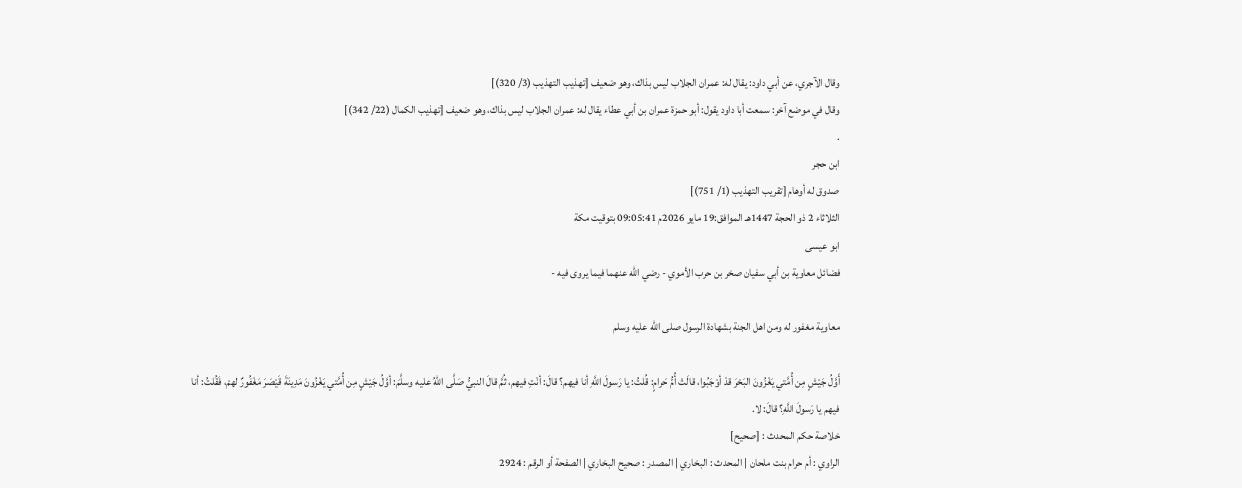وقال الآجري، عن أبي داود: يقال له: عمران الجلاب ليس بذاك، وهو ضعيف [تهذيب التهذيب (3/ 320)]
وقال في موضع آخر: سمعت أبا داود يقول: أبو حمزة عمران بن أبي عطاء يقال له: عمران الجلاب ليس بذاك، وهو ضعيف [تهذيب الكمال (22/ 342)]
.
ابن حجر
صدوق له أوهام [تقريب التهذيب (1/ 751)]
الثلاثاء 2 ذو الحجة 1447هـ الموافق:19 مايو 2026م 09:05:41 بتوقيت مكة
ابو عيسى
فضائل معاوية بن أبي سفيان صخر بن حرب الأموي - رضي الله عنهما فيما يروى فيه -

معاوية مغفور له ومن اهل الجنة بشهادة الرسول صلى الله عليه وسلم

أَوَّلُ جَيْشٍ مِن أُمَّتي يَغْزُونَ البَحْرَ قدْ أوْجَبُوا، قالَتْ أُمُّ حَرامٍ: قُلتُ: يا رَسولَ اللَّهِ أنا فيهم؟ قالَ: أنْتِ فيهم، ثُمَّ قالَ النبيُّ صَلَّى اللهُ عليه وسلَّمَ: أوَّلُ جَيْشٍ مِن أُمَّتي يَغْزُونَ مَدِينَةَ قَيْصَرَ مَغْفُورٌ لهمْ، فَقُلتُ: أنا فيهم يا رَسولَ اللَّهِ؟ قالَ: لا.
خلاصة حكم المحدث : [صحيح]
الراوي : أم حرام بنت ملحان | المحدث : البخاري | المصدر : صحيح البخاري | الصفحة أو الرقم : 2924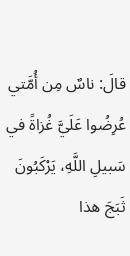قالَ: ناسٌ مِن أُمَّتي عُرِضُوا عَلَيَّ غُزاةً في سَبيلِ اللَّهِ، يَرْكَبُونَ ثَبَجَ هذا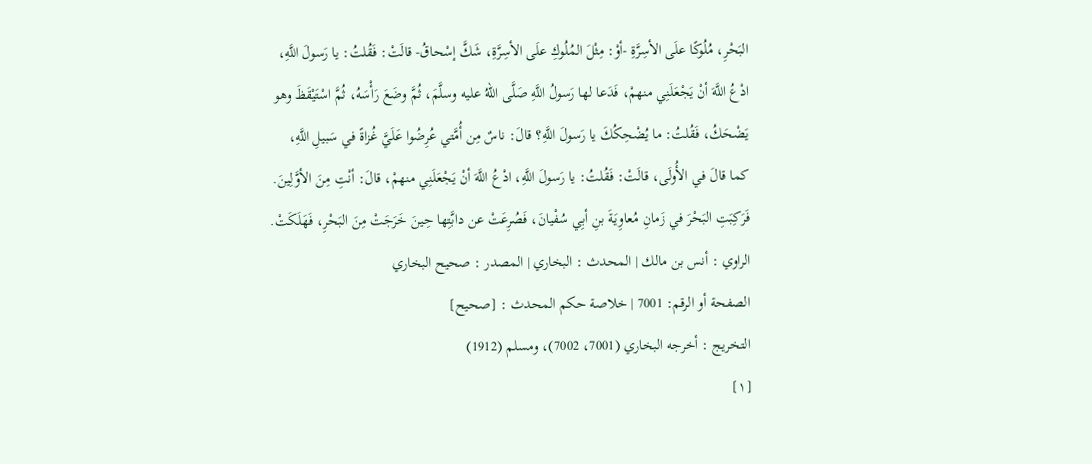البَحْرِ، مُلُوكًا علَى الأسِرَّةِ -أوْ: مِثْلَ المُلُوكِ علَى الأسِرَّةِ، شَكَّ إسْحاقُ- قالَتْ: فَقُلتُ: يا رَسولَ اللَّهِ، ادْعُ اللَّهَ أنْ يَجْعَلَنِي منهمْ، فَدَعا لها رَسولُ اللَّهِ صَلَّى اللهُ عليه وسلَّمَ، ثُمَّ وضَعَ رَأْسَهُ، ثُمَّ اسْتَيْقَظَ وهو يَضْحَكُ، فَقُلتُ: ما يُضْحِكُكَ يا رَسولَ اللَّهِ؟ قالَ: ناسٌ مِن أُمَّتي عُرِضُوا عَلَيَّ غُزاةً في سَبيلِ اللَّهِ، كما قالَ في الأُولَى، قالَتْ: فَقُلتُ: يا رَسولَ اللَّهِ، ادْعُ اللَّهَ أنْ يَجْعَلَنِي منهمْ، قالَ: أنْتِ مِنَ الأوَّلِينَ. فَرَكِبَتِ البَحْرَ في زَمانِ مُعاوِيَةَ بنِ أبِي سُفْيانَ، فَصُرِعَتْ عن دابَّتِها حِينَ خَرَجَتْ مِنَ البَحْرِ، فَهَلَكَتْ.
الراوي : أنس بن مالك | المحدث : البخاري | المصدر : صحيح البخاري
الصفحة أو الرقم: 7001 | خلاصة حكم المحدث : [صحيح]
التخريج : أخرجه البخاري (7001، 7002)، ومسلم (1912)
[١]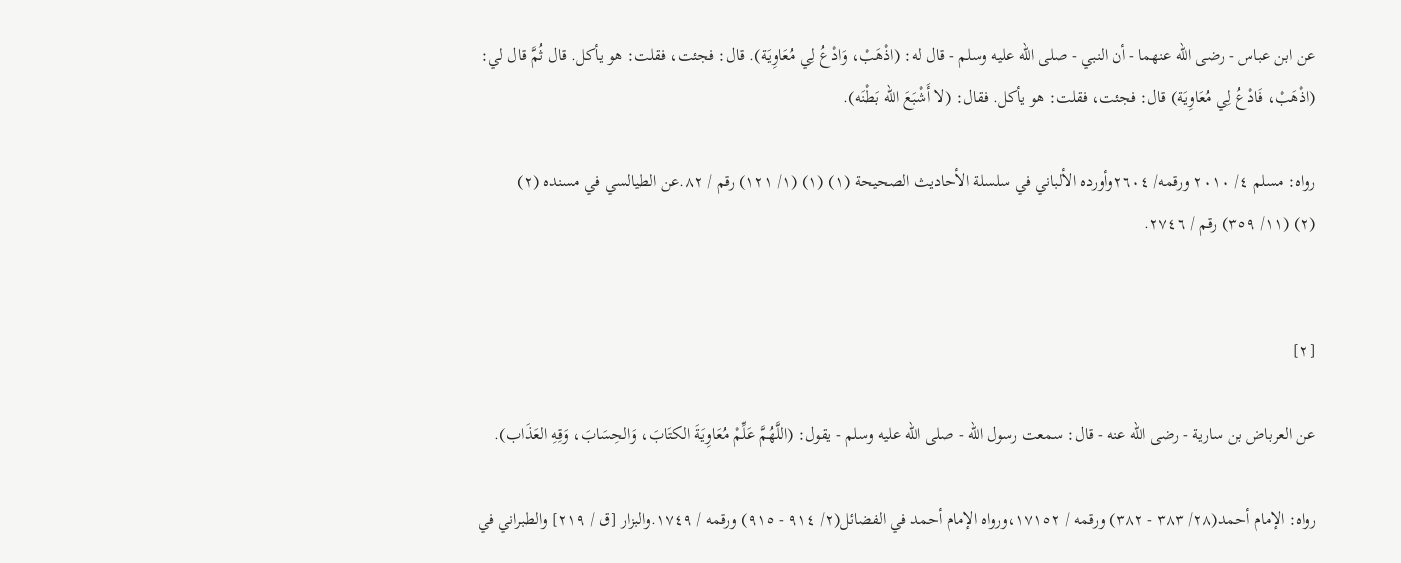عن ابن عباس - رضى الله عنهما - أن النبي - صلى الله عليه وسلم - قال له: (اذْهَبْ، وَادْعُ لِي مُعَاوِيَة). قال: فجئت، فقلت: هو يأكل. قال ثُمَّ قال لي: (اذْهَبْ، فَادْعُ لِي مُعَاوِيَة) قال: فجئت، فقلت: هو يأكل. فقال: (لا أَشْبَعَ الله بَطْنَه).

رواه: مسلم ٤/ ٢٠١٠ ورقمه/ ٢٦٠٤وأورده الألباني في سلسلة الأحاديث الصحيحة (١) (١) (١/ ١٢١) رقم / ٨٢.عن الطيالسي في مسنده (٢)
(٢) (١١/ ٣٥٩) رقم / ٢٧٤٦.


[٢]

عن العرباض بن سارية - رضى الله عنه - قال: سمعت رسول الله - صلى الله عليه وسلم - يقول: (اللَّهُمَّ عَلِّمْ مُعَاوِيَةَ الكتَابَ، وَالحِسَابَ، وَقِهِ العَذَاب).

رواه: الإمام أحمد(٢٨/ ٣٨٣ - ٣٨٢) ورقمه / ١٧١٥٢،ورواه الإمام أحمد في الفضائل(٢/ ٩١٤ - ٩١٥) ورقمه / ١٧٤٩.والبزار [ق / ٢١٩] والطبراني في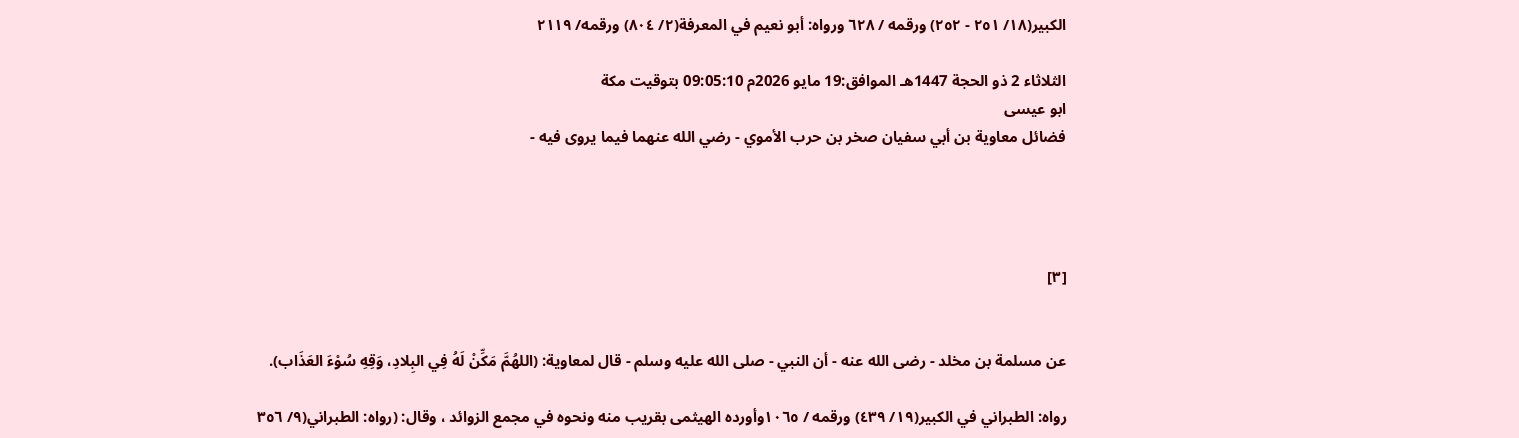الكبير(١٨/ ٢٥١ - ٢٥٢) ورقمه / ٦٢٨ ورواه: أبو نعيم في المعرفة(٢/ ٨٠٤) ورقمه/ ٢١١٩

الثلاثاء 2 ذو الحجة 1447هـ الموافق:19 مايو 2026م 09:05:10 بتوقيت مكة
ابو عيسى
فضائل معاوية بن أبي سفيان صخر بن حرب الأموي - رضي الله عنهما فيما يروى فيه -




[٣]


عن مسلمة بن مخلد - رضى الله عنه - أن النبي - صلى الله عليه وسلم - قال لمعاوية: (اللهُمَّ مَكِّنْ لَهُ فِي البِلادِ، وَقِهِ سُوْءَ العَذَاب).

رواه: الطبراني في الكبير(١٩/ ٤٣٩) ورقمه / ١٠٦٥وأورده الهيثمى بقريب منه ونحوه في مجمع الزوائد ، وقال: (رواه: الطبراني(٩/ ٣٥٦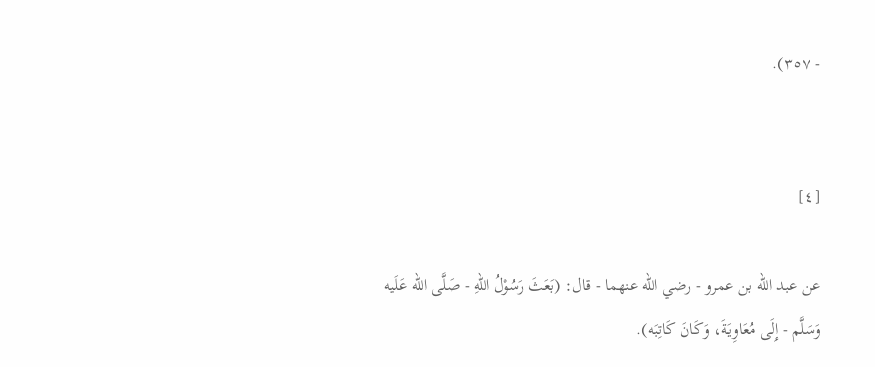- ٣٥٧).


[٤]

عن عبد الله بن عمرو - رضي الله عنهما - قال: (بَعَثَ رَسُوْلُ اللهِ - صَلَّى الله عَلَيه وَسَلَّم - إِلَى مُعَاوِيَةَ، وَكَانَ كَاتِبَه).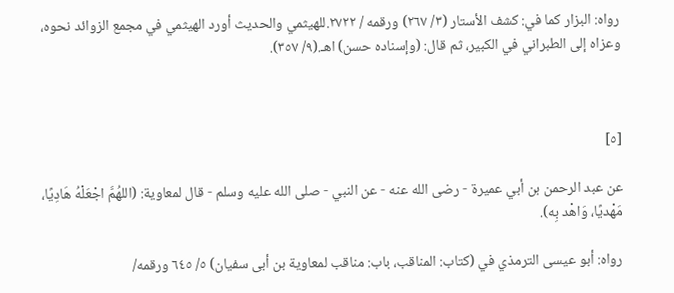رواه: البزار كما في: كشف الأستار (٣/ ٢٦٧) ورقمه / ٢٧٢٢.للهيثمي والحديث أورد الهيثمي في مجمع الزوائد نحوه، وعزاه إلى الطبراني في الكبير، ثم قال: (وإسناده حسن) اهـ.(٩/ ٣٥٧).



[٥]

عن عبد الرحمن بن أبي عميرة - رضى الله عنه - عن النبي - صلى الله عليه وسلم - قال لمعاوية: (اللهُمَّ اجْعَلْهُ هَادِيًا، مَهْديًا، وَاهْد بِه).

رواه: أبو عيسى الترمذي في (كتاب: المناقب، باب: مناقب لمعاوية بن أبى سفيان) ٥/ ٦٤٥ ورقمه/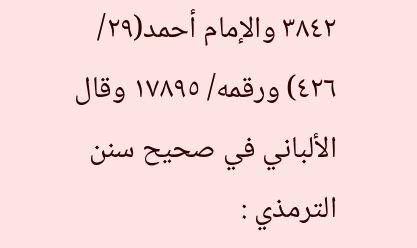٣٨٤٢ والإمام أحمد(٢٩/ ٤٢٦) ورقمه/ ١٧٨٩٥ وقال الألباني في صحيح سنن الترمذي :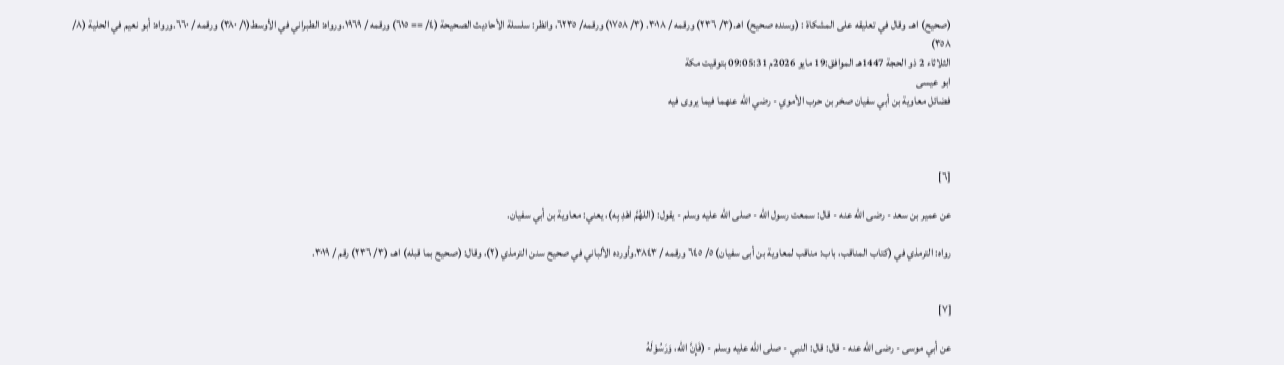(صحيح) اهـ. وقال في تعليقه على المشكاة : (وسنده صحيح) اهـ.(٣/ ٢٣٦) ورقمه / ٣٠١٨. (٣/ ١٧٥٨) ورقمه/ ٦٢٣٥، وانظر: سلسلة الأحاديث الصحيحة (٤/ == ٦١٥) ورقمه / ١٩٦٩.ورواه: الطبراني في الأوسط(١/ ٣٨٠) ورقمه / ٦٦٠.ورواه: أبو نعيم في الحلية (٨/ ٣٥٨)
الثلاثاء 2 ذو الحجة 1447هـ الموافق:19 مايو 2026م 09:05:31 بتوقيت مكة
ابو عيسى
فضائل معاوية بن أبي سفيان صخر بن حرب الأموي - رضي الله عنهما فيما يروى فيه



[٦]

عن عمير بن سعد - رضى الله عنه - قال: سمعت رسول الله - صلى الله عليه وسلم - يقول: (اللهُمَّ اهْدِ بِه)، يعني: معاوية بن أبي سفيان.

رواه: الترمذي في (كتاب المناقب، باب: مناقب لمعاوية بن أبى سفيان) ٥/ ٦٤٥ ورقمه / ٣٨٤٣.وأورده الألباني في صحيح سنن الترمذي (٢)، وقال: (صحيح بما قبله) اهـ، (٣/ ٢٣٦) رقم / ٣٠١٩.


[٧]

عن أبي موسى - رضى الله عنه - قال: قال: النبي - صلى الله عليه وسلم - (فَإِنَّ الله، وَرَسُوْلَهُ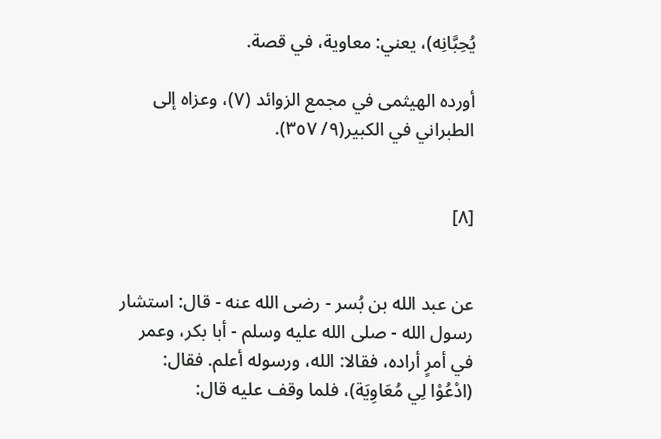يُحِبَّانِه)، يعني: معاوية، في قصة.

أورده الهيثمى في مجمع الزوائد (٧)، وعزاه إلى الطبراني في الكبير(٩/ ٣٥٧).


[٨]


عن عبد الله بن بُسر - رضى الله عنه - قال: استشار رسول الله - صلى الله عليه وسلم - أبا بكر، وعمر في أمرٍ أراده، فقالا: الله، ورسوله أعلم. فقال: (ادْعُوْا لِي مُعَاوِيَة)، فلما وقف عليه قال: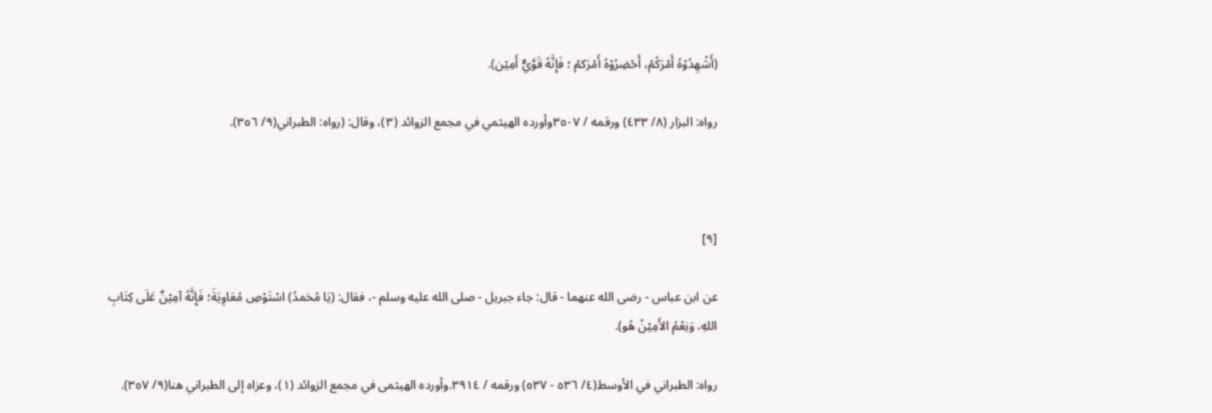(أَشْهِدُوْهُ أَمْرَكُمْ، أَحْضِرُوْهُ أَمْرَكمْ ؛ فَإِنَّهُ قَوَّيٌّ أَمِيْن).

رواه: البزار (٨/ ٤٣٣) ورقمه / ٣٥٠٧وأورده الهيثمي في مجمع الزوائد (٣)، وقال: (رواه: الطبراني(٩/ ٣٥٦).



[٩]

عن ابن عباس - رضى الله عنهما - قال: جاء جبريل - صلى الله عليه وسلم -، فقال: (يَا مُحَمدُ) اسْتَوْصِ مُعَاوِيَةَ؛ فَإِنَّهُ آمِيْنٌ عَلَى كِتَابِ اللهِ، وَنِعْمُ الأَمِيْنُ هُو).

رواه: الطبراني في الأوسط(٤/ ٥٣٦ - ٥٣٧) ورقمه / ٣٩١٤.وأورده الهيثمى في مجمع الزوائد (١)، وعزاه إلى الطبراني هنا(٩/ ٣٥٧).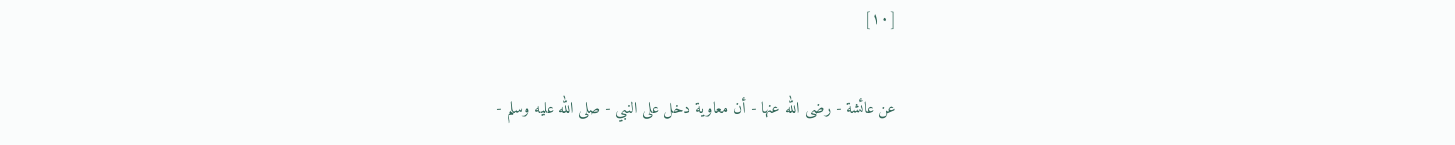[١٠]

عن عائشة - رضى الله عنها - أن معاوية دخل على النبي - صلى الله عليه وسلم -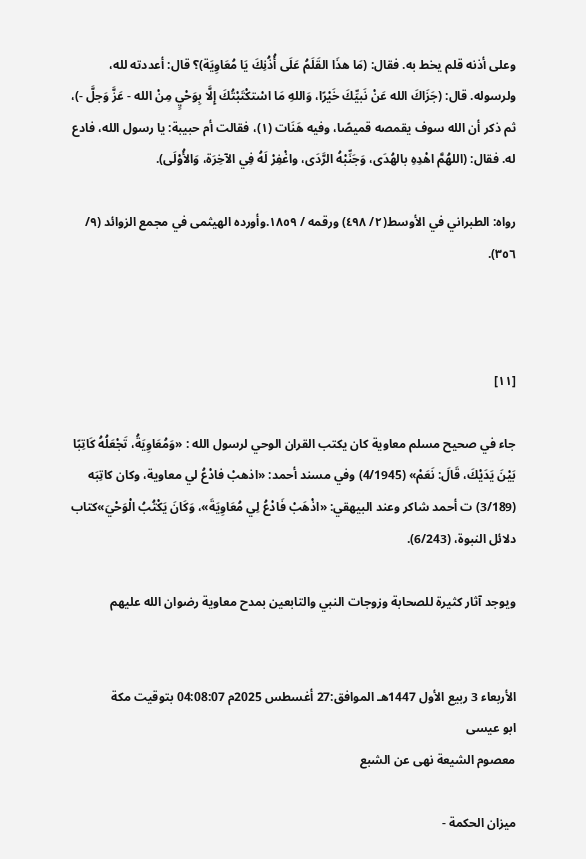وعلى أذنه قلم يخط به. فقال: (مَا هذَا القَلَمُ عَلَى أُذُنِكَ يَا مُعَاوِيَة)؟ قال: أعددته لله، ولرسوله. قال: (جَزَاكَ الله عَنْ نَبيِّكَ خَيْرًا، وَاللهِ مَا اسْتكْتَبْتُكَ إِلَّا بِوَحْيٍ مِنْ الله - عَزَّ وَجلَّ -)، ثم ذكر أن الله سوف يقمصه قميصًا، وفيه هَنَات (١)، فقالت أم حبيبة: يا رسول الله، فادع له. فقال: (اللهُمَّ اهْدِهِ بالهُدَى، وَجَنِّبْهُ الرَّدَى، واغْفِرْ لَهُ فِي الآخِرَة، وَالأُوْلَى).

رواه: الطبراني في الأوسط(٢/ ٤٩٨) ورقمه / ١٨٥٩.وأورده الهيثمى في مجمع الزوائد (٩/ ٣٥٦).



[١١]

جاء في صحيح مسلم معاوية كان يكتب القران الوحي لرسول الله : «وَمُعَاوِيَةُ، تَجْعَلُهُ كَاتِبًا بَيْنَ يَدَيْكَ، قَالَ: نَعَمْ» (4/1945) وفي مسند أحمد: «اذهبْ فادْعُ لي معاوية، وكان كاتِبَه (3/189) ت أحمد شاكر وعند البيهقي: «اذْهَبْ فَادْعُ لِي مُعَاوِيَةَ»، وَكَانَ يَكْتُبُ الْوَحْيَ»كتاب دلائل النبوة، (6/243).

ويوجد آثار كثيرة للصحابة وزوجات النبي والتابعين بمدح معاوية رضوان الله عليهم


الأربعاء 3 ربيع الأول 1447هـ الموافق:27 أغسطس 2025م 04:08:07 بتوقيت مكة
ابو عيسى
معصوم الشيعة نهى عن الشبع

ميزان الحكمة -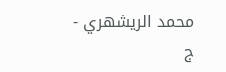محمد الريشهري - ج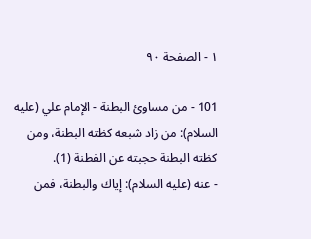١ - الصفحة ٩٠

101 - من مساوئ البطنة - الإمام علي (عليه السلام): من زاد شبعه كظته البطنة، ومن كظته البطنة حجبته عن الفطنة (1).
- عنه (عليه السلام): إياك والبطنة، فمن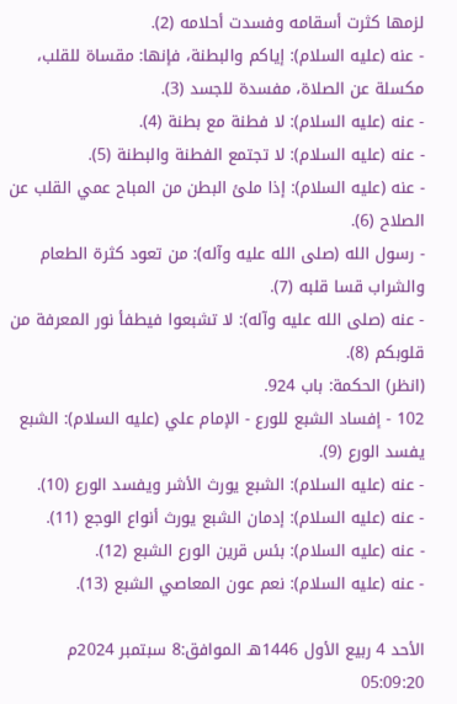لزمها كثرت أسقامه وفسدت أحلامه (2).
- عنه (عليه السلام): إياكم والبطنة، فإنها: مقساة للقلب، مكسلة عن الصلاة، مفسدة للجسد (3).
- عنه (عليه السلام): لا فطنة مع بطنة (4).
- عنه (عليه السلام): لا تجتمع الفطنة والبطنة (5).
- عنه (عليه السلام): إذا ملئ البطن من المباح عمي القلب عن الصلاح (6).
- رسول الله (صلى الله عليه وآله): من تعود كثرة الطعام والشراب قسا قلبه (7).
- عنه (صلى الله عليه وآله): لا تشبعوا فيطفأ نور المعرفة من قلوبكم (8).
(انظر) الحكمة: باب 924.
102 - إفساد الشبع للورع - الإمام علي (عليه السلام): الشبع يفسد الورع (9).
- عنه (عليه السلام): الشبع يورث الأشر ويفسد الورع (10).
- عنه (عليه السلام): إدمان الشبع يورث أنواع الوجع (11).
- عنه (عليه السلام): بئس قرين الورع الشبع (12).
- عنه (عليه السلام): نعم عون المعاصي الشبع (13).

الأحد 4 ربيع الأول 1446هـ الموافق:8 سبتمبر 2024م 05:09:20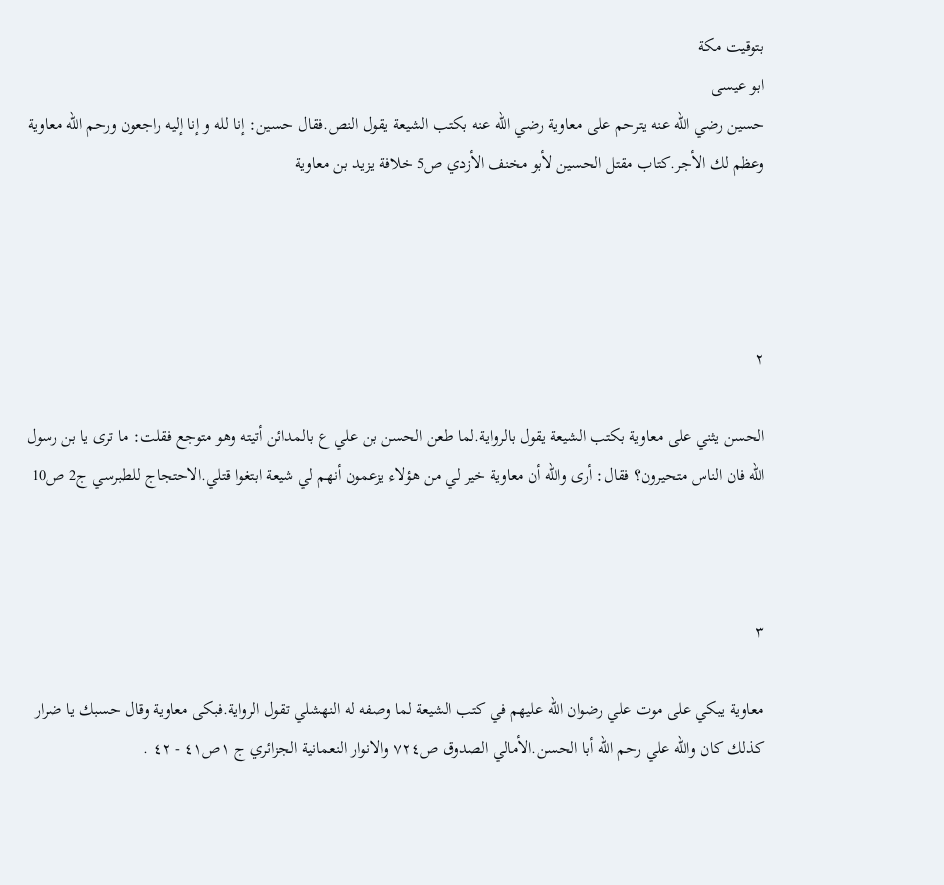بتوقيت مكة
ابو عيسى
حسين رضي الله عنه يترحم على معاوية رضي الله عنه بكتب الشيعة يقول النص.فقال حسين: إنا لله و إنا إليه راجعون ورحم الله معاوية وعظم لك الأجر.كتاب مقتل الحسين لأبو مخنف الأزدي ص5 خلافة يزيد بن معاوية




٢

الحسن يثني على معاوية بكتب الشيعة يقول بالرواية.لما طعن الحسن بن علي ع بالمدائن أتيته وهو متوجع فقلت: ما ترى يا بن رسول الله فان الناس متحيرون؟ فقال: أرى والله أن معاوية خير لي من هؤلاء يزعمون أنهم لي شيعة ابتغوا قتلي.الاحتجاج للطبرسي ج2 ص10



٣

معاوية يبكي على موت علي رضوان الله عليهم في كتب الشيعة لما وصفه له النهشلي تقول الرواية.فبكى معاوية وقال حسبك يا ضرار كذلك كان والله علي رحم الله أبا الحسن.الأمالي الصدوق ص٧٢٤ والانوار النعمانية الجزائري ج ١ص٤١ - ٤٢ .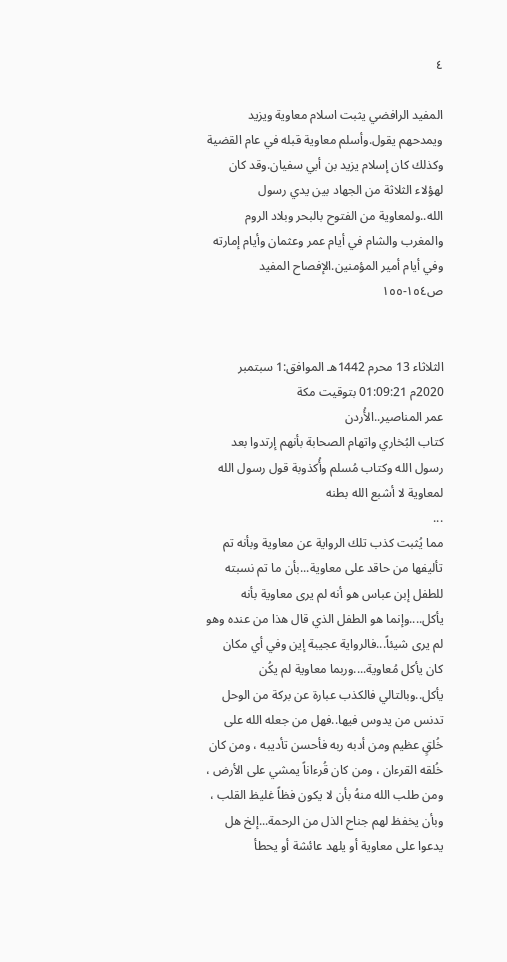٤

المفيد الرافضي يثبت اسلام معاوية ويزيد ويمدحهم يقول.وأسلم معاوية قبله في عام القضية وكذلك كان إسلام يزيد بن أبي سفيان.وقد كان لهؤلاء الثلاثة من الجهاد بين يدي رسول الله..ولمعاوية من الفتوح بالبحر وبلاد الروم والمغرب والشام في أيام عمر وعثمان وأيام إمارته وفي أيام أمير المؤمنين.الإفصاح المفيد ص١٥٤-١٥٥


الثلاثاء 13 محرم 1442هـ الموافق:1 سبتمبر 2020م 01:09:21 بتوقيت مكة
عمر المناصير..الأُردن
كتاب البُخاري واتهام الصحابة بأنهم إرتدوا بعد رسول الله وكتاب مُسلم وأُكذوبة قول رسول الله لمعاوية لا أشبع الله بطنه
...
مما يُثبت كذب تلك الرواية عن معاوية وبأنه تم تأليفها من حاقد على معاوية...بأن ما تم نسبته للطفل إبن عباس هو أنه لم يرى معاوية بأنه يأكل....وإنما هو الطفل الذي قال هذا من عنده وهو لم يرى شيئاً...فالرواية عجيبة إين وفي أي مكان كان يأكل مُعاوية....وربما معاوية لم يكُن يأكل..وبالتالي فالكذب عبارة عن بركة من الوحل تدنس من يدوس فيها..فهل من جعله الله على خُلقٍ عظيم ومن أدبه ربه فأحسن تأديبه ، ومن كان خُلقه القرءان ، ومن كان قُرءاناً يمشي على الأرض ، ومن طلب الله منهُ بأن لا يكون فظاً غليظ القلب ، وبأن يخفظ لهم جناح الذل من الرحمة...إلخ هل يدعوا على معاوية أو يلهد عائشة أو يحطأ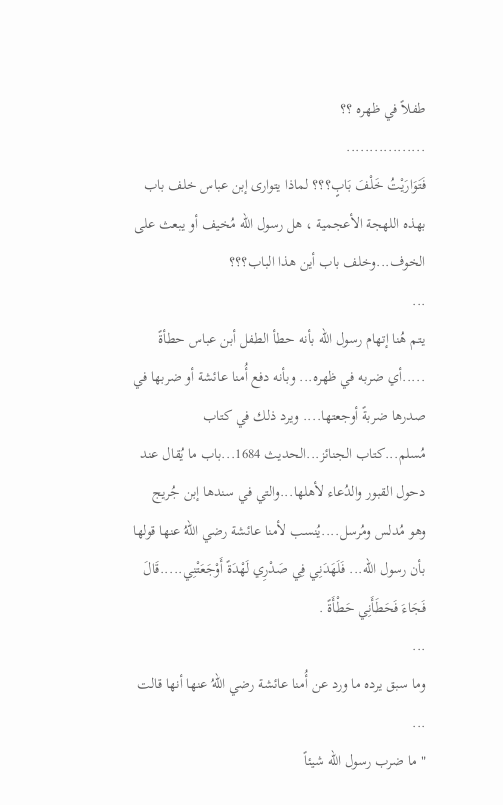طفلاً في ظهره ؟؟
.................
فَتَوَارَيْتُ خَلْفَ بَابٍ؟؟؟ لماذا يتوارى إبن عباس خلف باب بهذه اللهجة الأعجمية ، هل رسول الله مُخيف أو يبعث على الخوف...وخلف باب أين هذا الباب؟؟؟
...
يتم هُنا إتهام رسول الله بأنه حطأ الطفل أبن عباس حطأةً .....أي ضربه في ظهره... وبأنه دفع أُمنا عائشة أو ضربها في صدرها ضربةً أوجعتها.... ويرد ذلك في كتاب مُسلم...كتاب الجنائز...الحديث 1684...باب ما يُقال عند دحول القبور والدُعاء لأهلها...والتي في سندها إبن جُريج وهو مُدلس ومُرسل....يُنسب لأمنا عائشة رضي اللهُ عنها قولها بأن رسول الله... فَلَهَدَنِي فِي صَدْرِي لَهْدَةً أَوْجَعَتْنِي.....قَالَ فَجَاءَ فَحَطَأَنِي حَطْأَةً .
...
وما سبق يرده ما ورد عن أُمنا عائشة رضي اللهُ عنها أنها قالت
...
" ما ضرب رسول الله شيئاً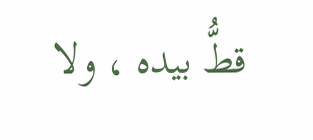قطُّ بيده ، ولا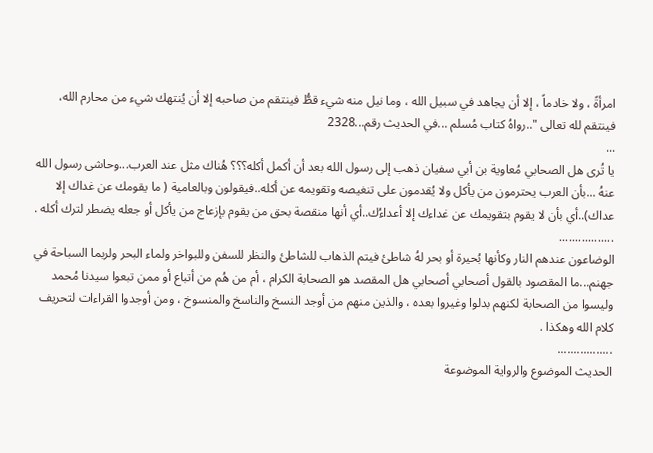امرأةً ، ولا خادماً ، إلا أن يجاهد في سبيل الله ، وما نيل منه شيء قطُّ فينتقم من صاحبه إلا أن يُنتهك شيء من محارم الله، فينتقم لله تعالى "..رواهُ كتاب مُسلم ...في الحديث رقم...2328
...
يا تُرى هل الصحابي مُعاوية بن أبي سفيان ذهب إلى رسول الله بعد أن أكمل أكله؟؟؟ هُناك مثل عند العرب...وحاشى رسول الله عنهُ ...بأن العرب يحترمون من يأكل ولا يُقدمون على تنغيصه وتقويمه عن أكله..فيقولون وبالعامية ( ما يقومك عن غداك إلا عداك)..أي بأن لا يقوم بتقويمك عن غداءك إلا أعداءُك..أي أنها منقصة بحق من يقوم بإزعاج من يأكل أو جعله يضطر لترك أكله .
.................
الوضاعون عندهم النار وكأنها بُحيرة أو بحر لهُ شاطئ فيتم الذهاب للشاطئ والنظر للسفن وللبواخر ولماء البحر ولربما السباحة في جهنم...ما المقصود بالقول أصحابي أصحابي هل المقصد هو الصحابة الكرام ، أم من هُم من أتباع أو ممن تبعوا سيدنا مُحمد وليسوا من الصحابة لكنهم بدلوا وغيروا بعده ، والذين منهم من أوجد النسخ والناسخ والمنسوخ ، ومن أوجدوا القراءات لتحريف كلام الله وهكذا .
.................
الحديث الموضوع والرواية الموضوعة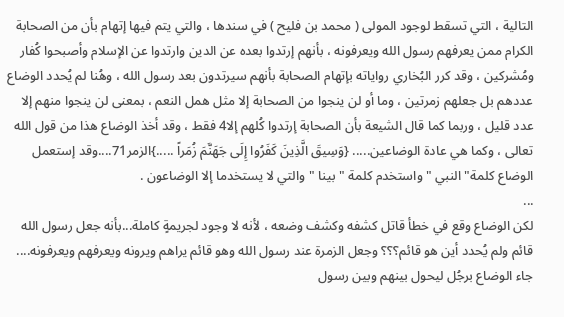التالية ، التي تسقط لوجود المولى ( محمد بن فليح ) في سندها ، والتي يتم فيها إتهام بأن من الصحابة الكرام ممن يعرفهم رسول الله ويعرفونه ، بأنهم إرتدوا بعده عن الدين وارتدوا عن الإسلام وأصبحوا كُفار ومُشركين ، وقد كرر البُخاري رواياته بإتهام الصحابة بأنهم سيرتدون بعد رسول الله ، وهُنا لم يُحدد الوضاع عددهم بل جعلهم زمرتين ، وما أو لن ينجوا من الصحابة إلا مثل همل النعم ، بمعنى لن ينجوا منهم إلا عدد قليل ، وربما كما قال الشيعة بأن الصحابة إرتدوا كُلهم إلا4 فقط ، وقد أخذ الوضاع هذا من قول الله تعالى ، وكما هي عادة الوضاعين..... {وَسِيقَ الَّذِينَ كَفَرُوا إِلَى جَهَنَّمَ زُمَراً .....}الزمر71....وقد إستعمل الوضاع كلمة" النبي " واستخدم كلمة " بينا "والتي لا يستخدما إلا الوضاعون .
...
لكن الوضاع وقع في خطأ قاتل كشفه وكشف وضعه ، لأنه لا وجود لجريمةٍ كاملة...بأنه جعل رسول الله قائم ولم يُحدد أين هو قائم؟؟؟ وجعل الزمرة عند رسول الله وهو قائم يراهم ويرونه ويعرفهم ويعرفونه.... جاء الوضاع برجُل ليحول بينهم وبين رسول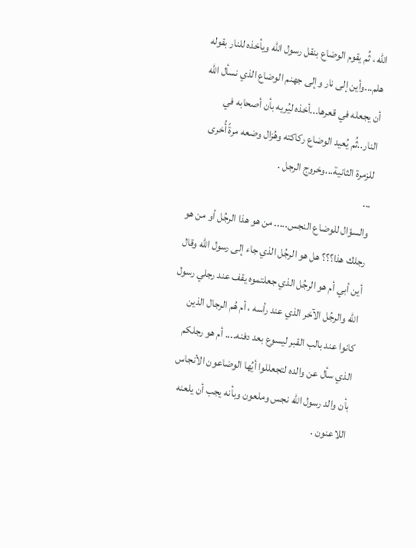الله ، ثُم يقوم الوضاع بنقل رسول الله ويأخذه للنار بقوله هلم...وأين إلى نار وإلى جهنم الوضاع الذي نسأل الله أن يجعله في قعرها...أخذه ليُريه بأن أصحابه في النار..ثُم يُعيد الوضاع ركاكته وهُزال وضعه مرةً أُخرى للزمرة الثانية...وخروج الرجل .
...
والسؤال للوضاع النجس..... من هو هذا الرجُل أو من هو رجلك هذا؟؟؟ هل هو الرجُل الذي جاء إلى رسول الله وقال أين أبي أم هو الرجُل الذي جعلتموه يقف عند رجلي رسول الله والرجُل الآخر الذي عند رأسه ، أم هُم الرجال الذين كانوا عند بالب القبر ليسوع بعد دفنه.... أم هو رجلكم الذي سأل عن والده لتجعللوا أيُها الوضاعون الأنجاس بأن والد رسول الله نجس وملعون وبأنه يجب أن يلعنه اللاعنون .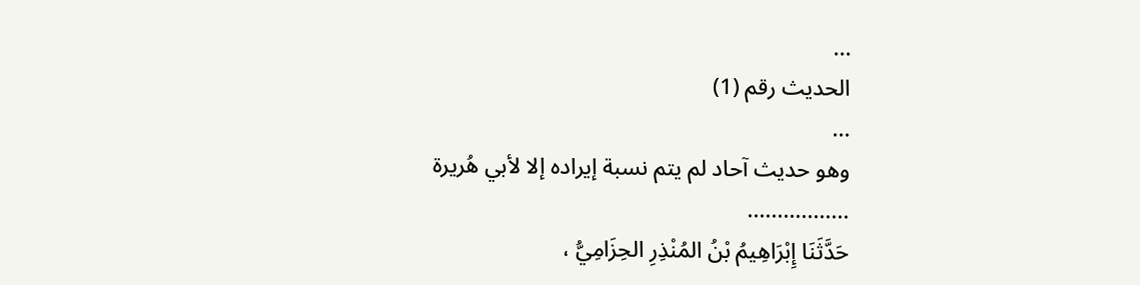...
الحديث رقم (1)
...
وهو حديث آحاد لم يتم نسبة إيراده إلا لأبي هُريرة
.................
حَدَّثَنَا إِبْرَاهِيمُ بْنُ المُنْذِرِ الحِزَامِيُّ ،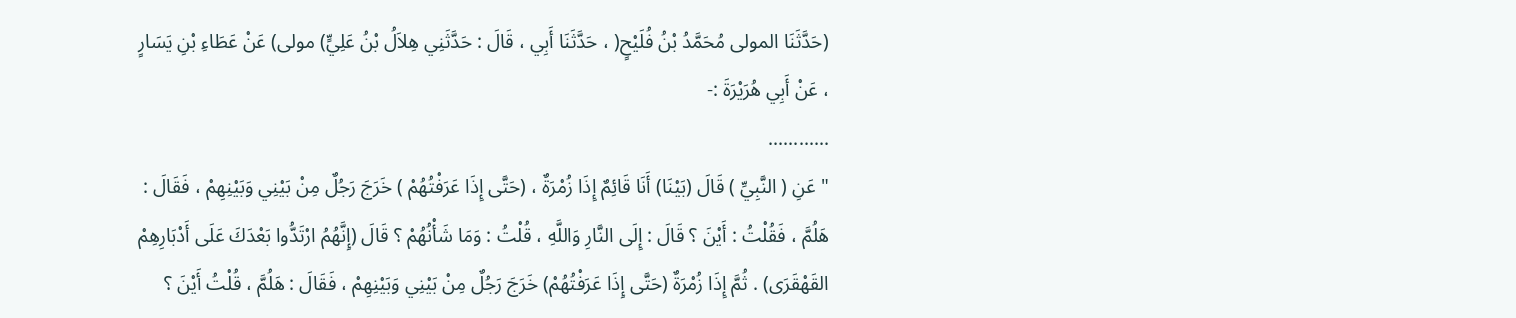(حَدَّثَنَا المولى مُحَمَّدُ بْنُ فُلَيْحٍ( ، حَدَّثَنَا أَبِي ، قَالَ : حَدَّثَنِي هِلاَلُ بْنُ عَلِيٍّ) مولى) عَنْ عَطَاءِ بْنِ يَسَارٍ ، عَنْ أَبِي هُرَيْرَةَ :-
............
" عَنِ ( النَّبِيِّ ) قَالَ (بَيْنَا) أَنَا قَائِمٌ إِذَا زُمْرَةٌ ، (حَتَّى إِذَا عَرَفْتُهُمْ ) خَرَجَ رَجُلٌ مِنْ بَيْنِي وَبَيْنِهِمْ ، فَقَالَ : هَلُمَّ ، فَقُلْتُ : أَيْنَ ؟ قَالَ : إِلَى النَّارِ وَاللَّهِ ، قُلْتُ : وَمَا شَأْنُهُمْ ؟ قَالَ (إِنَّهُمُ ارْتَدُّوا بَعْدَكَ عَلَى أَدْبَارِهِمْ القَهْقَرَى) . ثُمَّ إِذَا زُمْرَةٌ (حَتَّى إِذَا عَرَفْتُهُمْ) خَرَجَ رَجُلٌ مِنْ بَيْنِي وَبَيْنِهِمْ ، فَقَالَ : هَلُمَّ ، قُلْتُ أَيْنَ ؟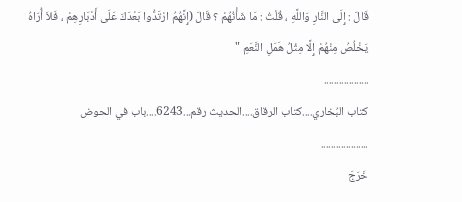قَالَ : إِلَى النَّارِ وَاللَّهِ ، قُلْتُ : مَا شَأْنُهُمْ ؟ قَالَ (إِنَّهُمُ ارْتَدُّوا بَعْدَكَ عَلَى أَدْبَارِهِمْ ، فَلاَ أُرَاهُ يَخْلُصُ مِنْهُمْ إِلَّا مِثْلُ هَمَلِ النَّعَمِ "
..................
كتاب البُخاري....كتاب الرقاق....الحديث رقم...6243....باب في الحوض
...................
خَرَجَ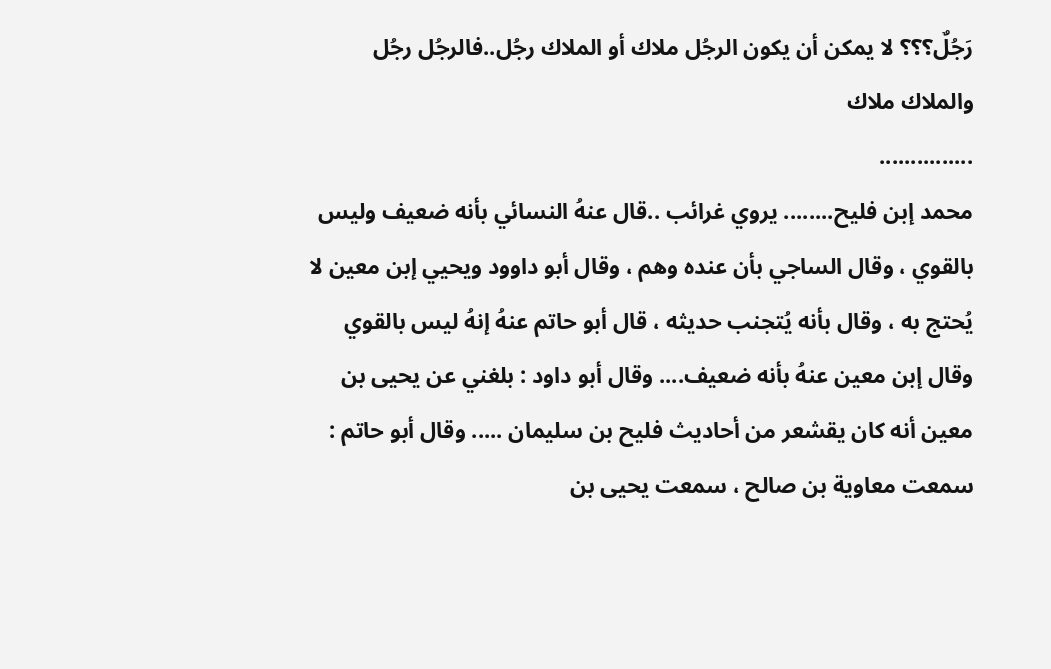رَجُلٌ؟؟؟ لا يمكن أن يكون الرجُل ملاك أو الملاك رجُل..فالرجُل رجُل والملاك ملاك
...............
محمد إبن فليح........ يروي غرائب ..قال عنهُ النسائي بأنه ضعيف وليس بالقوي ، وقال الساجي بأن عنده وهم ، وقال أبو داوود ويحيي إبن معين لا يُحتج به ، وقال بأنه يُتجنب حديثه ، قال أبو حاتم عنهُ إنهُ ليس بالقوي وقال إبن معين عنهُ بأنه ضعيف.... وقال أبو داود : بلغني عن يحيى بن معين أنه كان يقشعر من أحاديث فليح بن سليمان ..... وقال أبو حاتم : سمعت معاوية بن صالح ، سمعت يحيى بن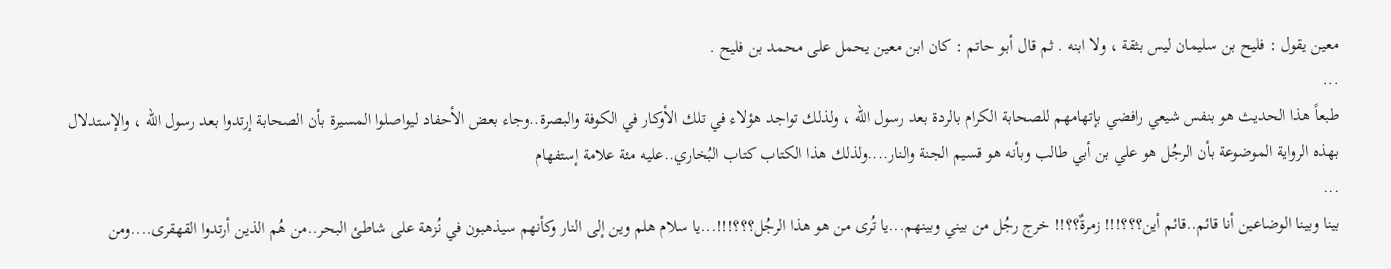معين يقول : فليح بن سليمان ليس بثقة ، ولا ابنه . ثم قال أبو حاتم : كان ابن معين يحمل على محمد بن فليح .
...
طبعاً هذا الحديث هو بنفس شيعي رافضي بإتهامهم للصحابة الكرام بالردة بعد رسول الله ، ولذلك تواجد هؤلاء في تلك الأوكار في الكوفة والبصرة..وجاء بعض الأحفاد ليواصلوا المسيرة بأن الصحابة إرتدوا بعد رسول الله ، والإستدلال بهذه الرواية الموضوعة بأن الرجُل هو علي بن أبي طالب وبأنه هو قسيم الجنة والنار....ولذلك هذا الكتاب كتاب البُخاري..عليه مئة علامة إستفهام
...
بينا وبينا الوضاعين أنا قائم..قائم أين؟؟؟!!! زمرةٌ؟؟!! خرج رجُل من بيني وبينهم...يا تُرى من هو هذا الرجُل؟؟؟!!!...يا سلام هلم وين إلى النار وكأنهم سيذهبون في نُزهة على شاطئ البحر..من هُم الذين أرتدوا القهقرى....ومن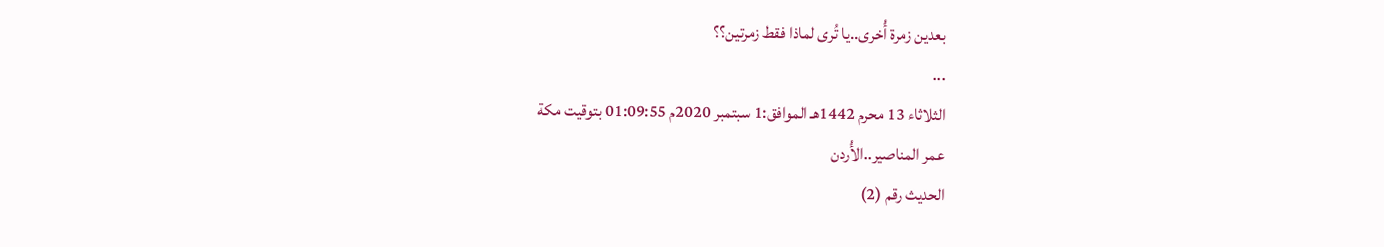بعدين زمرة أُخرى..يا تُرى لماذا فقط زمرتين؟؟
...
الثلاثاء 13 محرم 1442هـ الموافق:1 سبتمبر 2020م 01:09:55 بتوقيت مكة
عمر المناصير..الأُردن
الحديث رقم (2)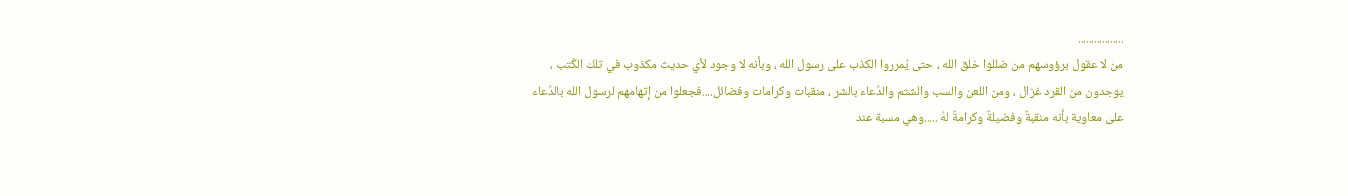.................
من لا عقول برؤوسهم من ضللوا خلق الله ، حتى يُمرروا الكذب على رسول الله ، وبأنه لا وجود لأي حديث مكذوب في تلك الكُتب ، يوجدون من القرد غزال ، ومن اللعن والسب والشتم والدُعاء بالشر ، منقبات وكرامات وفضائل....فجعلوا من إتهامهم لرسول الله بالدُعاء على معاوية بأنه منقبةٌ وفضيلةٌ وكرامةٌ لهُ .....وهي مسبة عند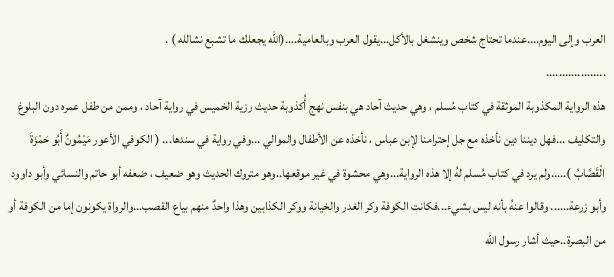العرب وإلى اليوم....عندما تحتاج شخص وينشغل بالأكل...يقول العرب وبالعامية....(الله يجعلك ما تشبع نشالله ) .
...................
هذه الرواية المكذوبة الموثقة في كتاب مُسلم ، وهي حديث آحاد هي بنفس نهج أُكذوبة حديث رزية الخميس في رواية آحاد ، وممن من طفل عمره دون البلوغ والتكليف ...فهل ديننا دين نأخذه مع جل إحترامنا لإبن عباس ، نأخذه عن الأطفال والموالي ...وفي رواية في سندها... ( الكوفي الأعور مَيْمُونٌ أَبُو حَمْزَةَ الْقَصَّابُ ).....ولم يرد في كتاب مُسلم لهُ إلا هذه الرواية...وهي محشوة في غير موقعها..وهو متروك الحديث وهو ضعيف ، ضعفه أبو حاتم والنسائي وأبو داوود وأبو زرعة...... وقالوا عنهُ بأنه ليس بشيء...فكانت الكوفة وكر الغدر والخيانة ووكر الكذابين وهذا واحدٌ منهم بياع القصب...والرواة يكونون إما من الكوفة أو من البصرة..حيث أشار رسول الله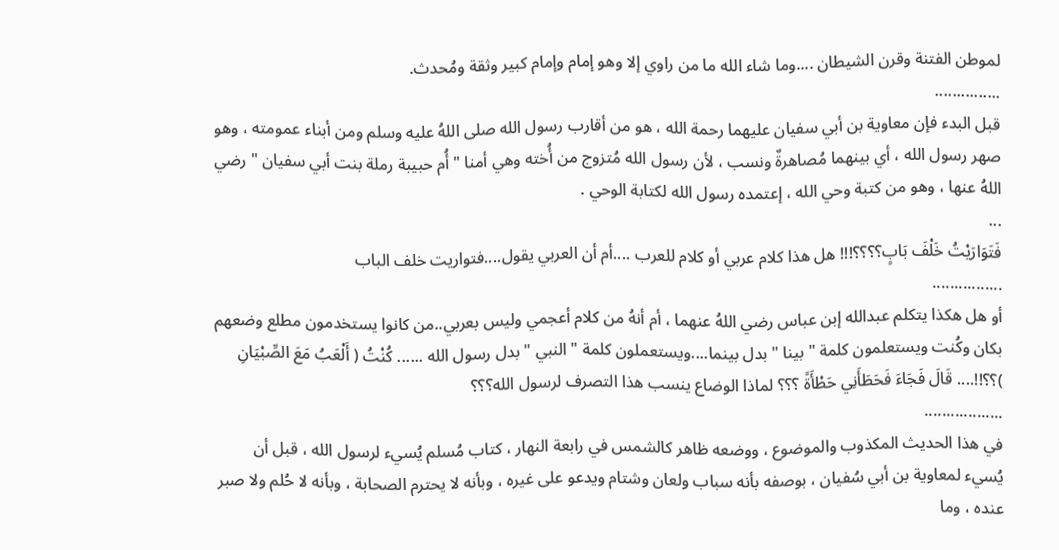لموطن الفتنة وقرن الشيطان ....وما شاء الله ما من راوي إلا وهو إمام وإمام كبير وثقة ومُحدث.
...............
قبل البدء فإن معاوية بن أبي سفيان عليهما رحمة الله ، هو من أقارب رسول الله صلى اللهُ عليه وسلم ومن أبناء عمومته ، وهو صهر رسول الله ، أي بينهما مُصاهرةٌ ونسب ، لأن رسول الله مُتزوج من أُخته وهي أمنا " أُم حبيبة رملة بنت أبي سفيان " رضي اللهُ عنها ، وهو من كتبة وحي الله ، إعتمده رسول الله لكتابة الوحي .
...
فَتَوَارَيْتُ خَلْفَ بَابٍ؟؟؟؟!!! هل هذا كلام عربي أو كلام للعرب ....أم أن العربي يقول....فتواريت خلف الباب
................
أو هل هكذا يتكلم عبدالله إبن عباس رضي اللهُ عنهما ، أم أنهُ من كلام أعجمي وليس بعربي..من كانوا يستخدمون مطلع وضعهم بكان وكُنت ويستعلمون كلمة " بينا " بدل بينما....ويستعملون كلمة " النبي " بدل رسول الله ...... كُنْتُ ( أَلْعَبُ مَعَ الصِّبْيَانِ )؟؟!!.... قَالَ فَجَاءَ فَحَطَأَنِي حَطْأَةً ؟؟؟ لماذا الوضاع ينسب هذا التصرف لرسول الله؟؟؟
..................
في هذا الحديث المكذوب والموضوع ، ووضعه ظاهر كالشمس في رابعة النهار ، كتاب مُسلم يُسيء لرسول الله ، قبل أن يُسيء لمعاوية بن أبي سُفيان ، بوصفه بأنه سباب ولعان وشتام ويدعو على غيره ، وبأنه لا يحترم الصحابة ، وبأنه لا حُلم ولا صبر عنده ، وما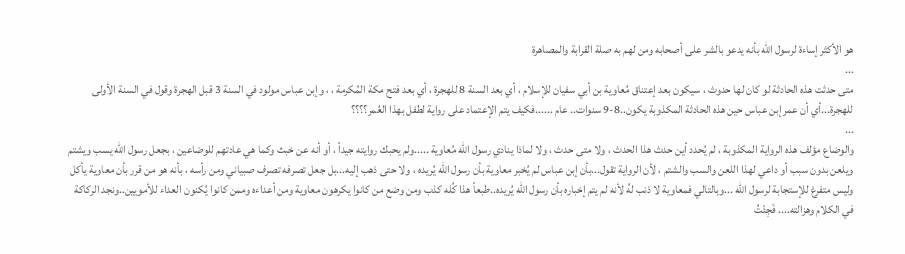هو الأكثر إساءة لرسول الله بأنه يدعو بالشر على أصحابه ومن لهم به صلة القرابة والمصاهرة
...
متى حدثت هذه الحادثة لو كان لها حدوث ، سيكون بعد إعتناق مُعاوية بن أبي سفيان للإسلام ، أي بعد السنة 8 للهجرة ، أي بعد فتح مكة المُكرمة ، ، وإبن عباس مولود في السنة 3 قبل الهجرة وقول في السنة الأولى للهجرة...أي أن عمر إبن عباس حين هذه الحادثة المكذوبة يكون..8-9 سنوات.. عام ......فكيف يتم الإعتماد على رواية لطفل بهذا العُمر؟؟؟؟
...
والوضاع مؤلف هذه الرواية المكذوبة ، لم يُحدد أين حدث هذا الحدث ، ولا متى حدث ، ولا لماذا ينادي رسول الله مُعاوية .....ولم يحبك روايته جيداً ، أو أنه عن خبث وكما هي عادتهم للوضاعين ، بجعل رسول الله يسب ويشتم ويلعن بدون سبب أو داعي لهذا اللعن والسب والشتم ، لأن الرواية تقول...بأن إبن عباس لم يُخبر معاوية بأن رسول الله يُريده ، ولا حتى ذهب إليه...بل جعل تصرفه تصرف صبياني ومن رأسه ، بأنه هو من قرر بأن معاوية يأكل وليس متفرغ للإستجابة لرسول الله ...وبالتالي فمعاوية لا ذنب لهُ لأنه لم يتم إخباره بأن رسول الله يُريده..طبعاً هذا كُله كذب ومن وضع من كانوا يكرهون معاوية ومن أعداءه وممن كانوا يُكنون العداء للأمويين..ونجد الركاكة في الكلام وهزالته.... فَجِئْتُ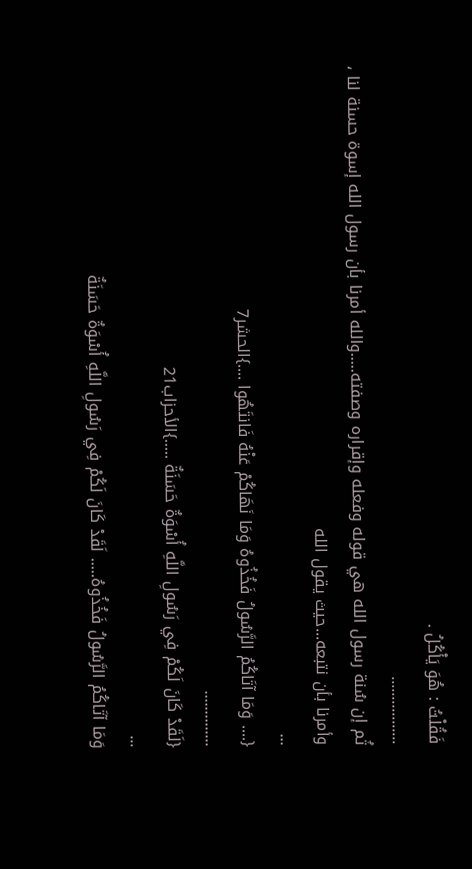فَقُلْتُ : هُوَ يَأْكُلُ .
.................
ثُم إن سُنة رسول الله هي قوله وفعله وإقراره وصفته.....والله أمرنا بأن رسول الله إسوة حسنة لنا ، وأمرنا بأن نتبعه...حيث يقول الله
...
{.... وَمَا آتَاكُمُ الرَّسُولُ فَخُذُوهُ وَمَا نَهَاكُمْ عَنْهُ فَانتَهُوا ....}الحشر7
..............
{لَقَدْ كَانَ لَكُمْ فِي رَسُولِ اللَّهِ أُسْوَةٌ حَسَنَةٌ .....}الأحزاب21
...
وَمَا آتَاكُمُ الرَّسُولُ فَخُذُوهُ..... لَقَدْ كَانَ لَكُمْ فِي رَسُولِ اللَّهِ أُسْوَةٌ حَسَنَةٌ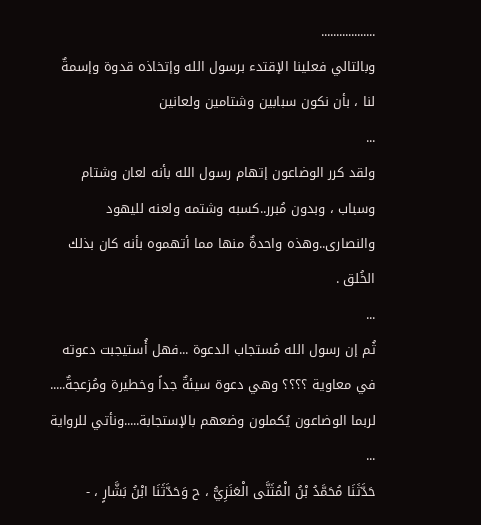..................
وبالتالي فعلينا الإقتدء برسول الله وإتخاذه قدوة وإسمةٌ لنا ، بأن نكون سبابين وشتامين ولعانين
...
ولقد كرر الوضاعون إتهام رسول الله بأنه لعان وشتام وسباب ، وبدون مُبرر..كسبه وشتمه ولعنه لليهود والنصارى..وهذه واحدةٌ منها مما أتهموه بأنه كان بذلك الخُلق .
...
ثُم إن رسول الله مُستجاب الدعوة ...فهل أُستيجبت دعوته في معاوية ؟؟؟؟ وهي دعوة سيئةٌ جداً وخطيرة ومُزعجةٌ..... لربما الوضاعون يُكملون وضعهم بالإستجابة.....ونأتي للرواية
...
حَدَّثَنَا مُحَمَّدُ بْنُ الْمُثَنَّى الْعَنَزِيُّ ، ح وَحَدَّثَنَا ابْنُ بَشَّارٍ ، -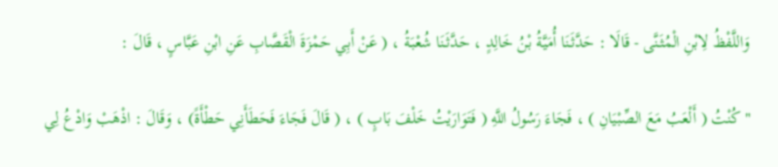وَاللَّفْظُ لِابْنِ الْمُثَنَّى - قَالَا : حَدَّثَنَا أُمَيَّةُ بْنُ خَالِدٍ ، حَدَّثَنَا شُعْبَةُ ، ( عَنْ أَبِي حَمْزَةَ الْقَصَّابِ عَنِ ابْنِ عَبَّاسٍ ، قَالَ :

" كُنْتُ ( أَلْعَبُ مَعَ الصِّبْيَانِ ) ، فَجَاءَ رَسُولُ اللَّهِ ( فَتَوَارَيْتُ خَلْفَ بَابٍ ) ، ( قَالَ فَجَاءَ فَحَطَأَنِي حَطْأَةً) ، وَقَالَ : اذْهَبْ وَادْعُ لِي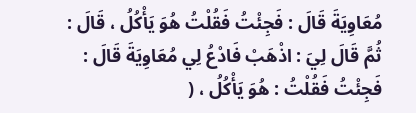مُعَاوِيَةَ قَالَ : فَجِئْتُ فَقُلْتُ هُوَ يَأْكُلُ ، قَالَ : ثُمَّ قَالَ لِيَ : اذْهَبْ فَادْعُ لِي مُعَاوِيَةَ قَالَ : فَجِئْتُ فَقُلْتُ : هُوَ يَأْكُلُ ، (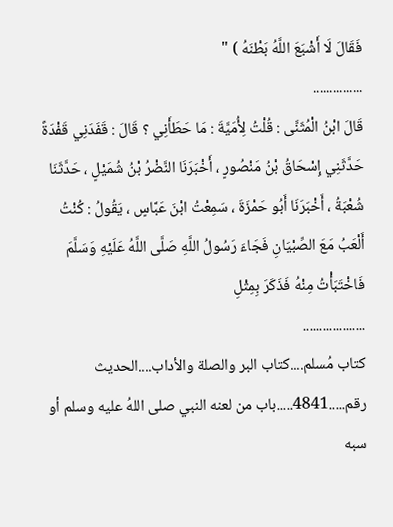فَقَالَ لَا أَشْبَعَ اللَّهُ بَطْنَهُ ) "
...............
قَالَ ابْنُ الْمُثَنَّى : قُلْتُ لِأُمَيَّةَ : مَا حَطَأَنِي ؟ قَالَ : قَفَدَنِي قَفْدَةً حَدَّثَنِي إِسْحَاقُ بْنُ مَنْصُورٍ ، أَخْبَرَنَا النَّضْرُ بْنُ شُمَيْلٍ ، حَدَّثَنَا شُعْبَةُ ، أَخْبَرَنَا أَبُو حَمْزَةَ ، سَمِعْتُ ابْنَ عَبَّاسٍ ، يَقُولُ : كُنْتُ أَلْعَبُ مَعَ الصِّبْيَانِ فَجَاءَ رَسُولُ اللَّهِ صَلَّى اللَّهُ عَلَيْهِ وَسَلَّمَ فَاخْتَبَأْتُ مِنْهُ فَذَكَرَ بِمِثْلِ
...................
كتاب مُسلم....كتاب البر والصلة والأداب....الحديث رقم.....4841.....باب من لعنه النبي صلى اللهُ عليه وسلم أو سبه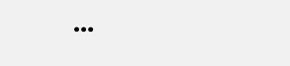...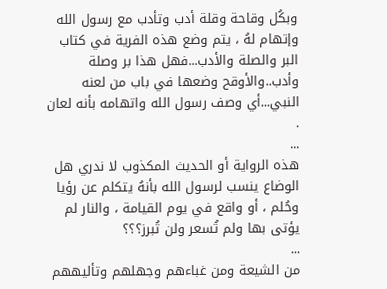وبكُل وقاحة وقلة أدب وتأدب مع رسول الله وإتهام لهُ ، يتم وضع هذه الفرية في كتاب البر والصلة والأدب...فهل هذا بر وصلة وأدب..والأوقح وضعها في باب من لعنه النبي...أي وصف رسول الله واتهامه بأنه لعان .
...
هذه الرواية أو الحديث المكذوب لا ندري هل الوضاع ينسب لرسول الله بأنهُ يتكلم عن رؤيا وحُلم ، أو واقع في يوم القيامة ، والنار لم يؤتى بها ولم تُسعر ولن تُبرز؟؟؟
...
من الشيعة ومن غباءهم وجهلهم وتأليههم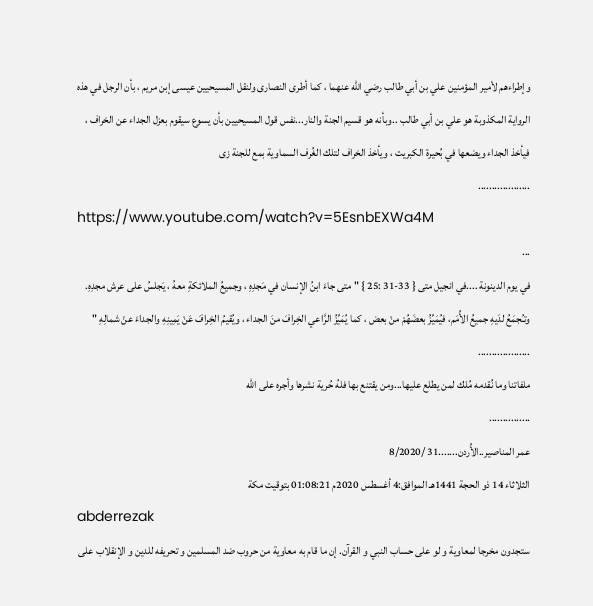وإطراءهم لأمير المؤمنين علي بن أبي طالب رضي الله عنهما ، كما أطرى النصارى ولنقل المسيحيين عيسى إبن مريم ، بأن الرجل في هذه الرواية المكذوبة هو علي بن أبي طالب ..وبأنه هو قسيم الجنة والنار...نفس قول المسيحيين بأن يسوع سيقوم بعزل الجداء عن الخراف ، فيأخذ الجداء ويضعها في بُحيرة الكبريت ، ويأخذ الخراف لتلك الغُرف السماوية بمع للجنة زى
...................
https://www.youtube.com/watch?v=5EsnbEXWa4M
...
في يوم الدينونة ....في انجيل متى { 33-31 :25 } " متى جاءَ ابنُ الإنسان في مَجدِهِ ، وجميعُ الملائكةِ معهُ ، يَجلسُ على عرش مجدِهِ. وتـُجمَعُ لدَيهِ جميعُ الأُمَم، فيُمَيِّزُ بعضَهُمْ منْ بعض ، كما يُمَيِّزُ الرَّاعي الخِرافَ منَ الجداء ، ويُقيمُ الخِرافَ عَنْ يَمِينِهِ والجداءَ عنْ شمالِهِ "
...................
ملفاتنا وما نُقدمه مُلك لمن يطلع عليها...ومن يقتنع بها فلهُ حُرية نشرها وأجره على الله
...............
عمر المناصير..الأُردن.......31 /8/2020
الثلاثاء 14 ذو الحجة 1441هـ الموافق:4 أغسطس 2020م 01:08:21 بتوقيت مكة
abderrezak
ستجدون مخرجا لمعاوية و لو على حساب النبي و القرآن. إن ما قام به معاوية من حروب ضد المسلمين و تحريفه للدين و الإنقلاب على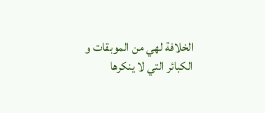الخلافة لهي من الموبقات و الكبائر التي لا ينكرها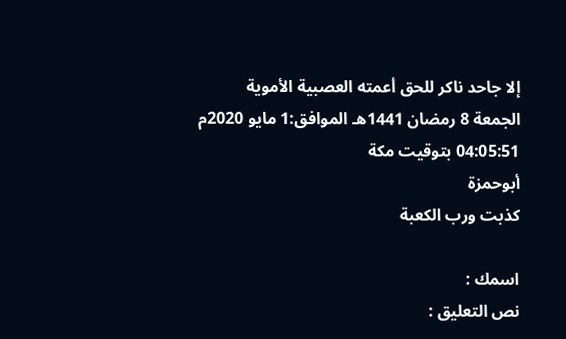إلا جاحد ناكر للحق أعمته العصبية الأموية
الجمعة 8 رمضان 1441هـ الموافق:1 مايو 2020م 04:05:51 بتوقيت مكة
أبوحمزة
كذبت ورب الكعبة

اسمك :
نص التعليق :